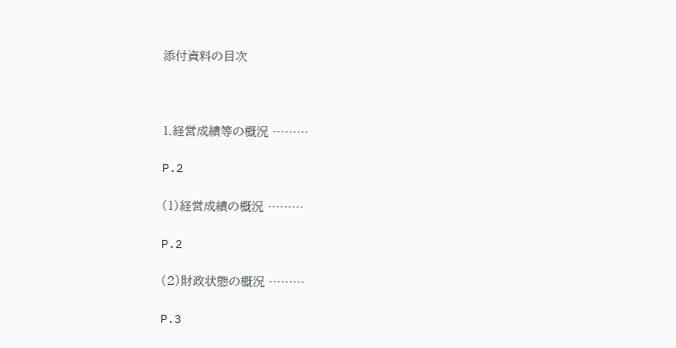添付資料の目次



1.経営成績等の概況 ………

P.2

(1)経営成績の概況 ………

P.2

(2)財政状態の概況 ………

P.3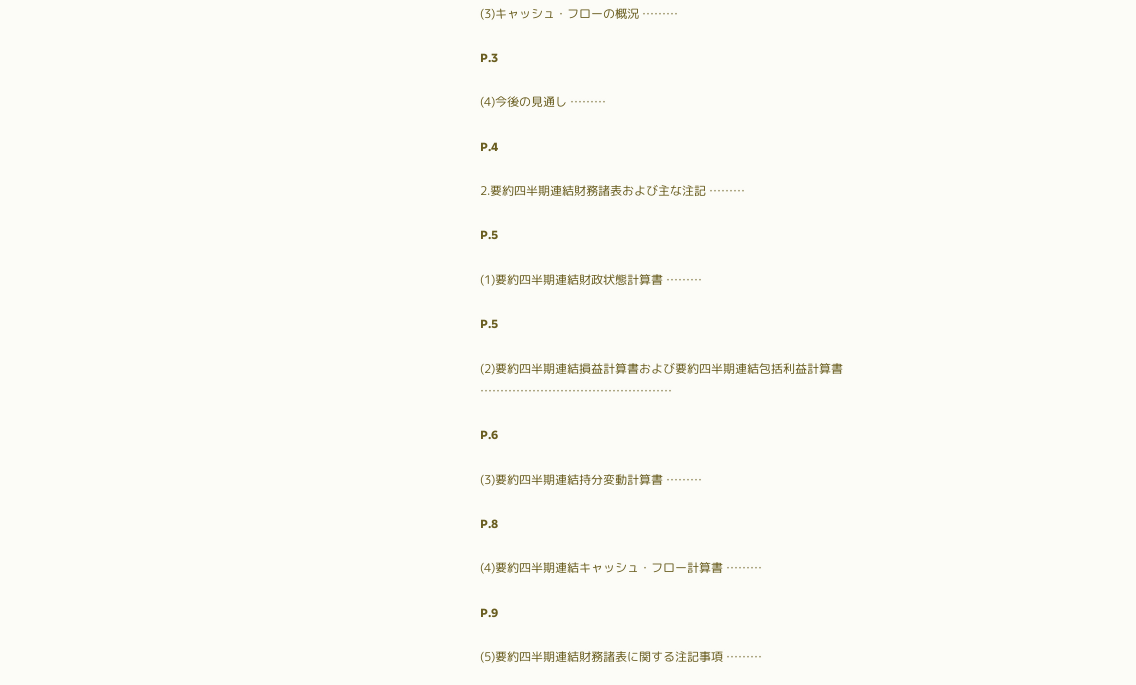(3)キャッシュ・フローの概況 ………

P.3

(4)今後の見通し ………

P.4

2.要約四半期連結財務諸表および主な注記 ………

P.5

(1)要約四半期連結財政状態計算書 ………

P.5

(2)要約四半期連結損益計算書および要約四半期連結包括利益計算書 …………………………………………

P.6

(3)要約四半期連結持分変動計算書 ………

P.8

(4)要約四半期連結キャッシュ・フロー計算書 ………

P.9

(5)要約四半期連結財務諸表に関する注記事項 ………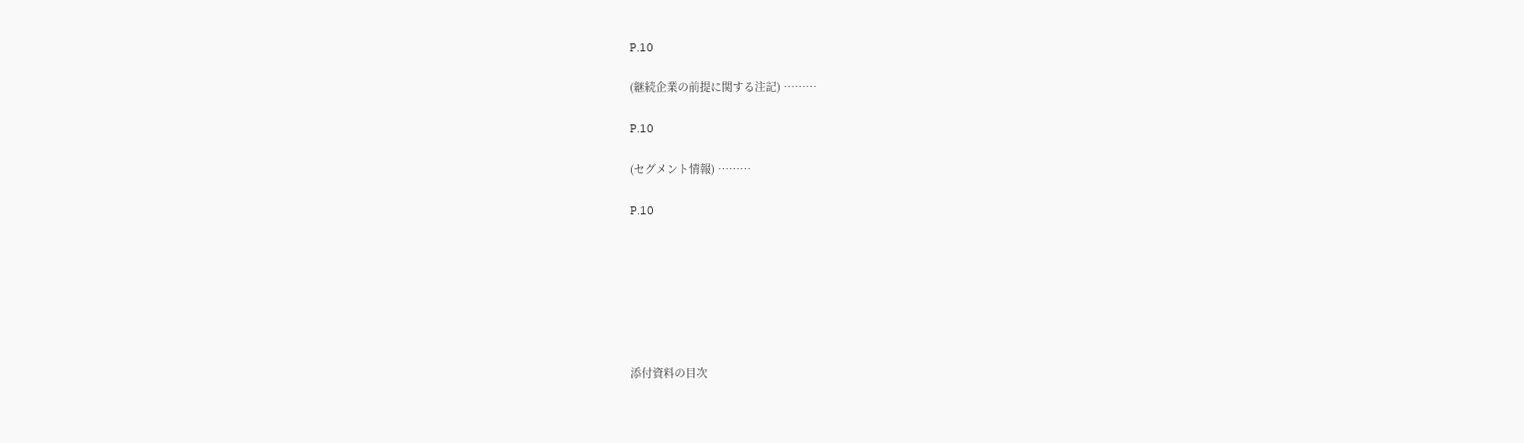P.10

(継続企業の前提に関する注記) ………

P.10

(セグメント情報) ………

P.10







添付資料の目次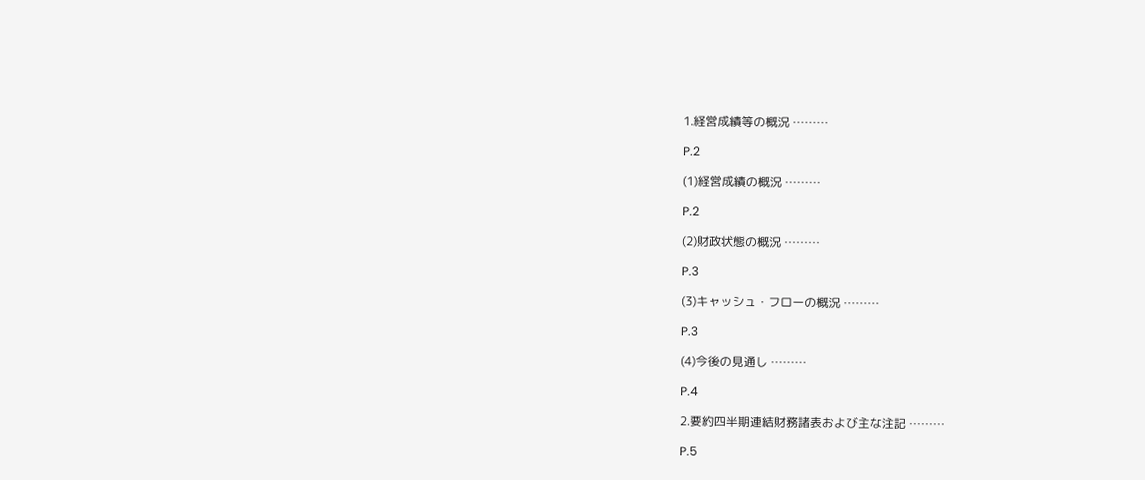1.経営成績等の概況 ………

P.2

(1)経営成績の概況 ………

P.2

(2)財政状態の概況 ………

P.3

(3)キャッシュ・フローの概況 ………

P.3

(4)今後の見通し ………

P.4

2.要約四半期連結財務諸表および主な注記 ………

P.5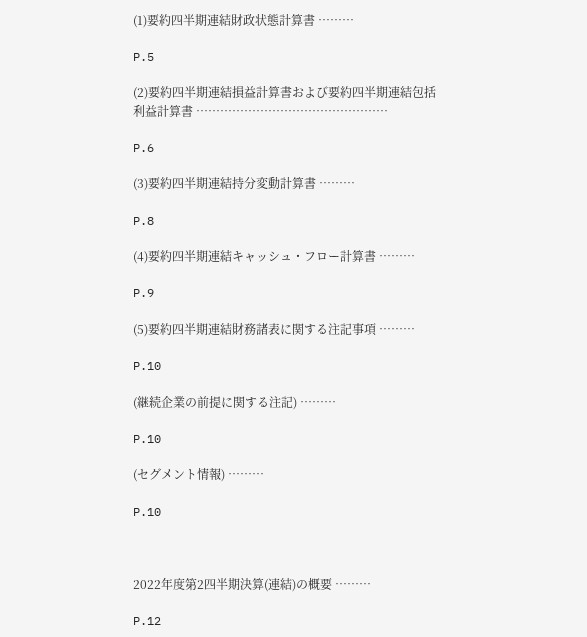(1)要約四半期連結財政状態計算書 ………

P.5

(2)要約四半期連結損益計算書および要約四半期連結包括利益計算書 …………………………………………

P.6

(3)要約四半期連結持分変動計算書 ………

P.8

(4)要約四半期連結キャッシュ・フロー計算書 ………

P.9

(5)要約四半期連結財務諸表に関する注記事項 ………

P.10

(継続企業の前提に関する注記) ………

P.10

(セグメント情報) ………

P.10



2022年度第2四半期決算(連結)の概要 ………

P.12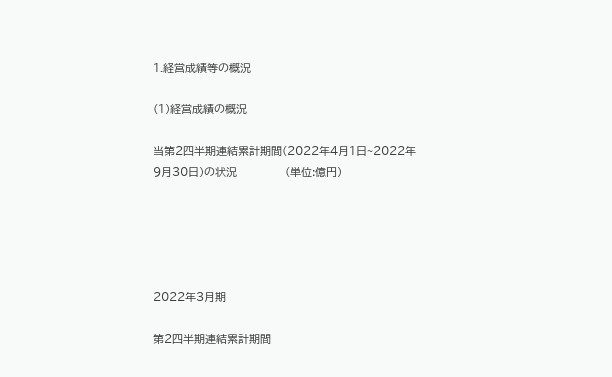1.経営成績等の概況

(1)経営成績の概況

当第2四半期連結累計期間(2022年4月1日~2022年9月30日)の状況            (単位:億円)





2022年3月期

第2四半期連結累計期間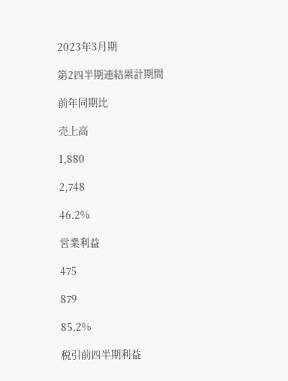2023年3月期

第2四半期連結累計期間

前年同期比

売上高

1,880

2,748

46.2%

営業利益

475

879

85.2%

税引前四半期利益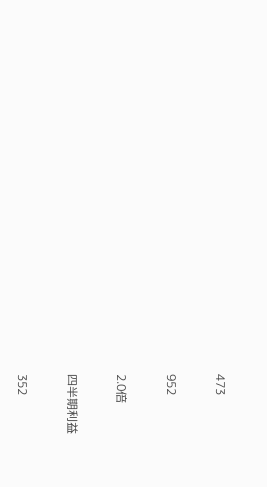473

952

2.0倍

四半期利益

352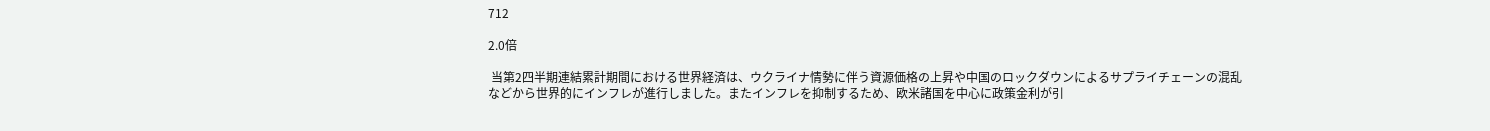712

2.0倍

 当第2四半期連結累計期間における世界経済は、ウクライナ情勢に伴う資源価格の上昇や中国のロックダウンによるサプライチェーンの混乱などから世界的にインフレが進行しました。またインフレを抑制するため、欧米諸国を中心に政策金利が引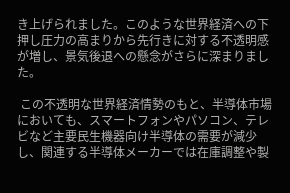き上げられました。このような世界経済への下押し圧力の高まりから先行きに対する不透明感が増し、景気後退への懸念がさらに深まりました。

 この不透明な世界経済情勢のもと、半導体市場においても、スマートフォンやパソコン、テレビなど主要民生機器向け半導体の需要が減少し、関連する半導体メーカーでは在庫調整や製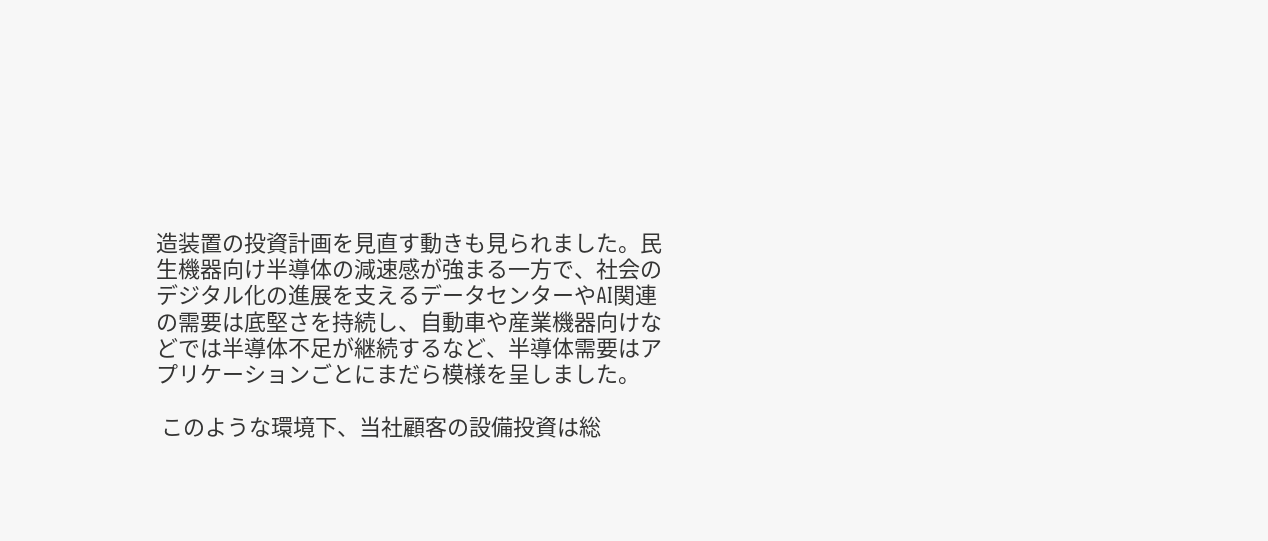造装置の投資計画を見直す動きも見られました。民生機器向け半導体の減速感が強まる一方で、社会のデジタル化の進展を支えるデータセンターやAI関連の需要は底堅さを持続し、自動車や産業機器向けなどでは半導体不足が継続するなど、半導体需要はアプリケーションごとにまだら模様を呈しました。

 このような環境下、当社顧客の設備投資は総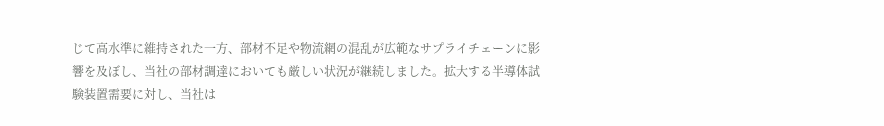じて高水準に維持された一方、部材不足や物流網の混乱が広範なサプライチェーンに影響を及ぼし、当社の部材調達においても厳しい状況が継続しました。拡大する半導体試験装置需要に対し、当社は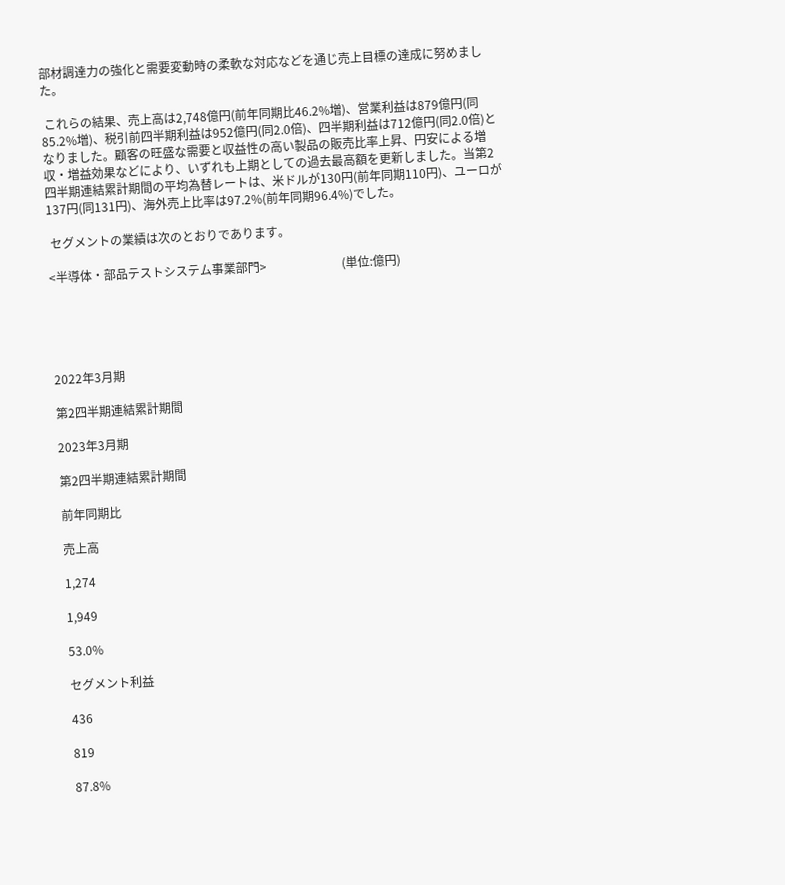部材調達力の強化と需要変動時の柔軟な対応などを通じ売上目標の達成に努めました。

 これらの結果、売上高は2,748億円(前年同期比46.2%増)、営業利益は879億円(同85.2%増)、税引前四半期利益は952億円(同2.0倍)、四半期利益は712億円(同2.0倍)となりました。顧客の旺盛な需要と収益性の高い製品の販売比率上昇、円安による増収・増益効果などにより、いずれも上期としての過去最高額を更新しました。当第2四半期連結累計期間の平均為替レートは、米ドルが130円(前年同期110円)、ユーロが137円(同131円)、海外売上比率は97.2%(前年同期96.4%)でした。

 セグメントの業績は次のとおりであります。

<半導体・部品テストシステム事業部門>                         (単位:億円)





2022年3月期

第2四半期連結累計期間

2023年3月期

第2四半期連結累計期間

前年同期比

売上高

1,274

1,949

53.0%

セグメント利益

436

819

87.8%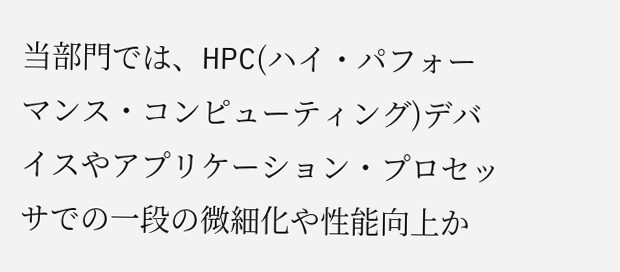当部門では、HPC(ハイ・パフォーマンス・コンピューティング)デバイスやアプリケーション・プロセッサでの一段の微細化や性能向上か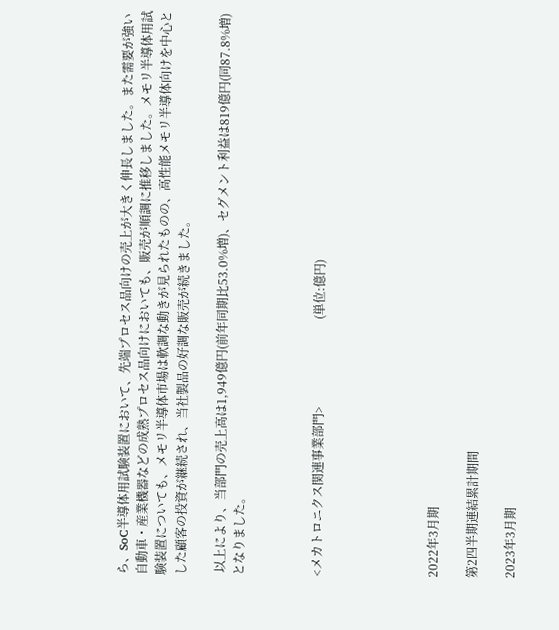ら、SoC半導体用試験装置において、先端プロセス品向けの売上が大きく伸長しました。また需要が強い自動車・産業機器などの成熟プロセス品向けにおいても、販売が順調に推移しました。メモリ半導体用試験装置についても、メモリ半導体市場は軟調な動きが見られたものの、高性能メモリ半導体向けを中心とした顧客の投資が継続され、当社製品の好調な販売が続きました。

 以上により、当部門の売上高は1,949億円(前年同期比53.0%増)、セグメント利益は819億円(同87.8%増)となりました。



<メカトロニクス関連事業部門>                             (単位:億円)





2022年3月期

第2四半期連結累計期間

2023年3月期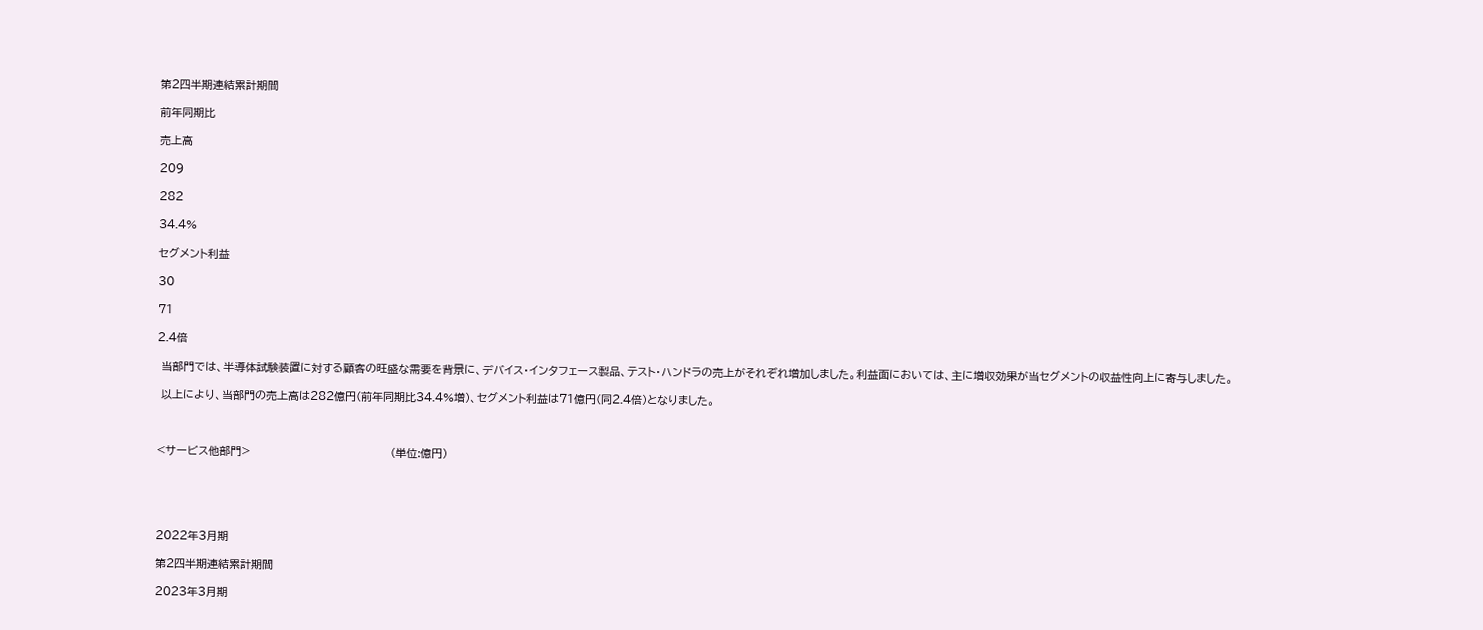第2四半期連結累計期間

前年同期比

売上高

209

282

34.4%

セグメント利益

30

71

2.4倍

 当部門では、半導体試験装置に対する顧客の旺盛な需要を背景に、デバイス・インタフェース製品、テスト・ハンドラの売上がそれぞれ増加しました。利益面においては、主に増収効果が当セグメントの収益性向上に寄与しました。

 以上により、当部門の売上高は282億円(前年同期比34.4%増)、セグメント利益は71億円(同2.4倍)となりました。



<サービス他部門>                                   (単位:億円)





2022年3月期

第2四半期連結累計期間

2023年3月期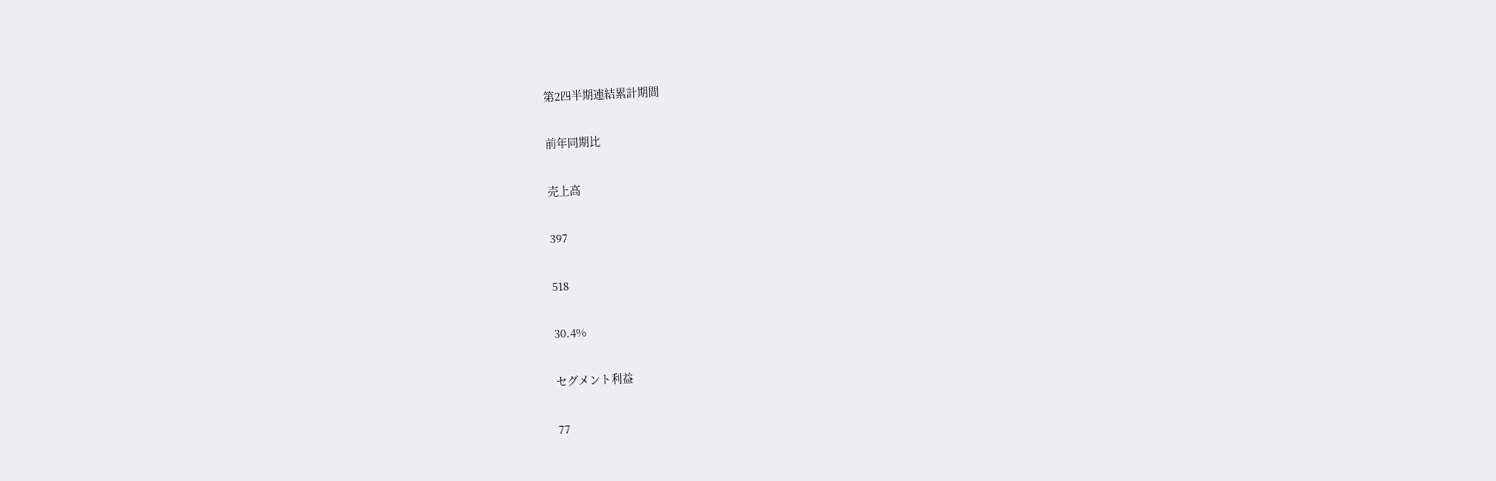第2四半期連結累計期間

前年同期比

売上高

397

518

30.4%

セグメント利益

77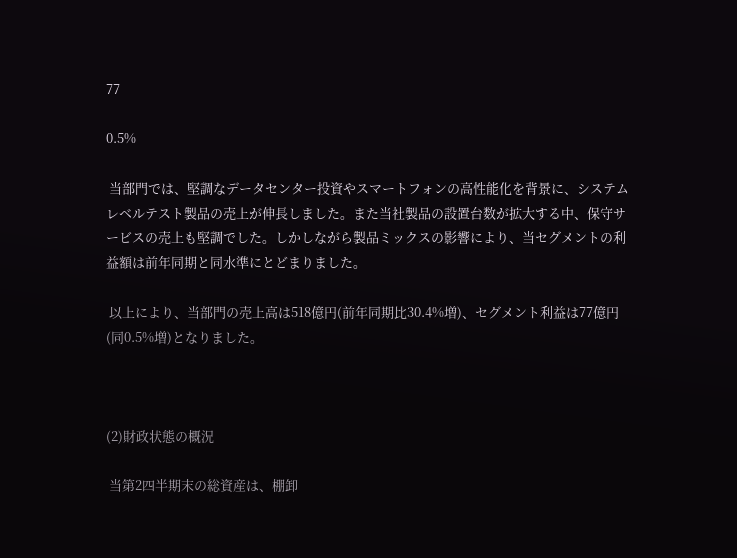77

0.5%

 当部門では、堅調なデータセンター投資やスマートフォンの高性能化を背景に、システムレベルテスト製品の売上が伸長しました。また当社製品の設置台数が拡大する中、保守サービスの売上も堅調でした。しかしながら製品ミックスの影響により、当セグメントの利益額は前年同期と同水準にとどまりました。

 以上により、当部門の売上高は518億円(前年同期比30.4%増)、セグメント利益は77億円(同0.5%増)となりました。



(2)財政状態の概況

 当第2四半期末の総資産は、棚卸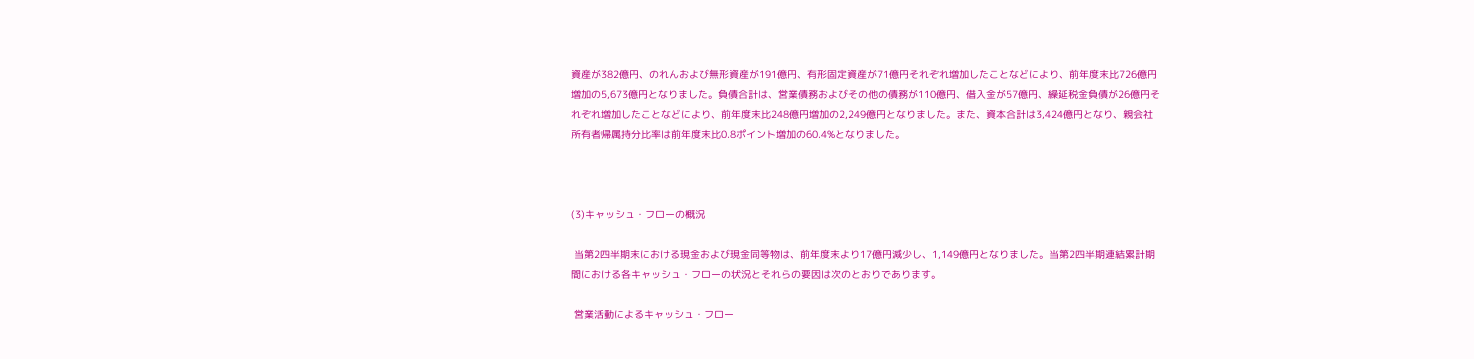資産が382億円、のれんおよび無形資産が191億円、有形固定資産が71億円それぞれ増加したことなどにより、前年度末比726億円増加の5,673億円となりました。負債合計は、営業債務およびその他の債務が110億円、借入金が57億円、繰延税金負債が26億円それぞれ増加したことなどにより、前年度末比248億円増加の2,249億円となりました。また、資本合計は3,424億円となり、親会社所有者帰属持分比率は前年度末比0.8ポイント増加の60.4%となりました。



(3)キャッシュ・フローの概況

 当第2四半期末における現金および現金同等物は、前年度末より17億円減少し、1,149億円となりました。当第2四半期連結累計期間における各キャッシュ・フローの状況とそれらの要因は次のとおりであります。

 営業活動によるキャッシュ・フロー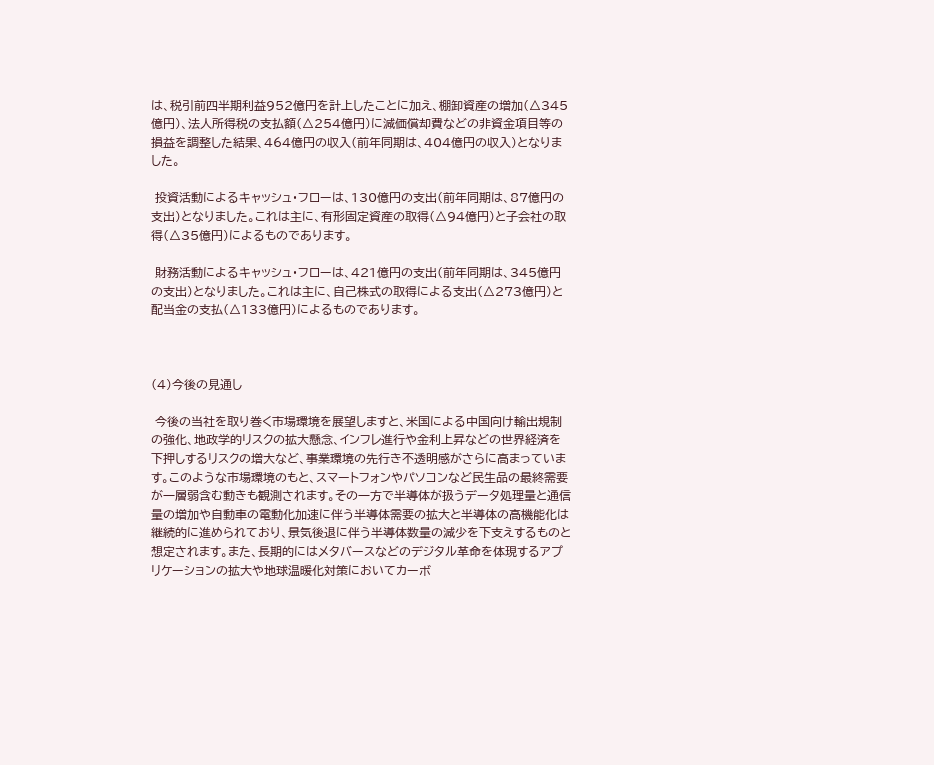は、税引前四半期利益952億円を計上したことに加え、棚卸資産の増加(△345億円)、法人所得税の支払額(△254億円)に減価償却費などの非資金項目等の損益を調整した結果、464億円の収入(前年同期は、404億円の収入)となりました。

 投資活動によるキャッシュ・フローは、130億円の支出(前年同期は、87億円の支出)となりました。これは主に、有形固定資産の取得(△94億円)と子会社の取得(△35億円)によるものであります。

 財務活動によるキャッシュ・フローは、421億円の支出(前年同期は、345億円の支出)となりました。これは主に、自己株式の取得による支出(△273億円)と配当金の支払(△133億円)によるものであります。



(4)今後の見通し

 今後の当社を取り巻く市場環境を展望しますと、米国による中国向け輸出規制の強化、地政学的リスクの拡大懸念、インフレ進行や金利上昇などの世界経済を下押しするリスクの増大など、事業環境の先行き不透明感がさらに高まっています。このような市場環境のもと、スマートフォンやパソコンなど民生品の最終需要が一層弱含む動きも観測されます。その一方で半導体が扱うデータ処理量と通信量の増加や自動車の電動化加速に伴う半導体需要の拡大と半導体の高機能化は継続的に進められており、景気後退に伴う半導体数量の減少を下支えするものと想定されます。また、長期的にはメタバースなどのデジタル革命を体現するアプリケーションの拡大や地球温暖化対策においてカーボ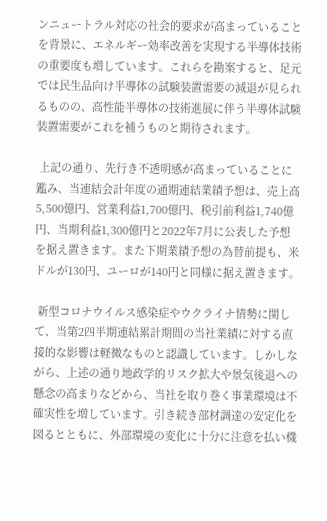ンニュートラル対応の社会的要求が高まっていることを背景に、エネルギー効率改善を実現する半導体技術の重要度も増しています。これらを勘案すると、足元では民生品向け半導体の試験装置需要の減退が見られるものの、高性能半導体の技術進展に伴う半導体試験装置需要がこれを補うものと期待されます。

 上記の通り、先行き不透明感が高まっていることに鑑み、当連結会計年度の通期連結業績予想は、売上高5,500億円、営業利益1,700億円、税引前利益1,740億円、当期利益1,300億円と2022年7月に公表した予想を据え置きます。また下期業績予想の為替前提も、米ドルが130円、ユーロが140円と同様に据え置きます。

 新型コロナウイルス感染症やウクライナ情勢に関して、当第2四半期連結累計期間の当社業績に対する直接的な影響は軽微なものと認識しています。しかしながら、上述の通り地政学的リスク拡大や景気後退への懸念の高まりなどから、当社を取り巻く事業環境は不確実性を増しています。引き続き部材調達の安定化を図るとともに、外部環境の変化に十分に注意を払い機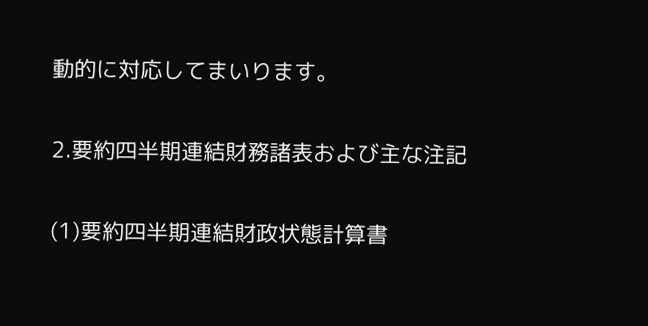動的に対応してまいります。

2.要約四半期連結財務諸表および主な注記

(1)要約四半期連結財政状態計算書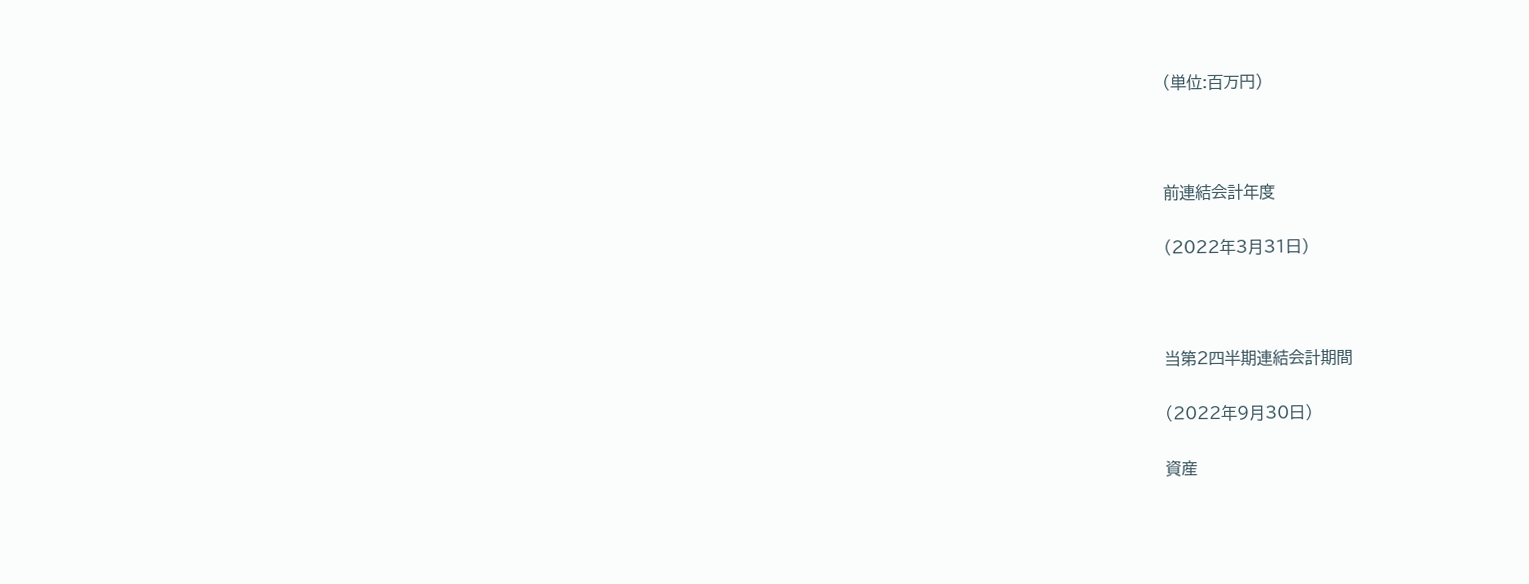(単位:百万円)



前連結会計年度

(2022年3月31日)



当第2四半期連結会計期間

(2022年9月30日)

資産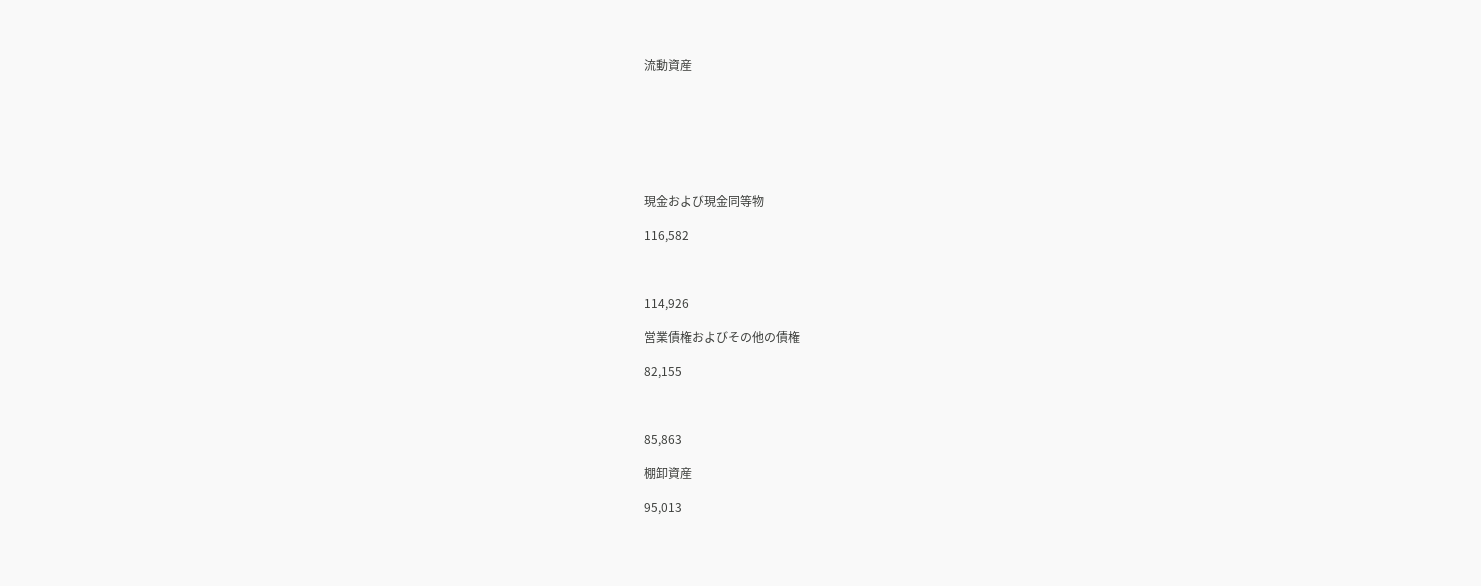流動資産







現金および現金同等物

116,582



114,926

営業債権およびその他の債権

82,155



85,863

棚卸資産

95,013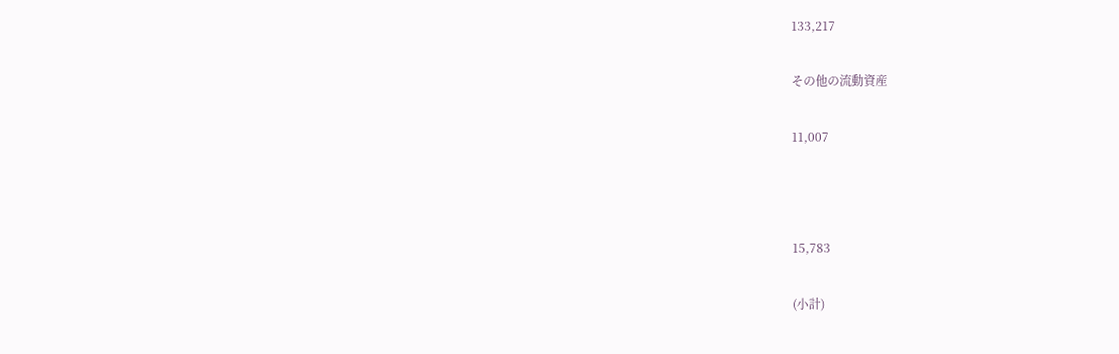133,217

その他の流動資産

11,007



15,783

(小計)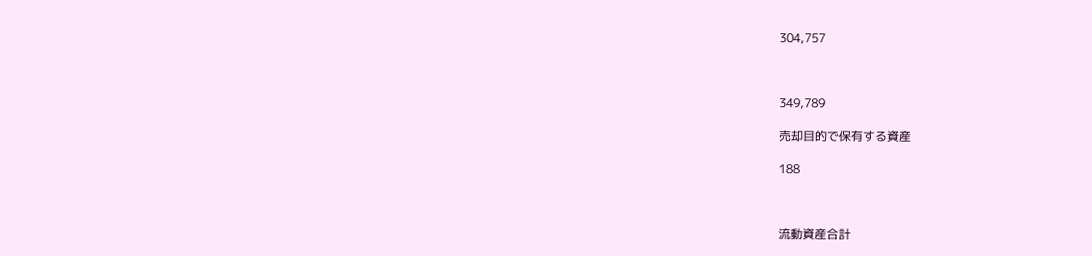304,757



349,789

売却目的で保有する資産

188



流動資産合計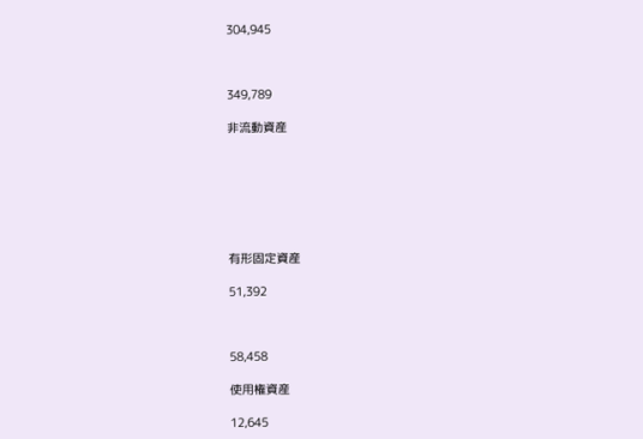304,945



349,789

非流動資産







有形固定資産

51,392



58,458

使用権資産

12,645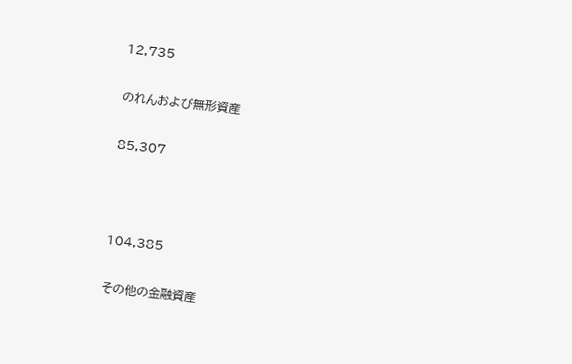12,735

のれんおよび無形資産

85,307



104,385

その他の金融資産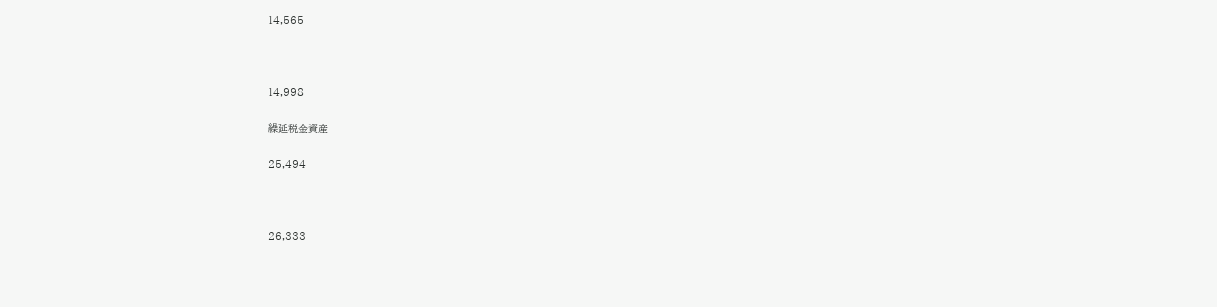14,565



14,998

繰延税金資産

25,494



26,333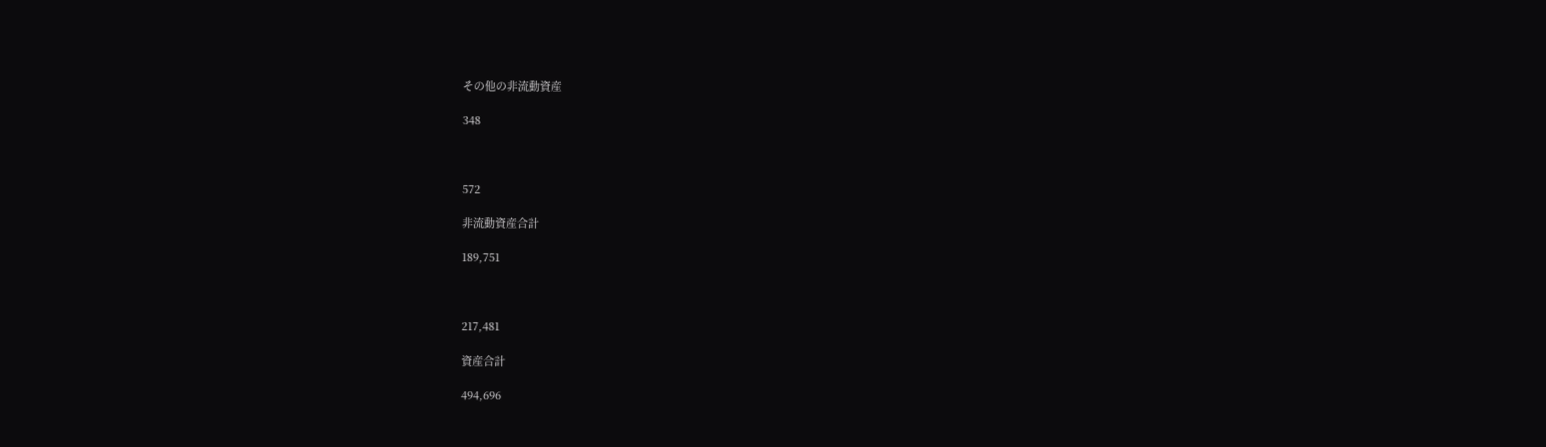その他の非流動資産

348



572

非流動資産合計

189,751



217,481

資産合計

494,696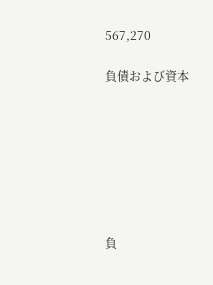567,270

負債および資本







負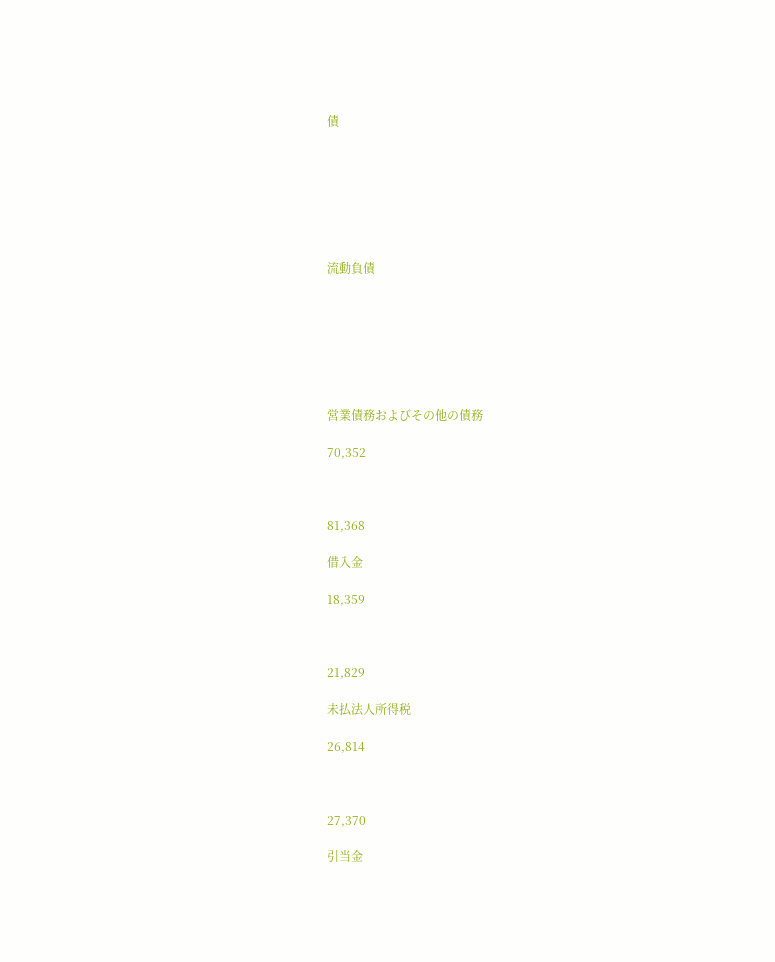債







流動負債







営業債務およびその他の債務

70,352



81,368

借入金

18,359



21,829

未払法人所得税

26,814



27,370

引当金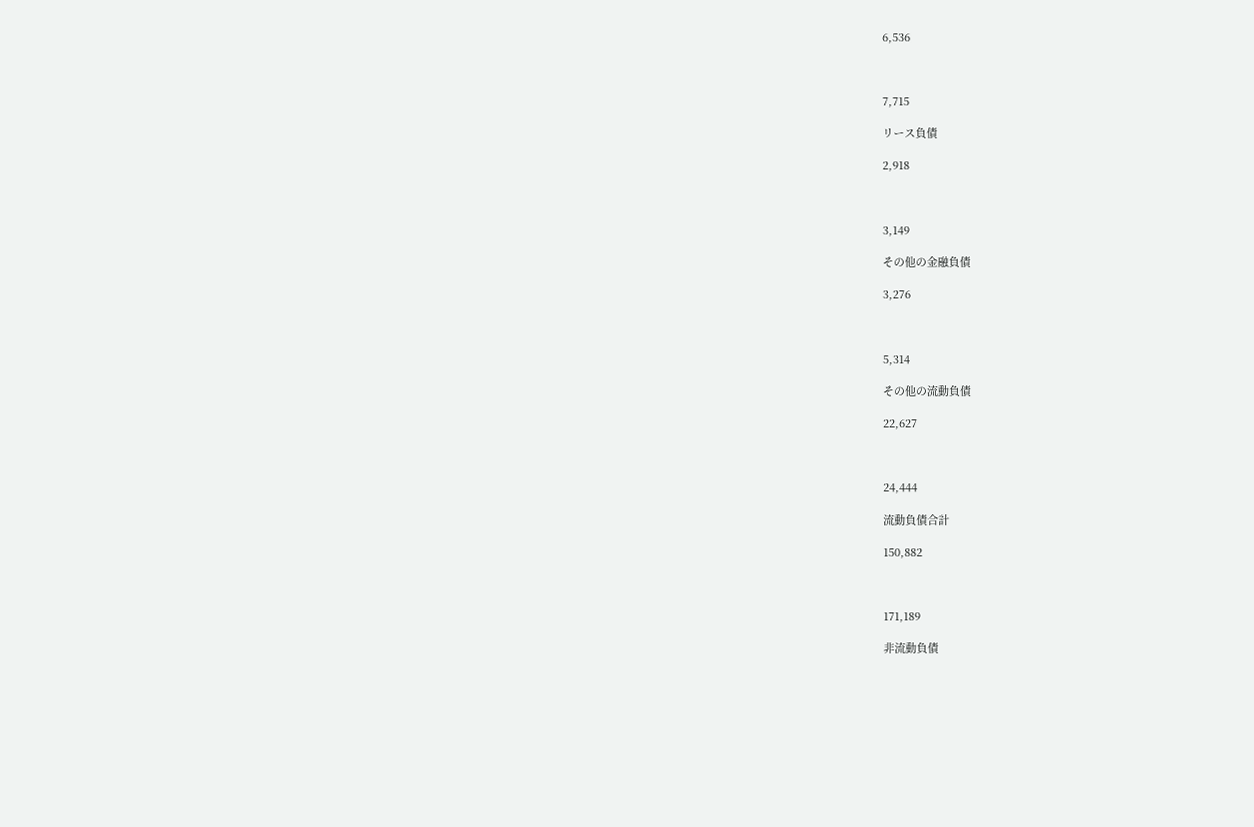6,536



7,715

リース負債

2,918



3,149

その他の金融負債

3,276



5,314

その他の流動負債

22,627



24,444

流動負債合計

150,882



171,189

非流動負債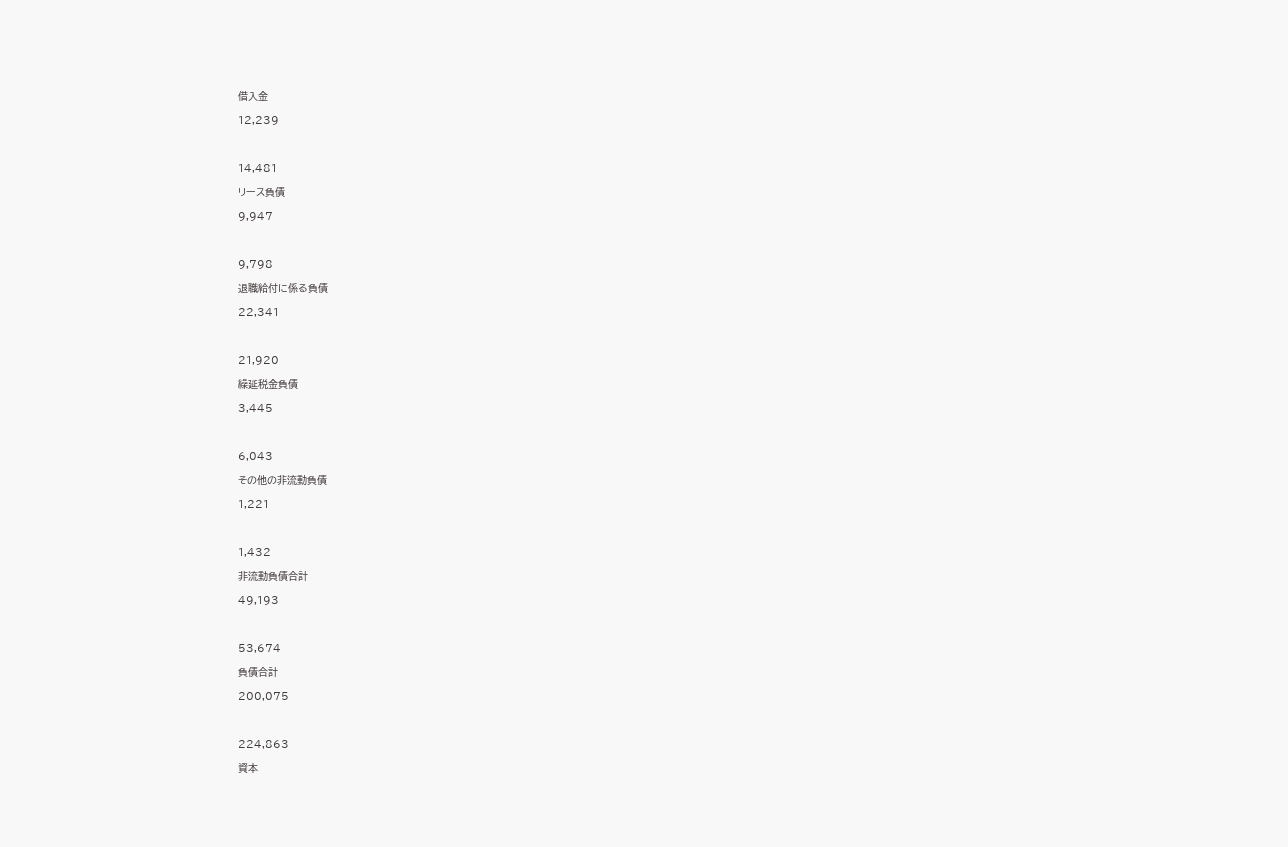借入金

12,239



14,481

リース負債

9,947



9,798

退職給付に係る負債

22,341



21,920

繰延税金負債

3,445



6,043

その他の非流動負債

1,221



1,432

非流動負債合計

49,193



53,674

負債合計

200,075



224,863

資本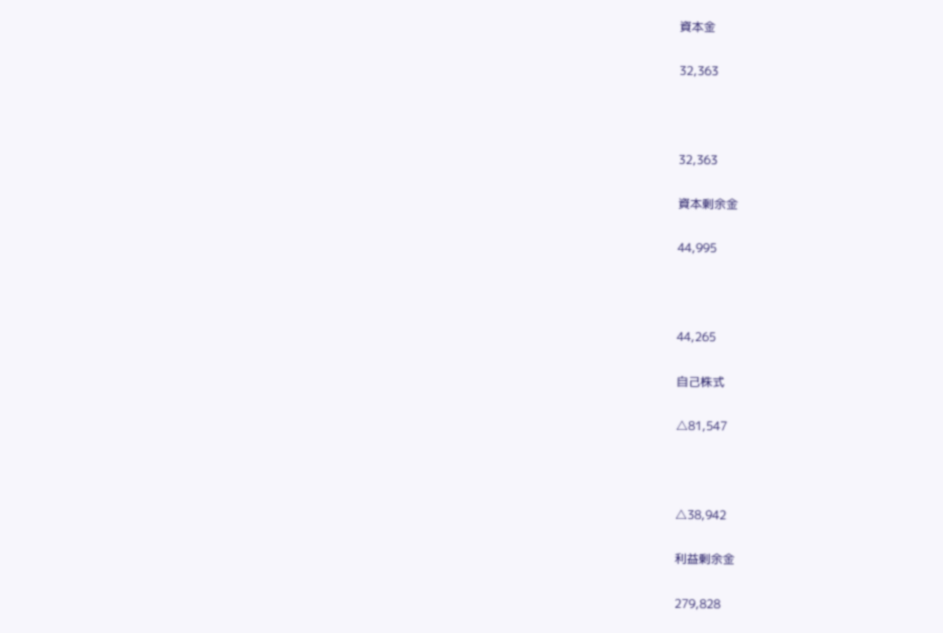資本金

32,363



32,363

資本剰余金

44,995



44,265

自己株式

△81,547



△38,942

利益剰余金

279,828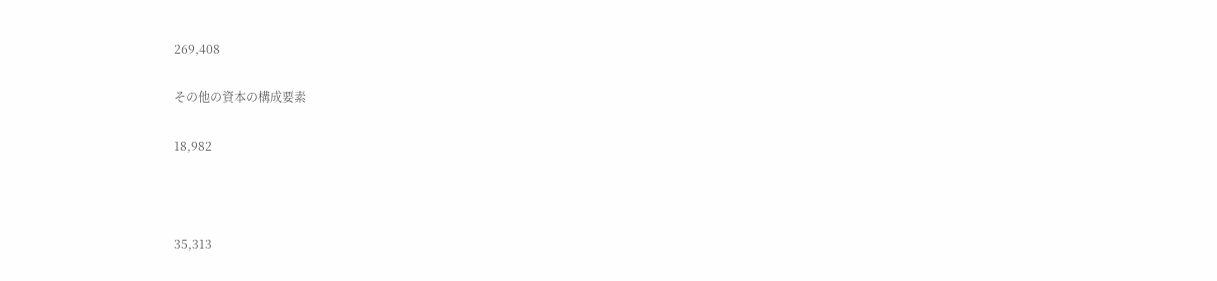269,408

その他の資本の構成要素

18,982



35,313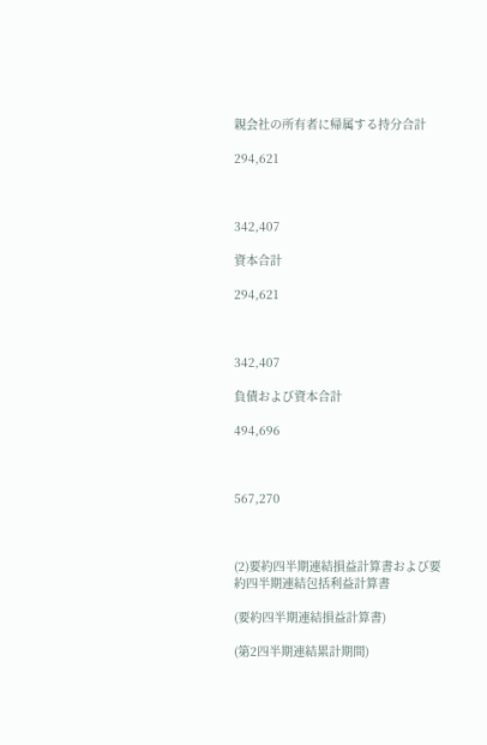親会社の所有者に帰属する持分合計

294,621



342,407

資本合計

294,621



342,407

負債および資本合計

494,696



567,270



(2)要約四半期連結損益計算書および要約四半期連結包括利益計算書

(要約四半期連結損益計算書)

(第2四半期連結累計期間)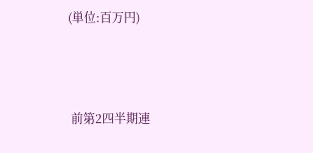(単位:百万円)



 前第2四半期連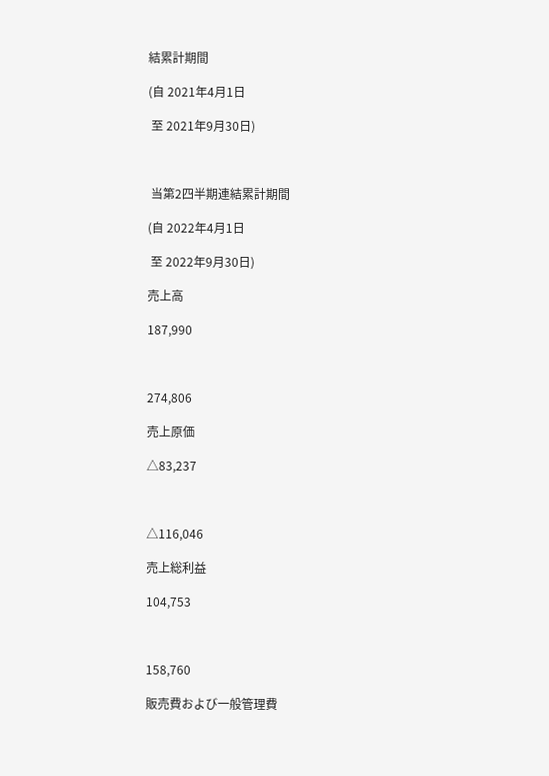結累計期間

(自 2021年4月1日

 至 2021年9月30日)



 当第2四半期連結累計期間

(自 2022年4月1日

 至 2022年9月30日)

売上高

187,990



274,806

売上原価

△83,237



△116,046

売上総利益

104,753



158,760

販売費および一般管理費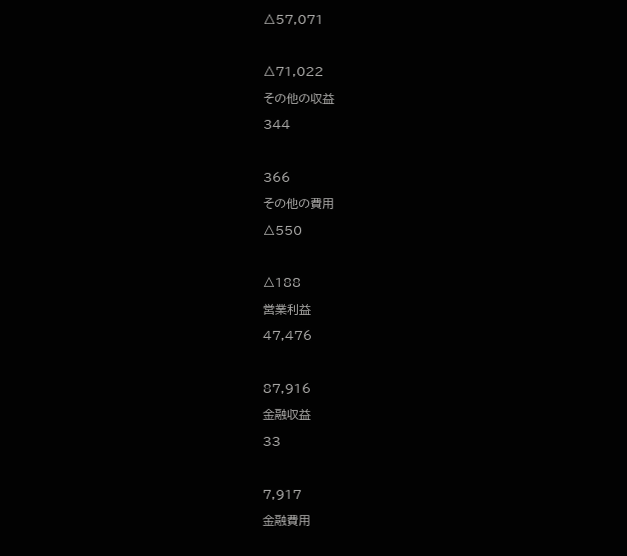△57,071



△71,022

その他の収益

344



366

その他の費用

△550



△188

営業利益

47,476



87,916

金融収益

33



7,917

金融費用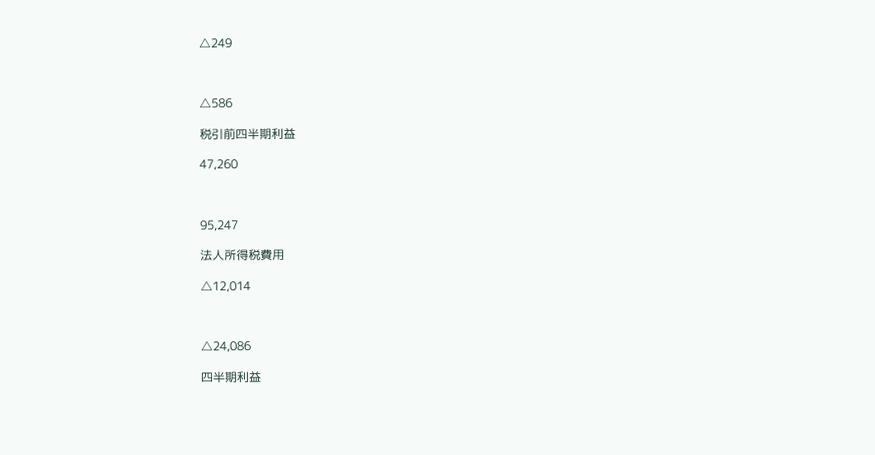△249



△586

税引前四半期利益

47,260



95,247

法人所得税費用

△12,014



△24,086

四半期利益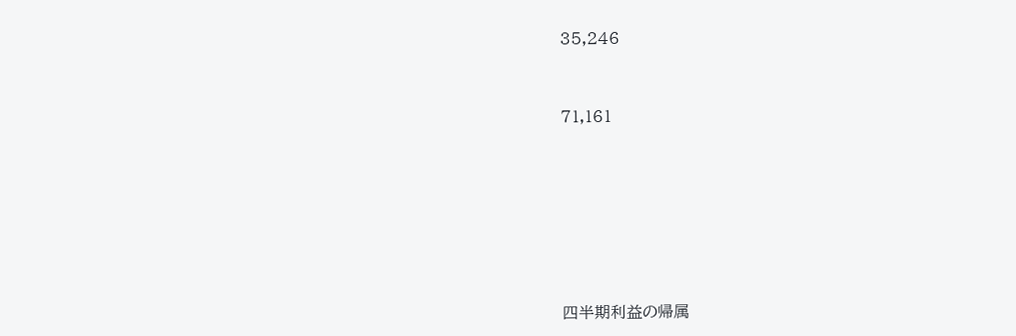35,246



71,161









四半期利益の帰属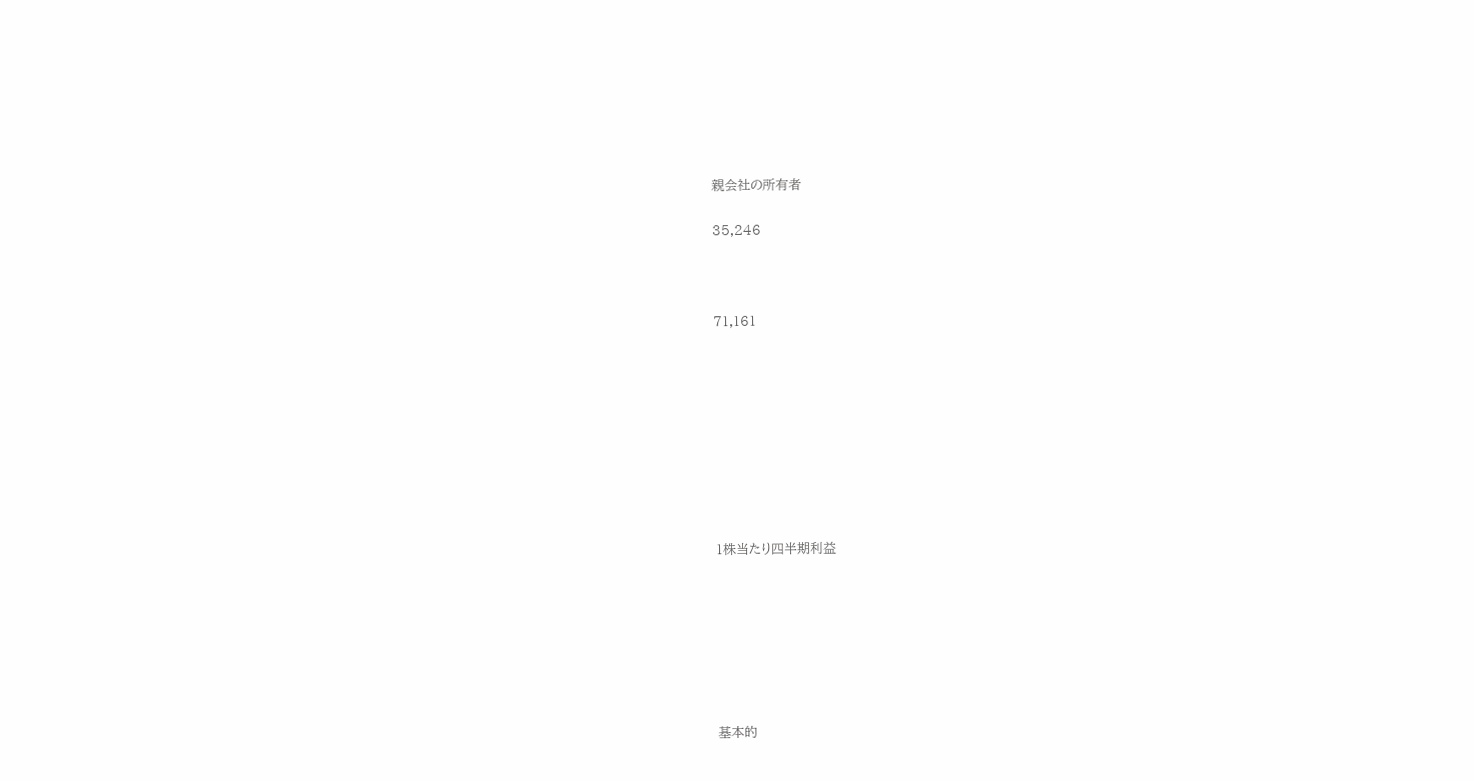親会社の所有者

35,246



71,161









1株当たり四半期利益







基本的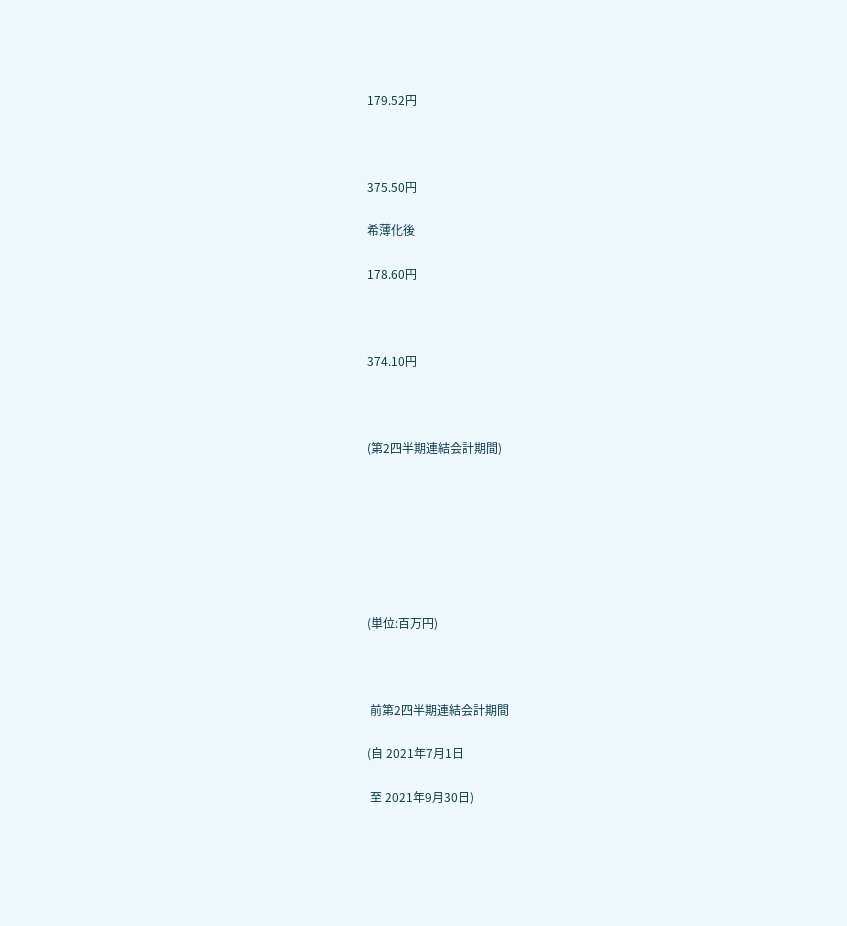179.52円



375.50円

希薄化後

178.60円



374.10円



(第2四半期連結会計期間)







(単位:百万円)



 前第2四半期連結会計期間

(自 2021年7月1日

 至 2021年9月30日)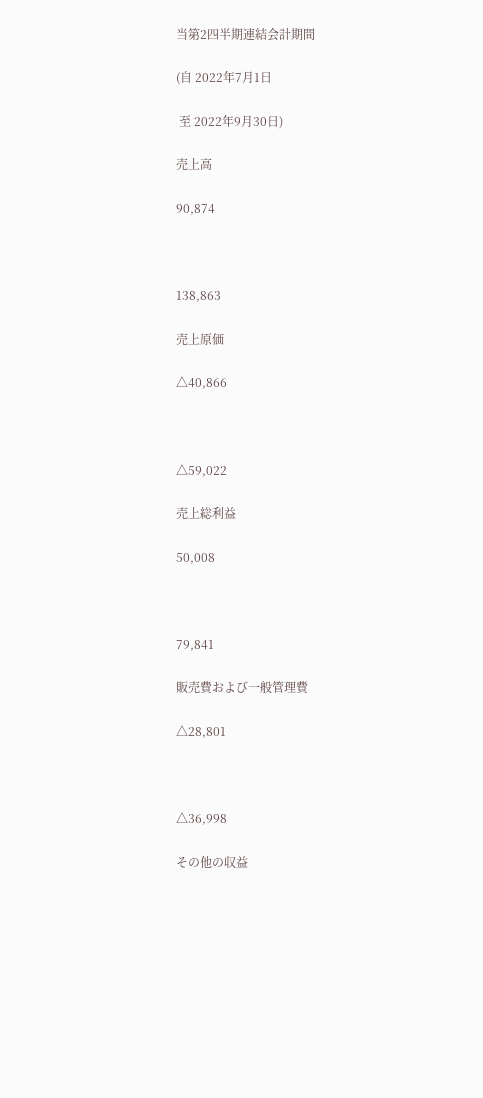当第2四半期連結会計期間

(自 2022年7月1日

 至 2022年9月30日)

売上高

90,874



138,863

売上原価

△40,866



△59,022

売上総利益

50,008



79,841

販売費および一般管理費

△28,801



△36,998

その他の収益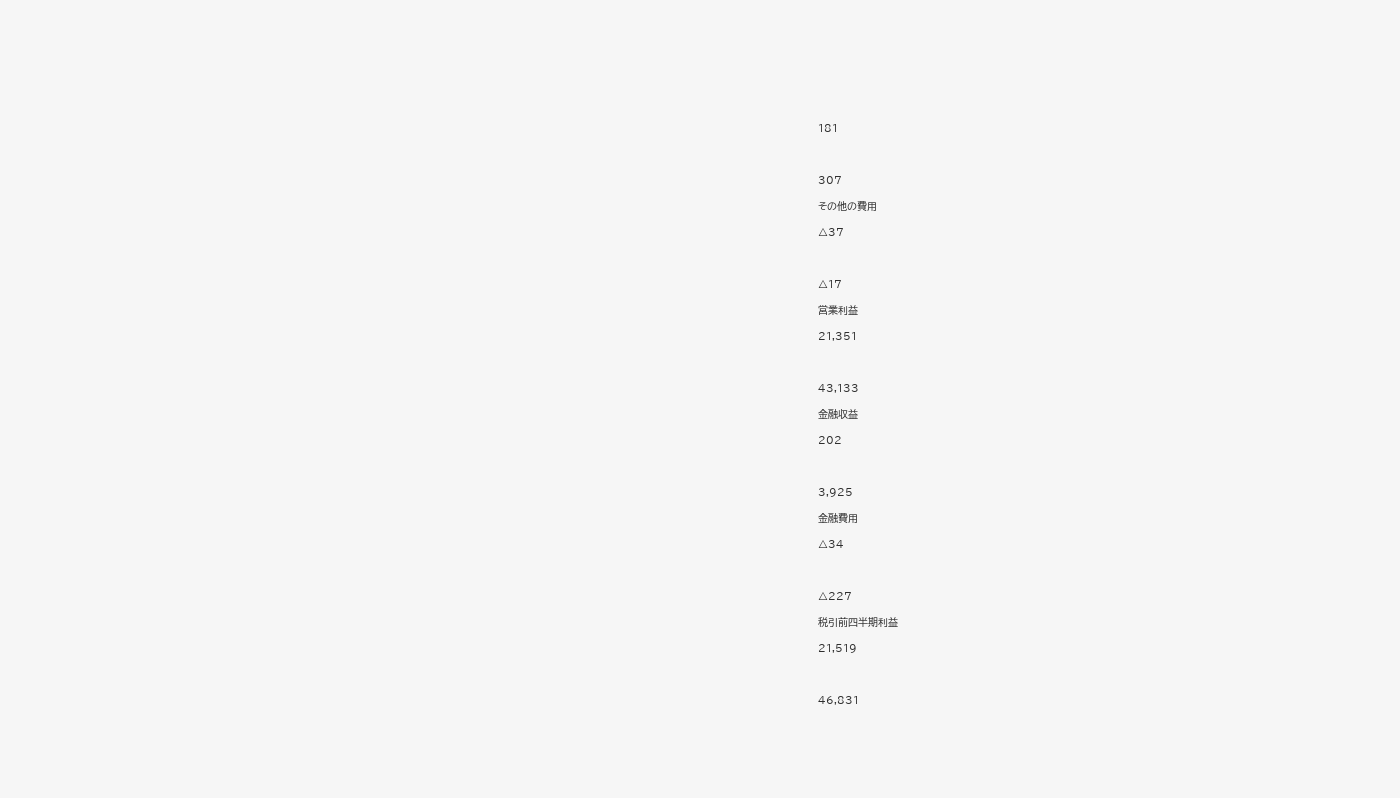181



307

その他の費用

△37



△17

営業利益

21,351



43,133

金融収益

202



3,925

金融費用

△34



△227

税引前四半期利益

21,519



46,831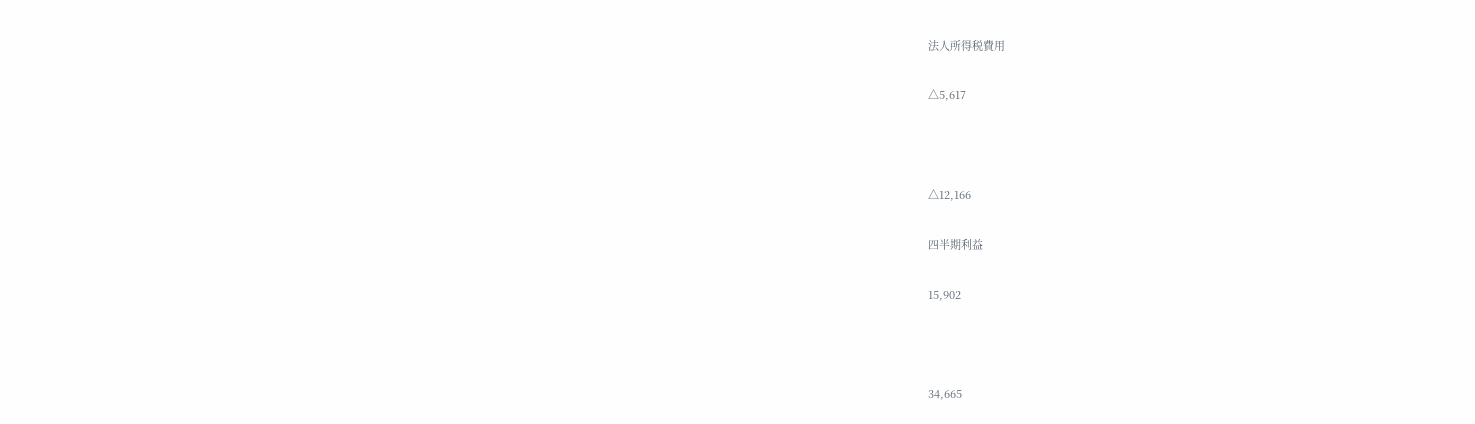法人所得税費用

△5,617



△12,166

四半期利益

15,902



34,665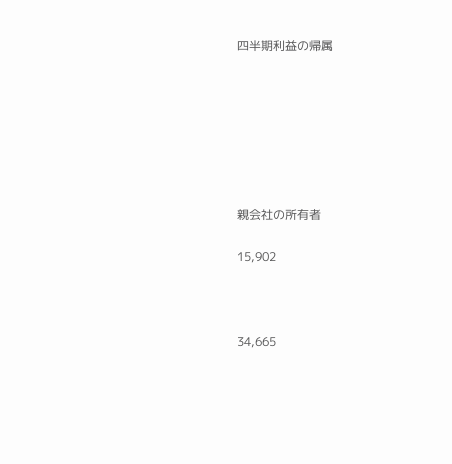四半期利益の帰属







親会社の所有者

15,902



34,665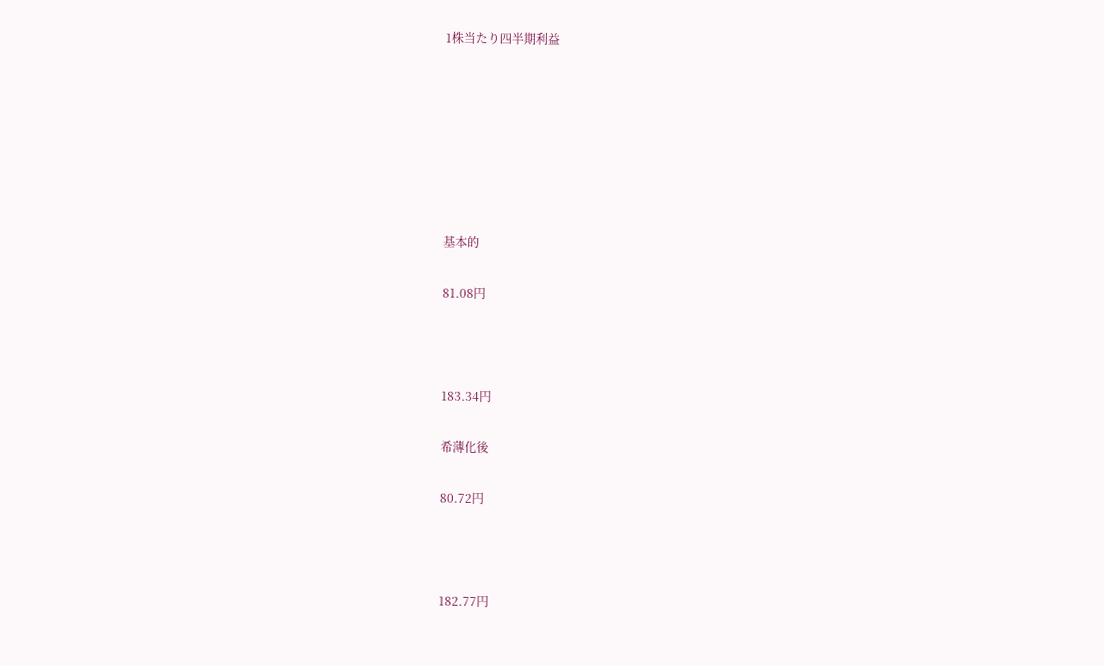1株当たり四半期利益







基本的

81.08円



183.34円

希薄化後

80.72円



182.77円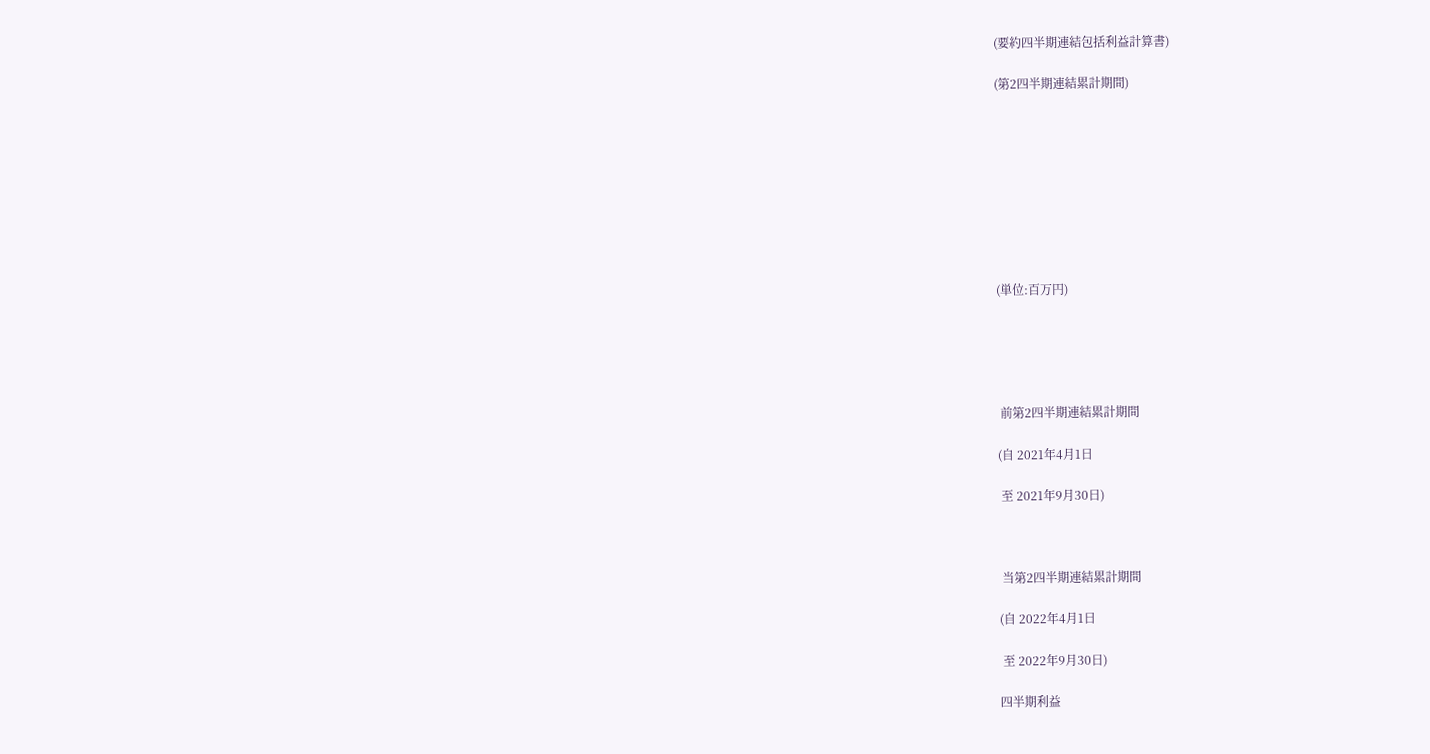(要約四半期連結包括利益計算書)

(第2四半期連結累計期間)









(単位:百万円)





 前第2四半期連結累計期間

(自 2021年4月1日

 至 2021年9月30日)



 当第2四半期連結累計期間

(自 2022年4月1日

 至 2022年9月30日)

四半期利益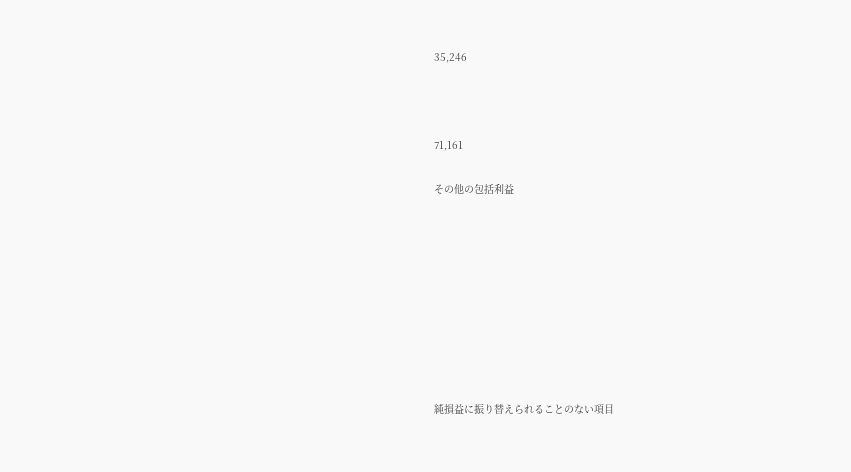35,246



71,161

その他の包括利益









純損益に振り替えられることのない項目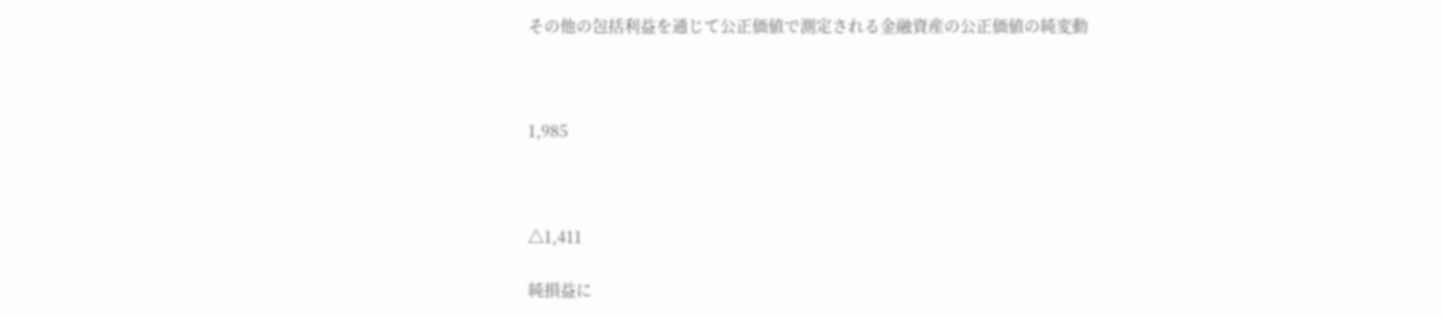その他の包括利益を通じて公正価値で測定される金融資産の公正価値の純変動



1,985



△1,411

純損益に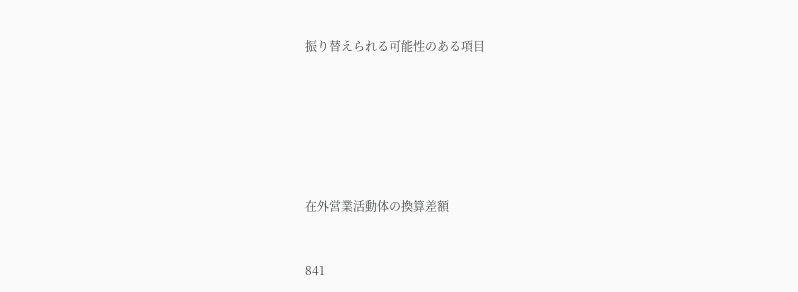振り替えられる可能性のある項目









在外営業活動体の換算差額



841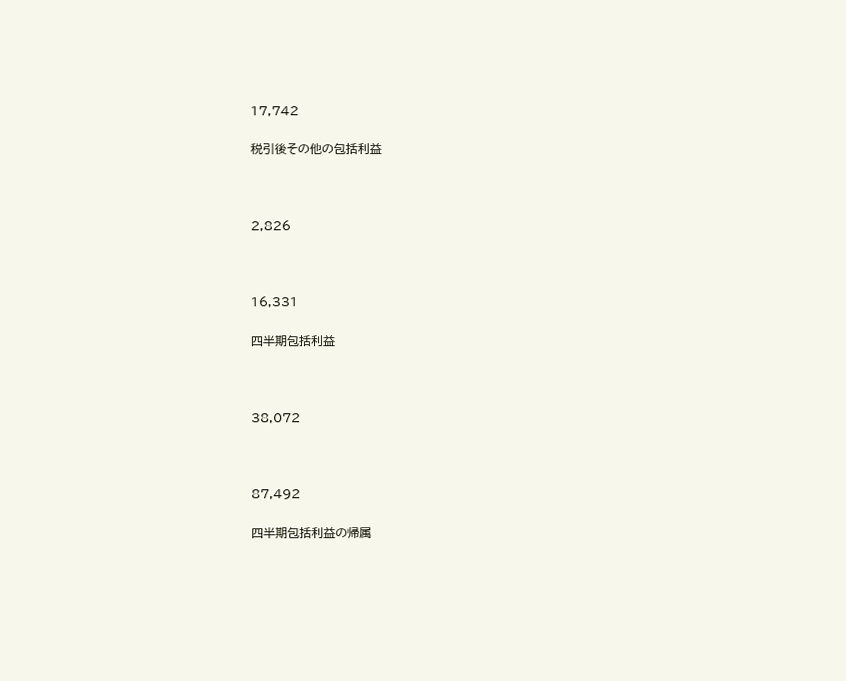17,742

税引後その他の包括利益



2,826



16,331

四半期包括利益



38,072



87,492

四半期包括利益の帰属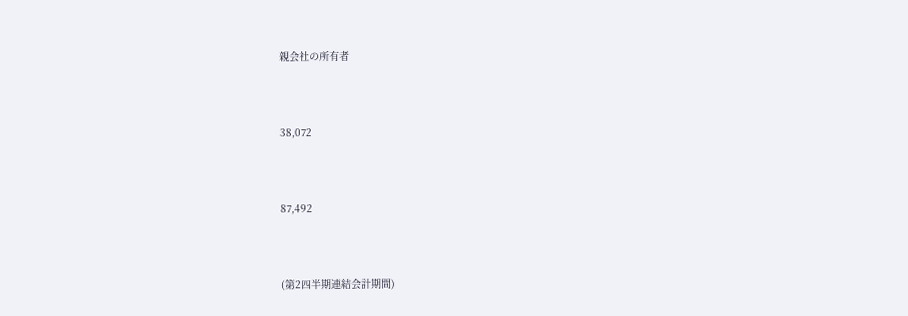親会社の所有者



38,072



87,492



(第2四半期連結会計期間)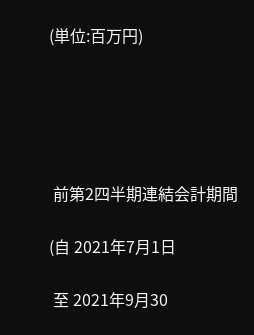(単位:百万円)





 前第2四半期連結会計期間

(自 2021年7月1日

 至 2021年9月30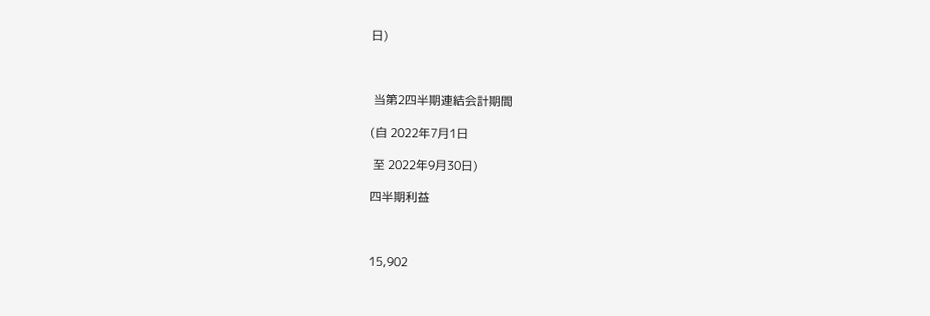日)



 当第2四半期連結会計期間

(自 2022年7月1日

 至 2022年9月30日)

四半期利益



15,902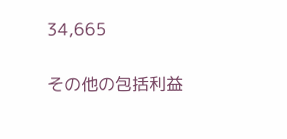34,665

その他の包括利益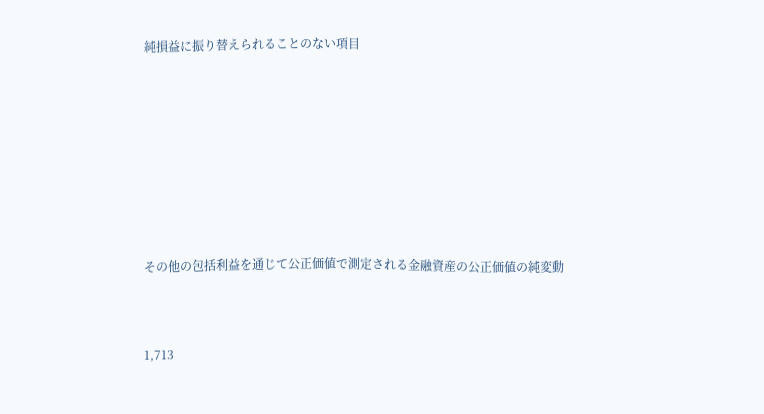純損益に振り替えられることのない項目









その他の包括利益を通じて公正価値で測定される金融資産の公正価値の純変動



1,713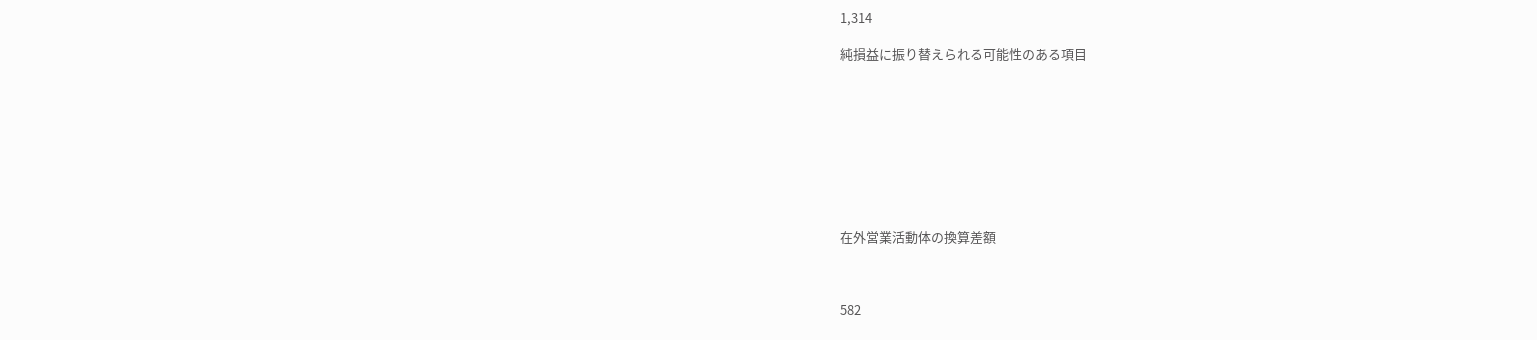1,314

純損益に振り替えられる可能性のある項目









在外営業活動体の換算差額



582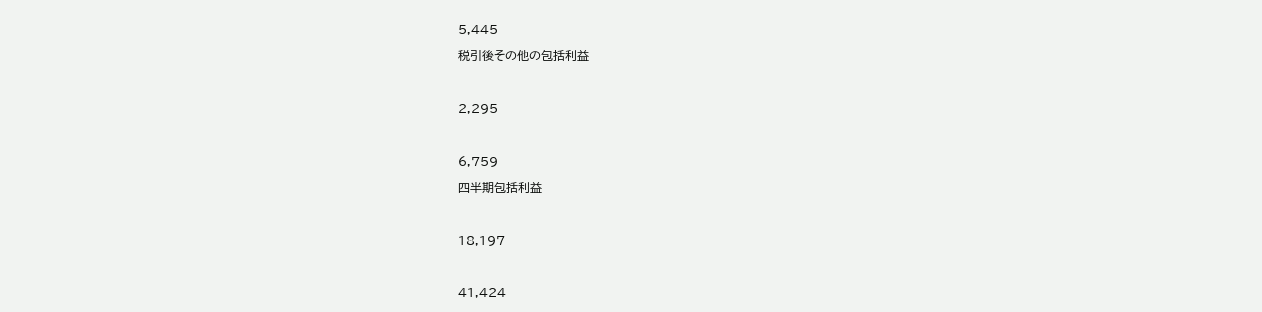5,445

税引後その他の包括利益



2,295



6,759

四半期包括利益



18,197



41,424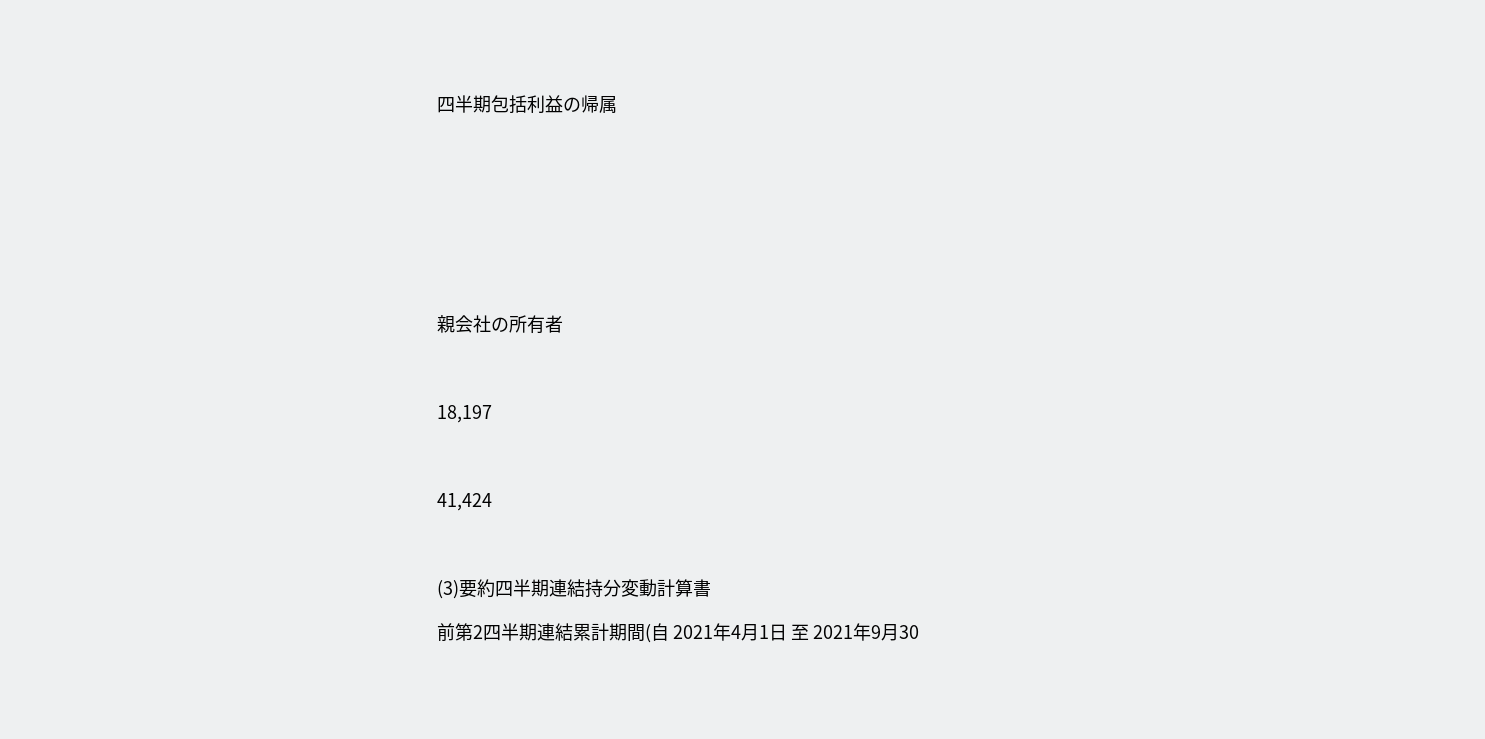四半期包括利益の帰属









親会社の所有者



18,197



41,424



(3)要約四半期連結持分変動計算書

前第2四半期連結累計期間(自 2021年4月1日 至 2021年9月30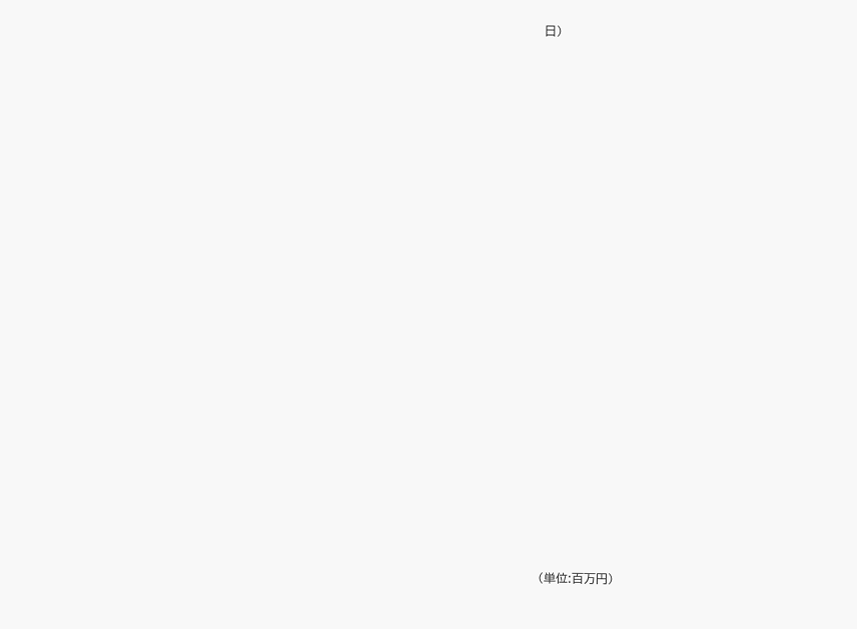日)























(単位:百万円)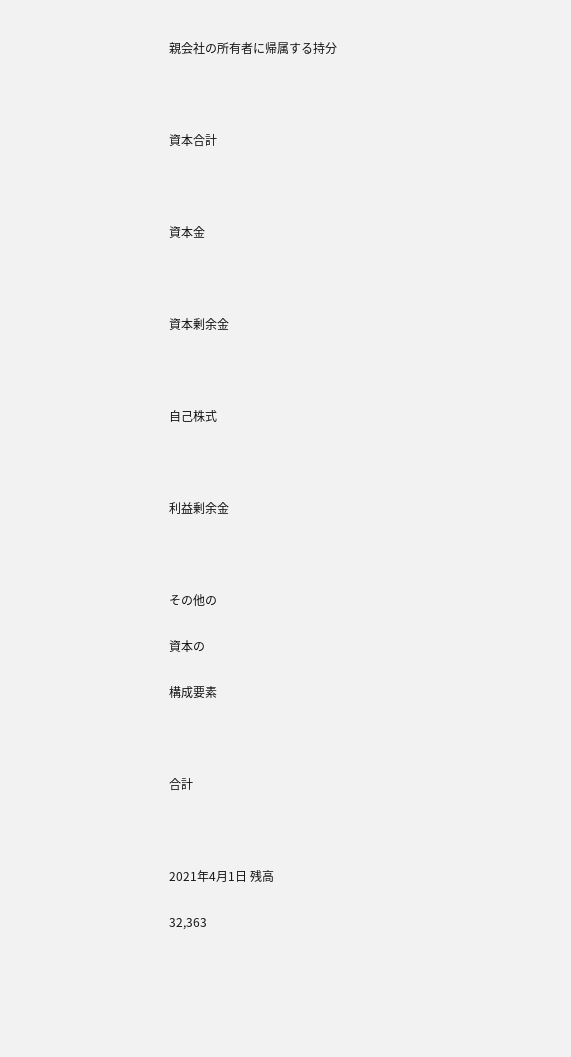親会社の所有者に帰属する持分



資本合計



資本金



資本剰余金



自己株式



利益剰余金



その他の

資本の

構成要素



合計



2021年4月1日 残高

32,363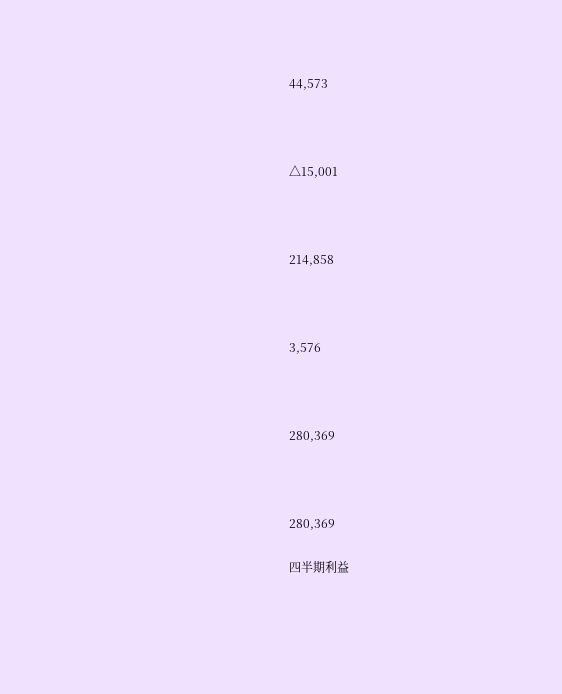44,573



△15,001



214,858



3,576



280,369



280,369

四半期利益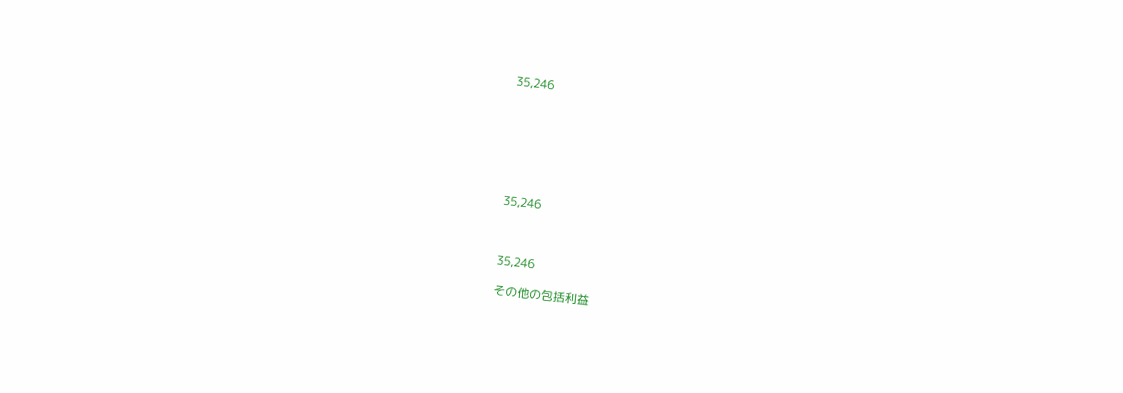35,246







35,246



35,246

その他の包括利益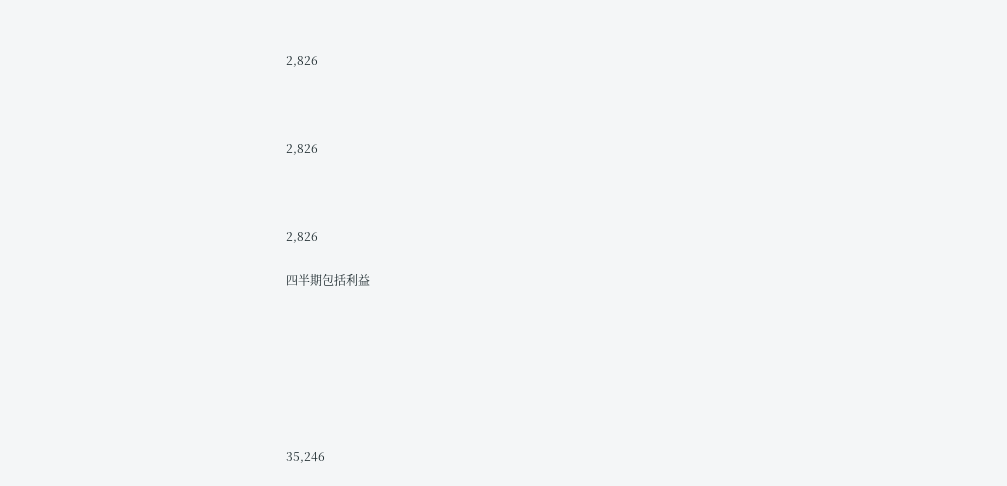2,826



2,826



2,826

四半期包括利益







35,246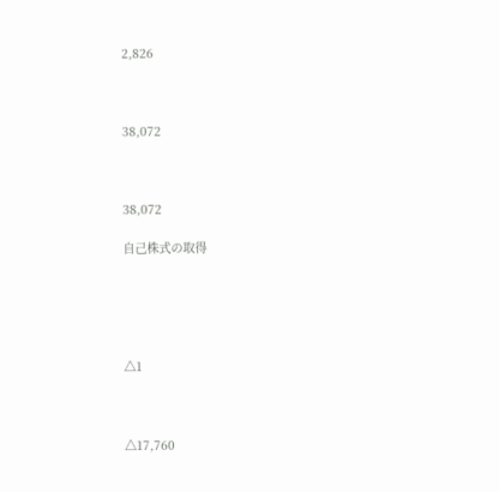2,826



38,072



38,072

自己株式の取得





△1



△17,760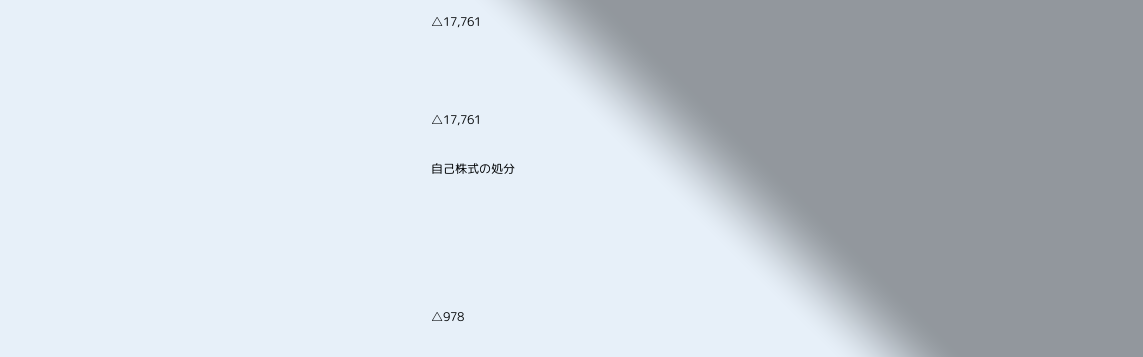△17,761



△17,761

自己株式の処分





△978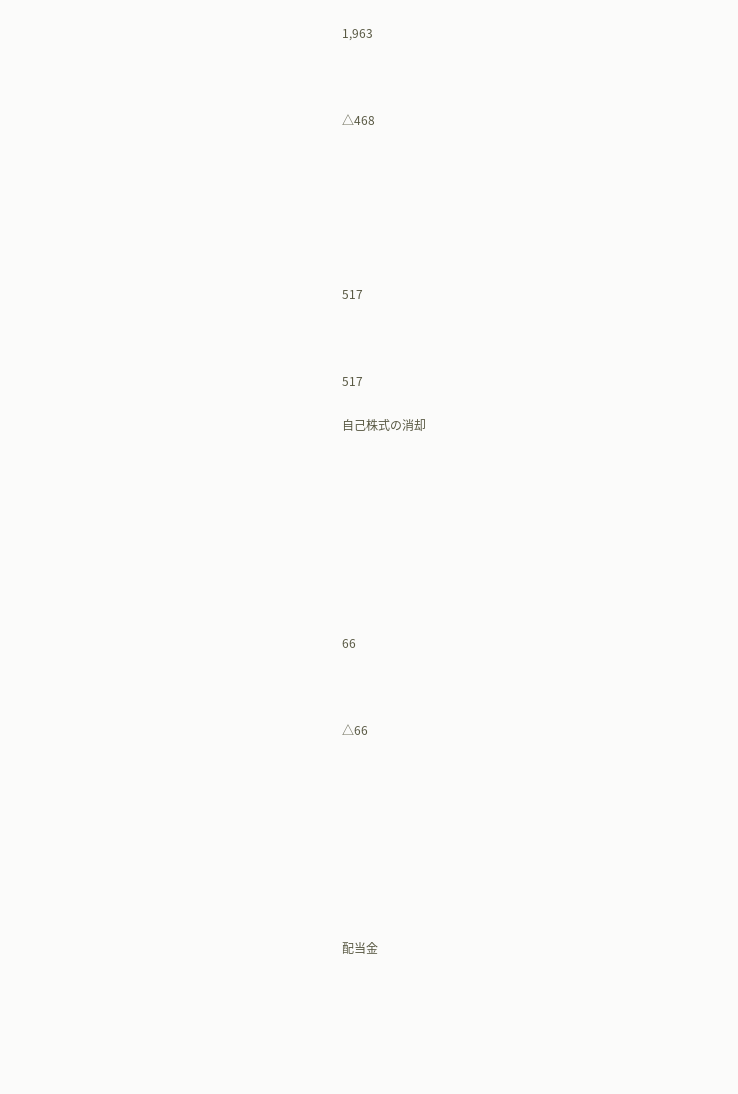1,963



△468







517



517

自己株式の消却









66



△66









配当金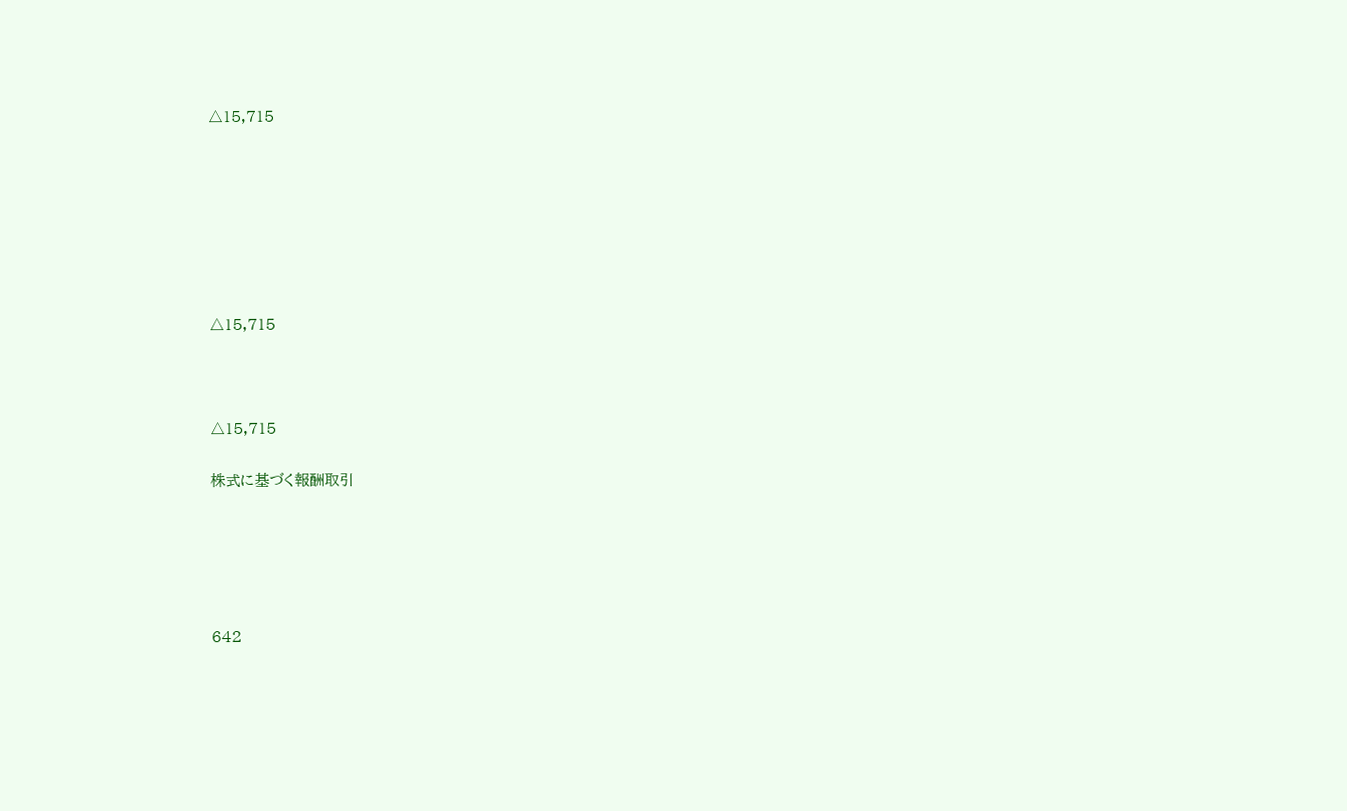△15,715







△15,715



△15,715

株式に基づく報酬取引





642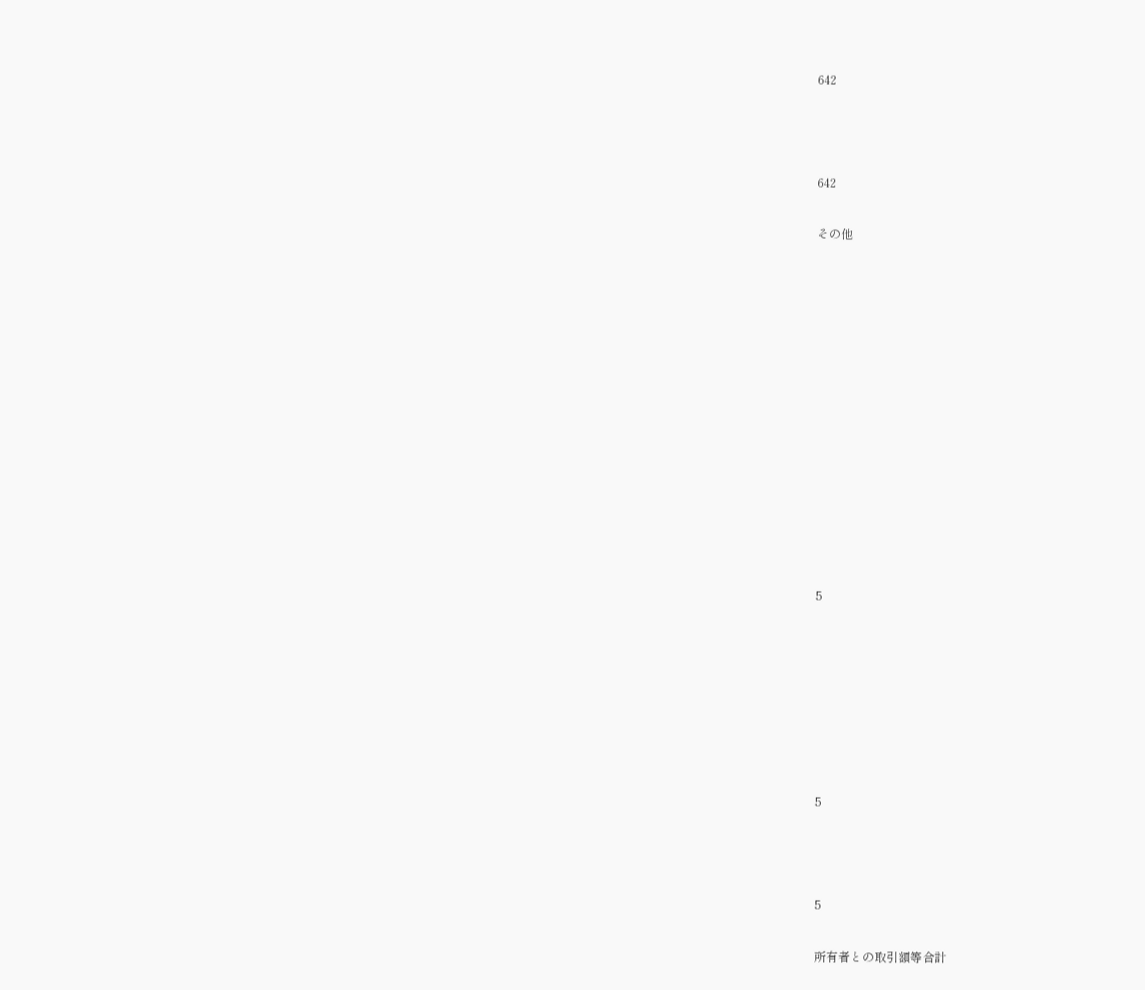642



642

その他













5







5



5

所有者との取引額等合計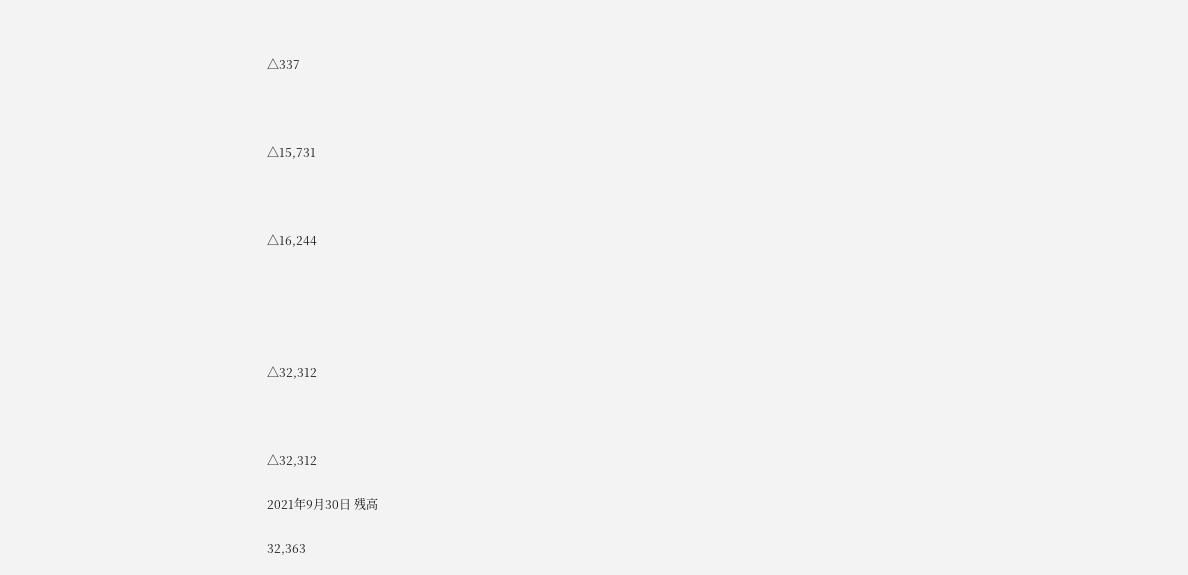△337



△15,731



△16,244





△32,312



△32,312

2021年9月30日 残高

32,363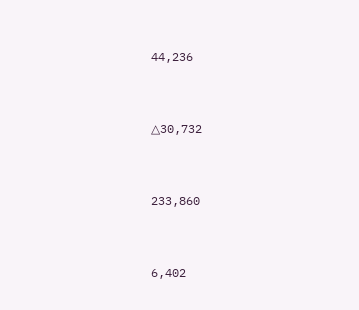44,236



△30,732



233,860



6,402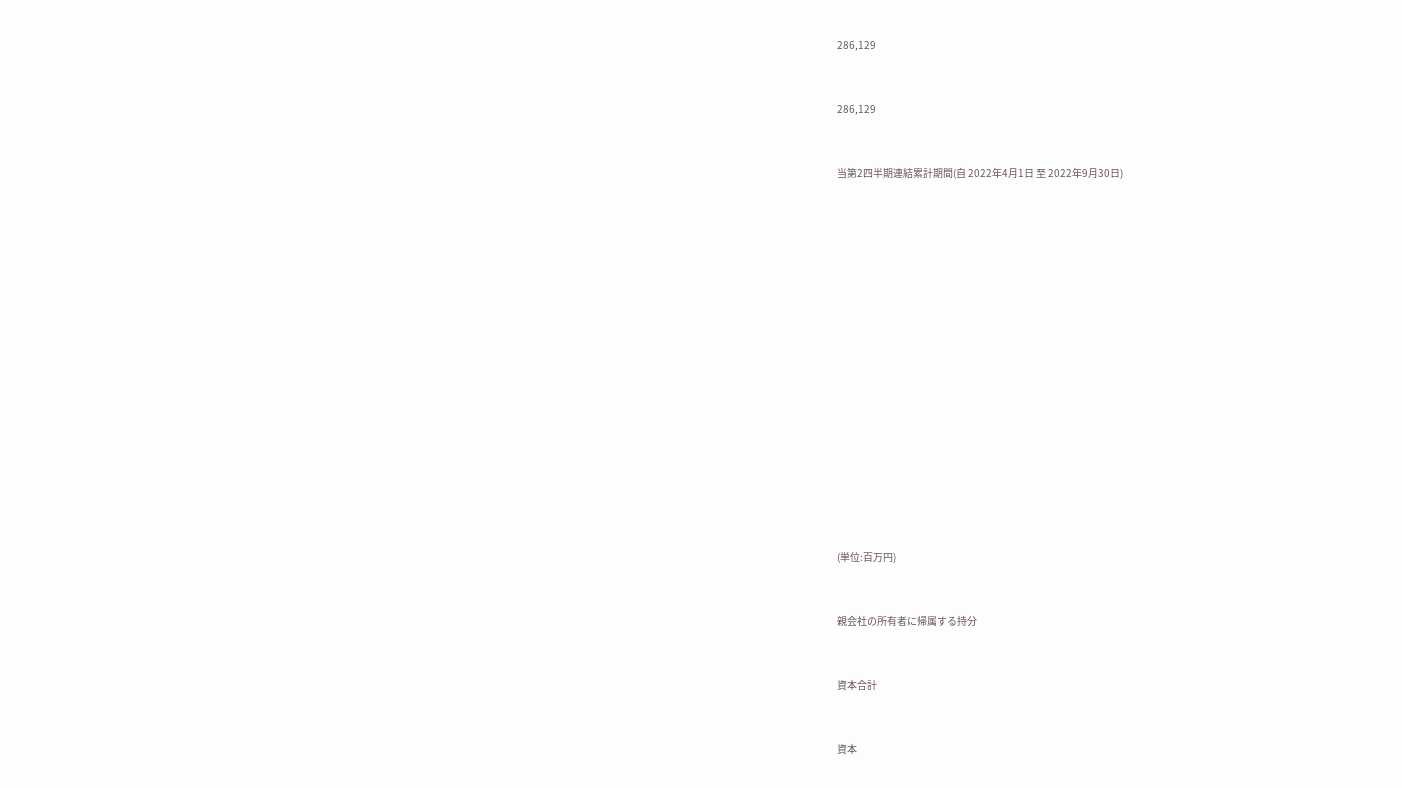286,129



286,129



当第2四半期連結累計期間(自 2022年4月1日 至 2022年9月30日)























(単位:百万円)



親会社の所有者に帰属する持分



資本合計



資本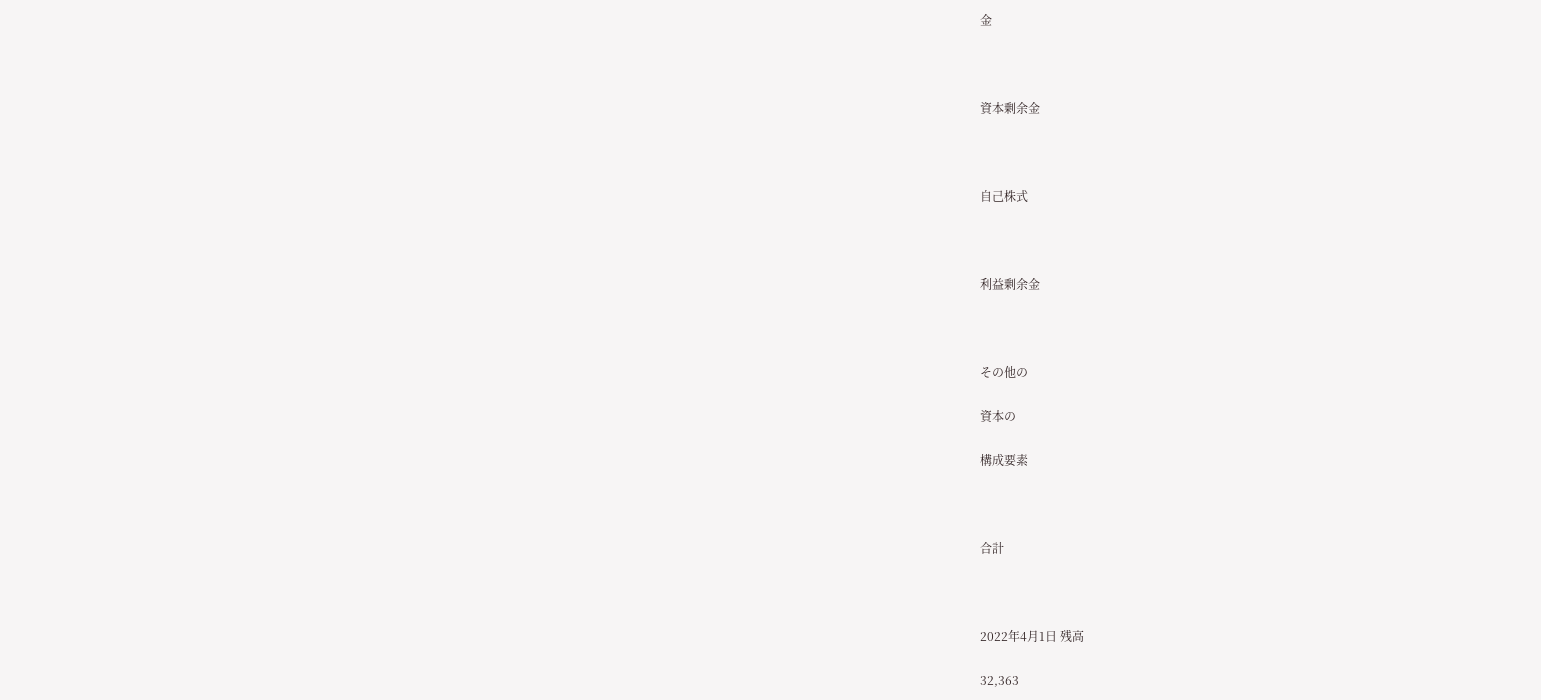金



資本剰余金



自己株式



利益剰余金



その他の

資本の

構成要素



合計



2022年4月1日 残高

32,363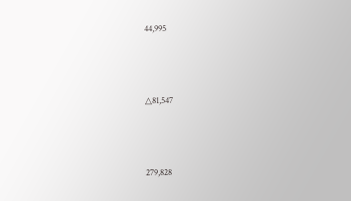44,995



△81,547



279,828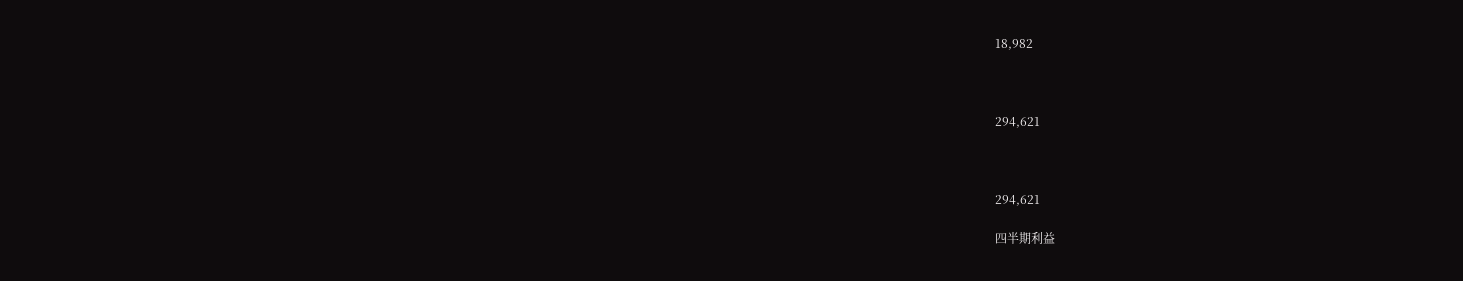18,982



294,621



294,621

四半期利益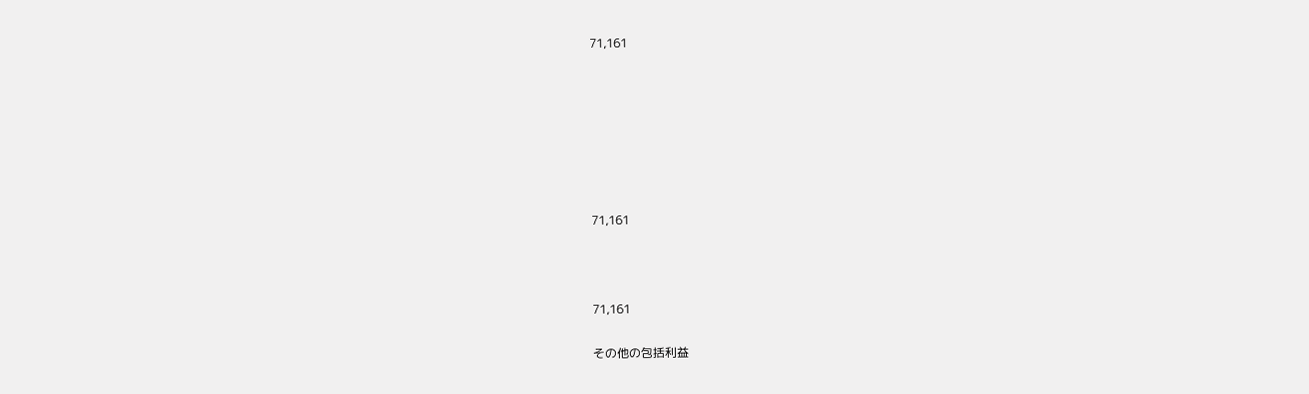71,161







71,161



71,161

その他の包括利益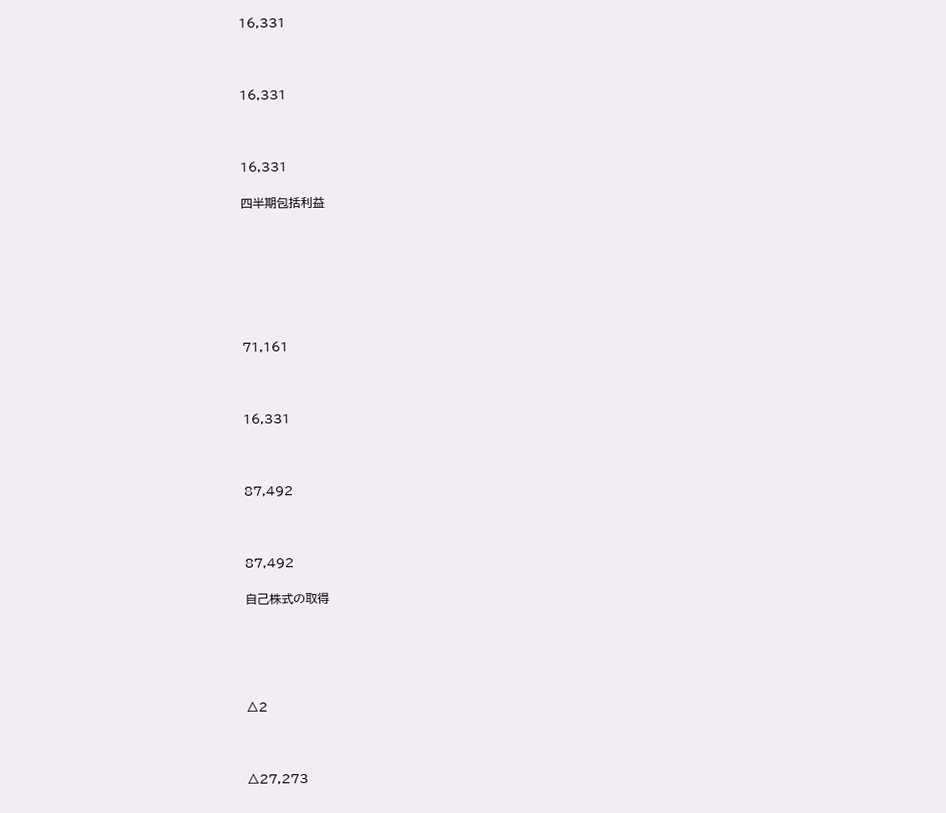16,331



16,331



16,331

四半期包括利益







71,161



16,331



87,492



87,492

自己株式の取得





△2



△27,273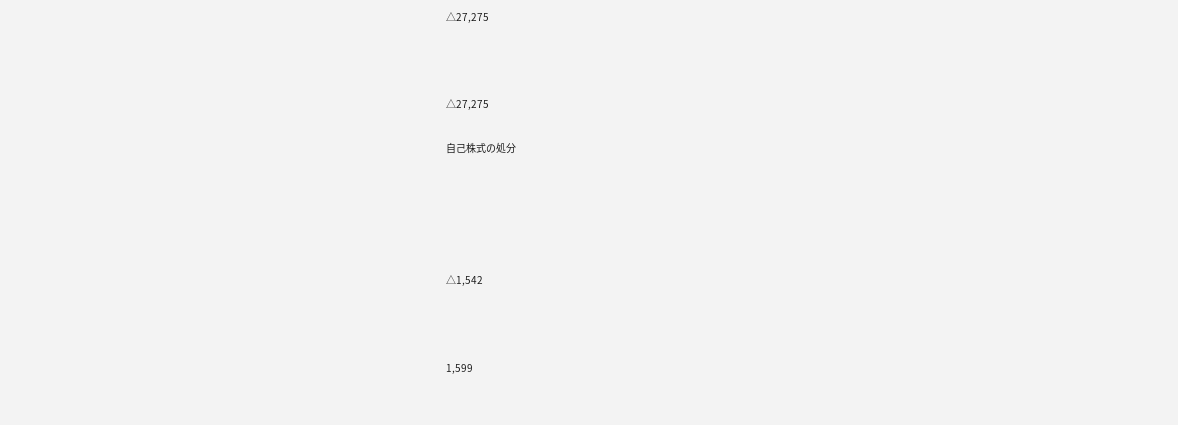△27,275



△27,275

自己株式の処分





△1,542



1,599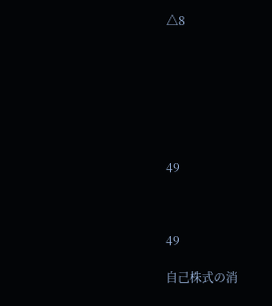△8







49



49

自己株式の消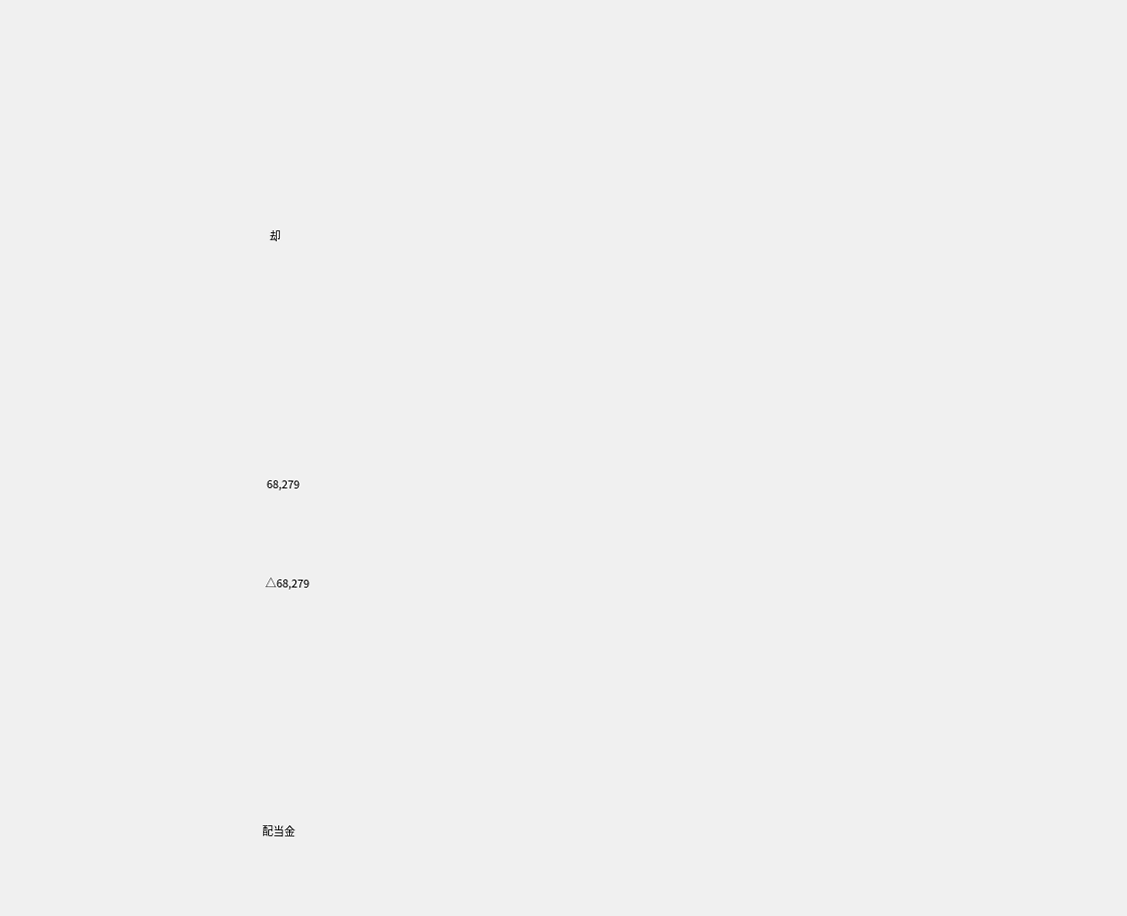却









68,279



△68,279









配当金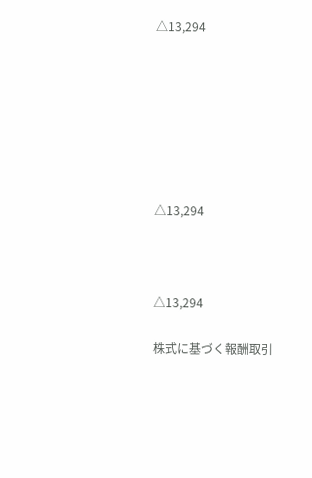△13,294







△13,294



△13,294

株式に基づく報酬取引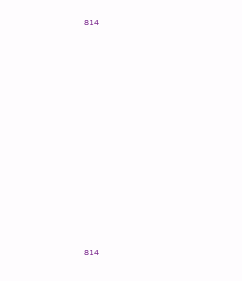814















814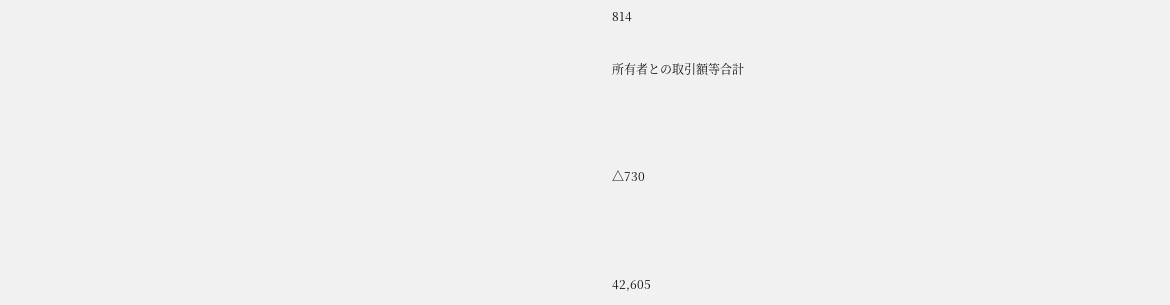814

所有者との取引額等合計



△730



42,605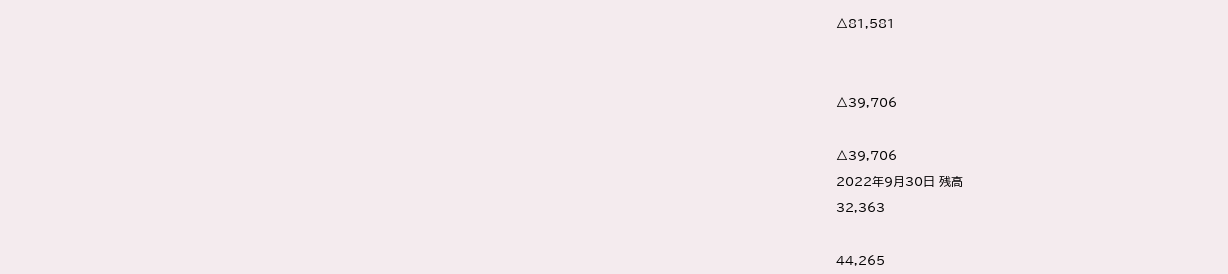△81,581





△39,706



△39,706

2022年9月30日 残高

32,363



44,265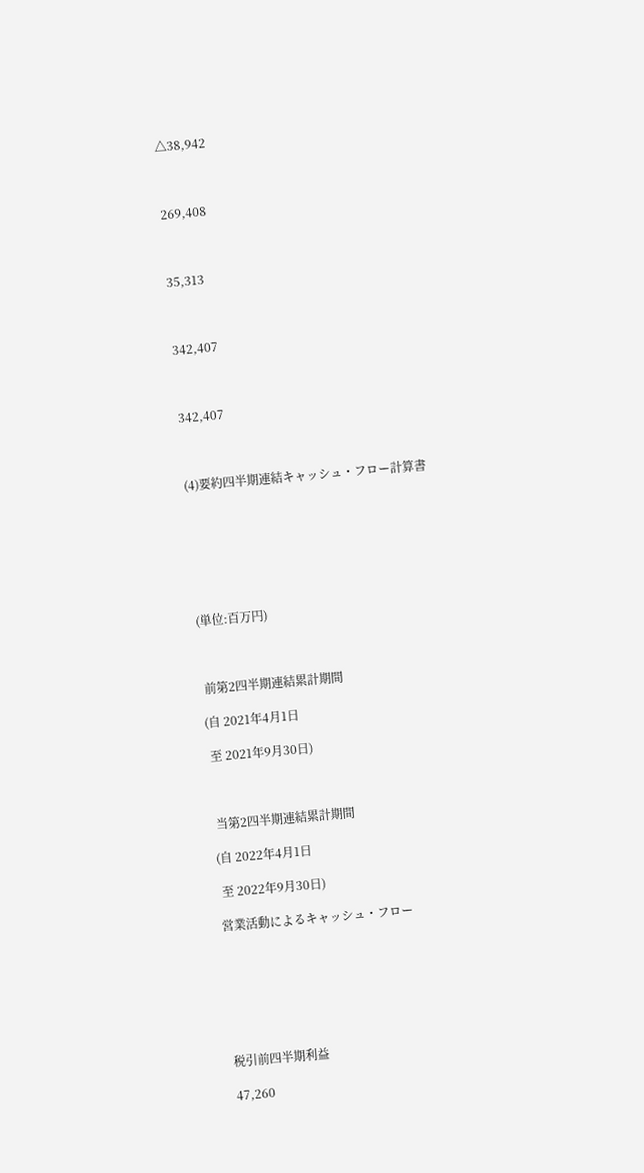△38,942



269,408



35,313



342,407



342,407



(4)要約四半期連結キャッシュ・フロー計算書







(単位:百万円)



 前第2四半期連結累計期間

(自 2021年4月1日

 至 2021年9月30日)



 当第2四半期連結累計期間

(自 2022年4月1日

 至 2022年9月30日)

営業活動によるキャッシュ・フロー







税引前四半期利益

47,260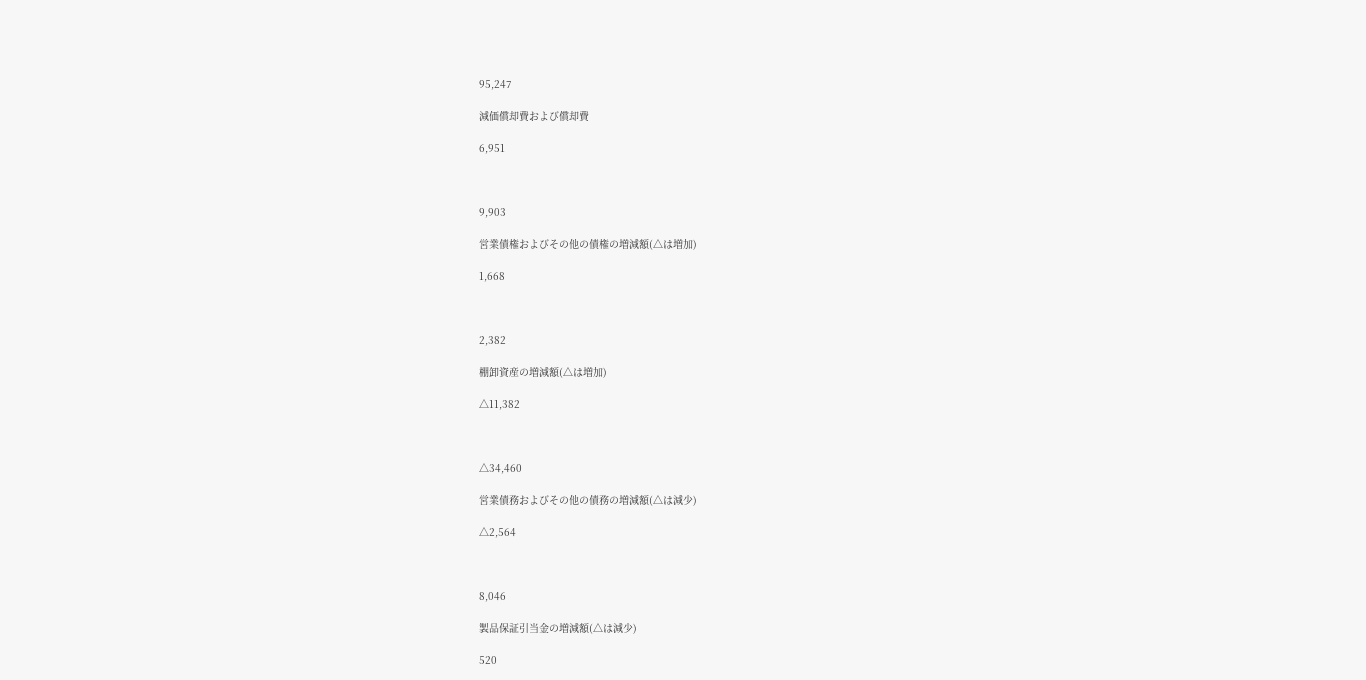95,247

減価償却費および償却費

6,951



9,903

営業債権およびその他の債権の増減額(△は増加)

1,668



2,382

棚卸資産の増減額(△は増加)

△11,382



△34,460

営業債務およびその他の債務の増減額(△は減少)

△2,564



8,046

製品保証引当金の増減額(△は減少)

520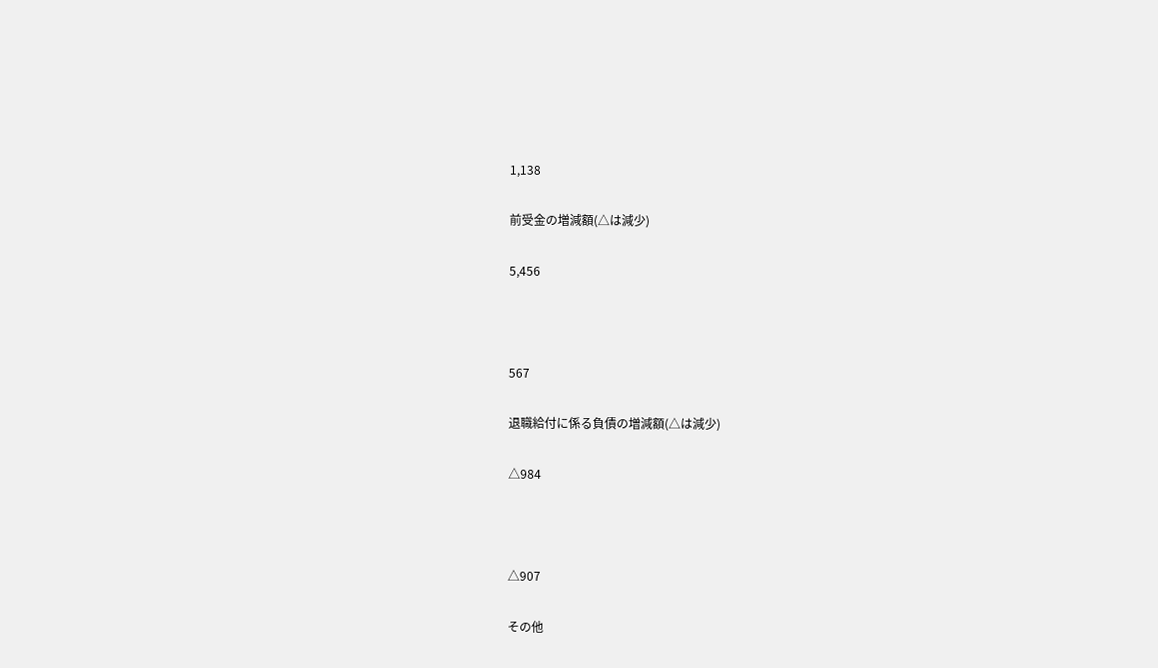1,138

前受金の増減額(△は減少)

5,456



567

退職給付に係る負債の増減額(△は減少)

△984



△907

その他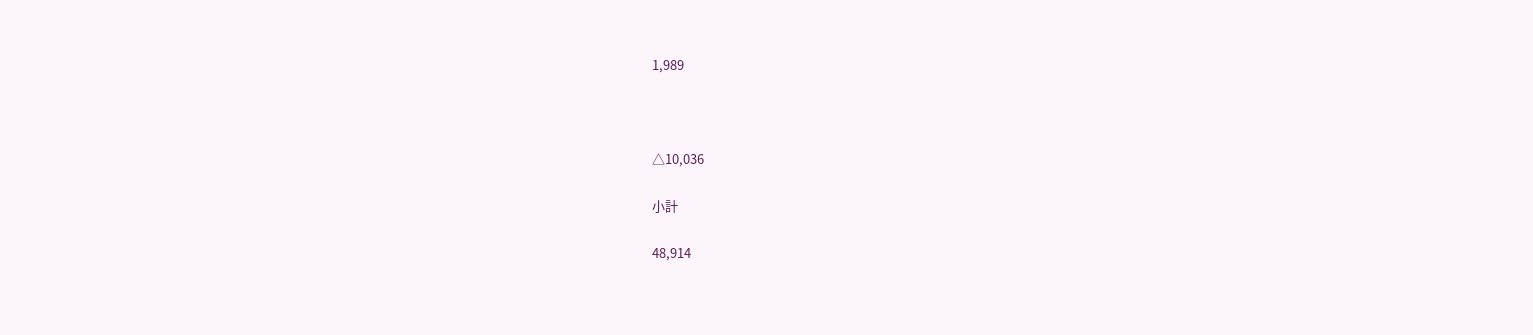1,989



△10,036

小計

48,914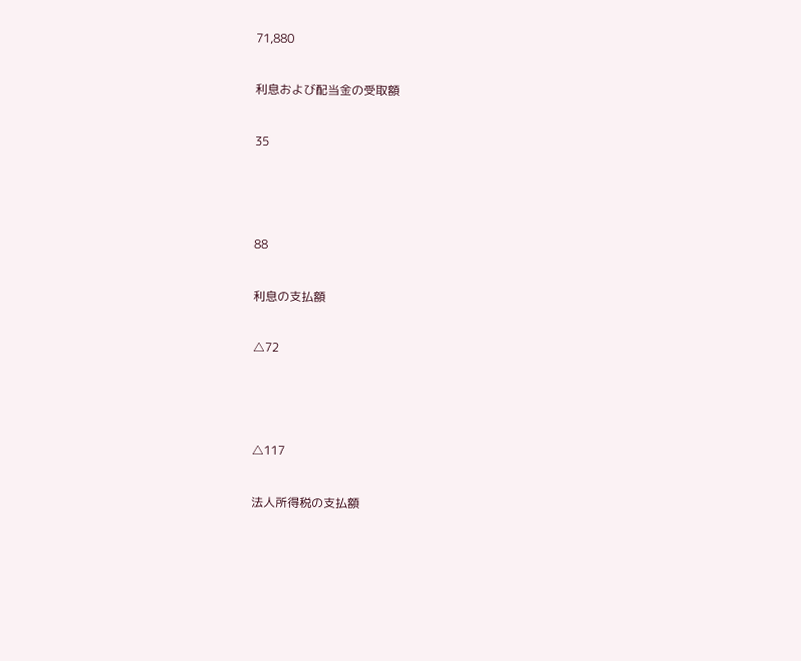71,880

利息および配当金の受取額

35



88

利息の支払額

△72



△117

法人所得税の支払額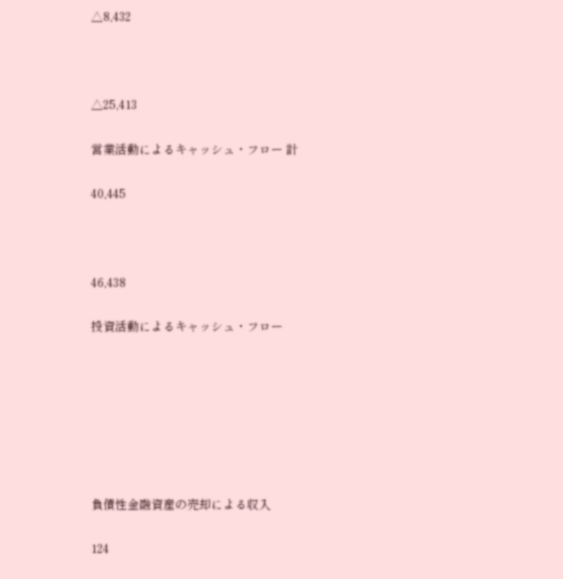△8,432



△25,413

営業活動によるキャッシュ・フロー 計

40,445



46,438

投資活動によるキャッシュ・フロー







負債性金融資産の売却による収入

124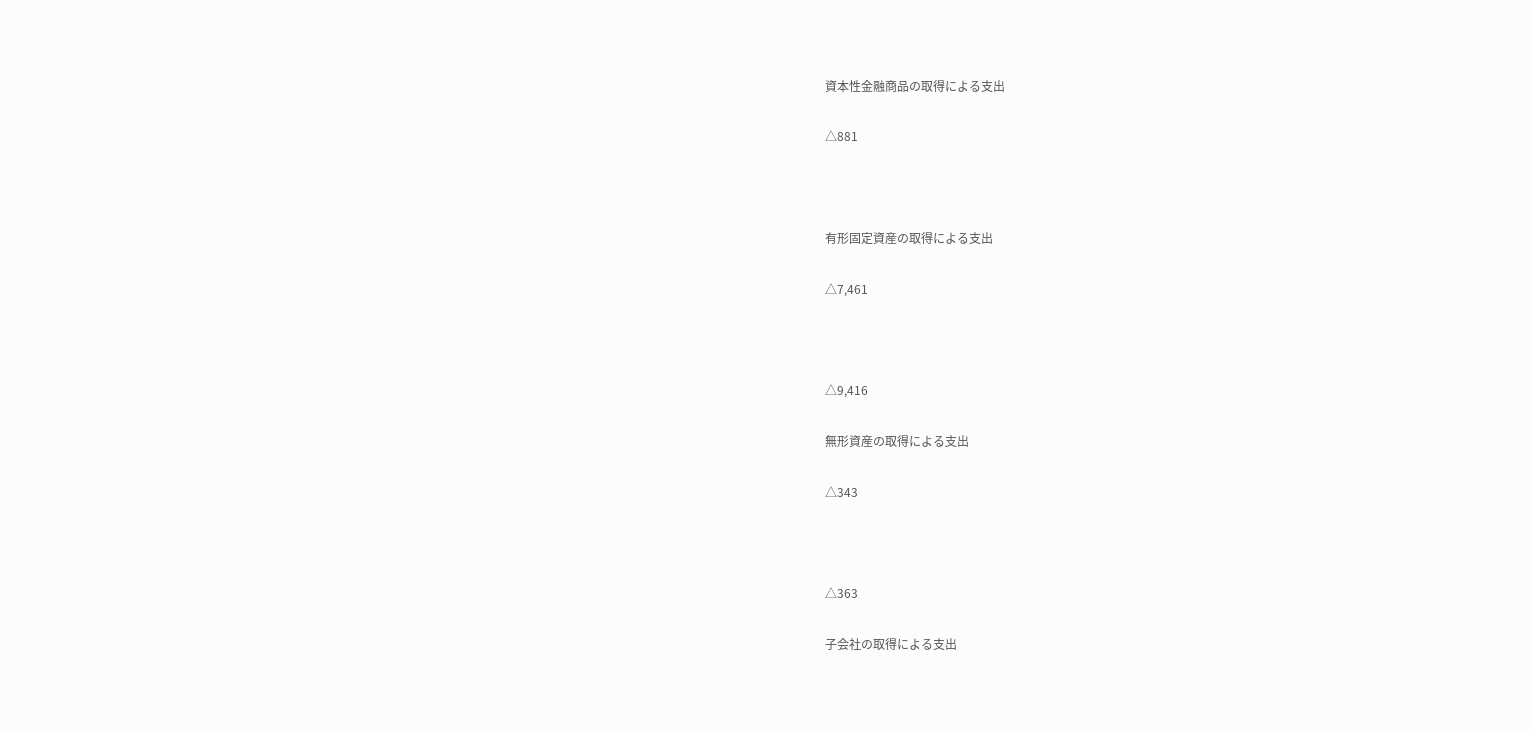資本性金融商品の取得による支出

△881



有形固定資産の取得による支出

△7,461



△9,416

無形資産の取得による支出

△343



△363

子会社の取得による支出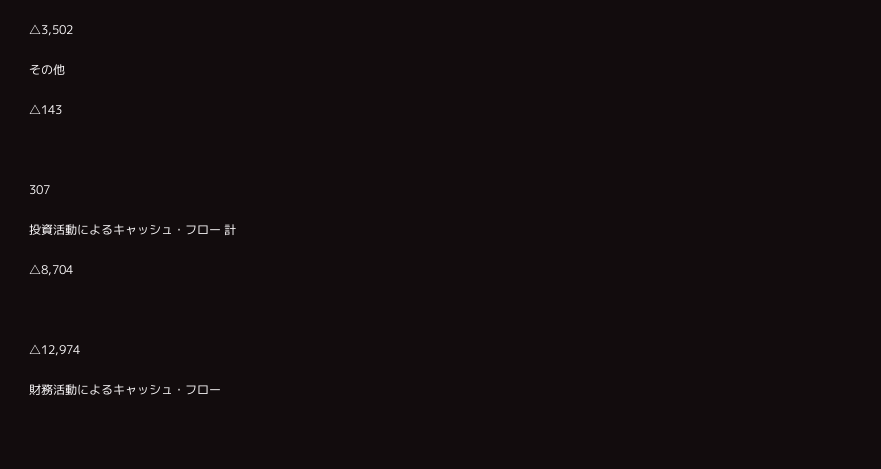△3,502

その他

△143



307

投資活動によるキャッシュ・フロー 計

△8,704



△12,974

財務活動によるキャッシュ・フロー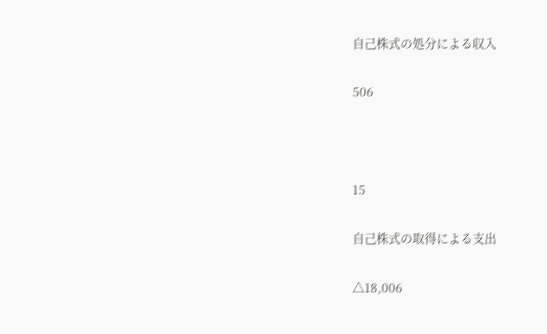自己株式の処分による収入

506



15

自己株式の取得による支出

△18,006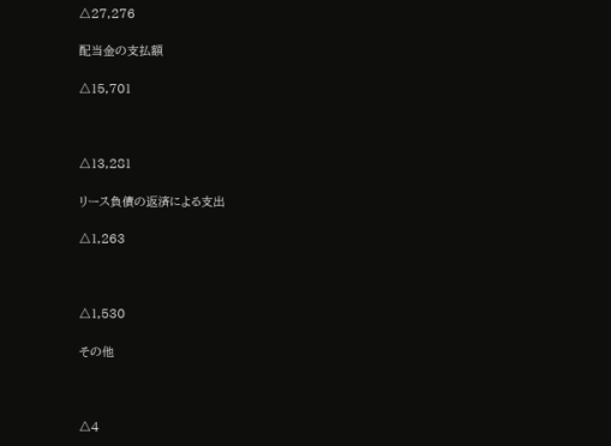△27,276

配当金の支払額

△15,701



△13,281

リース負債の返済による支出

△1,263



△1,530

その他



△4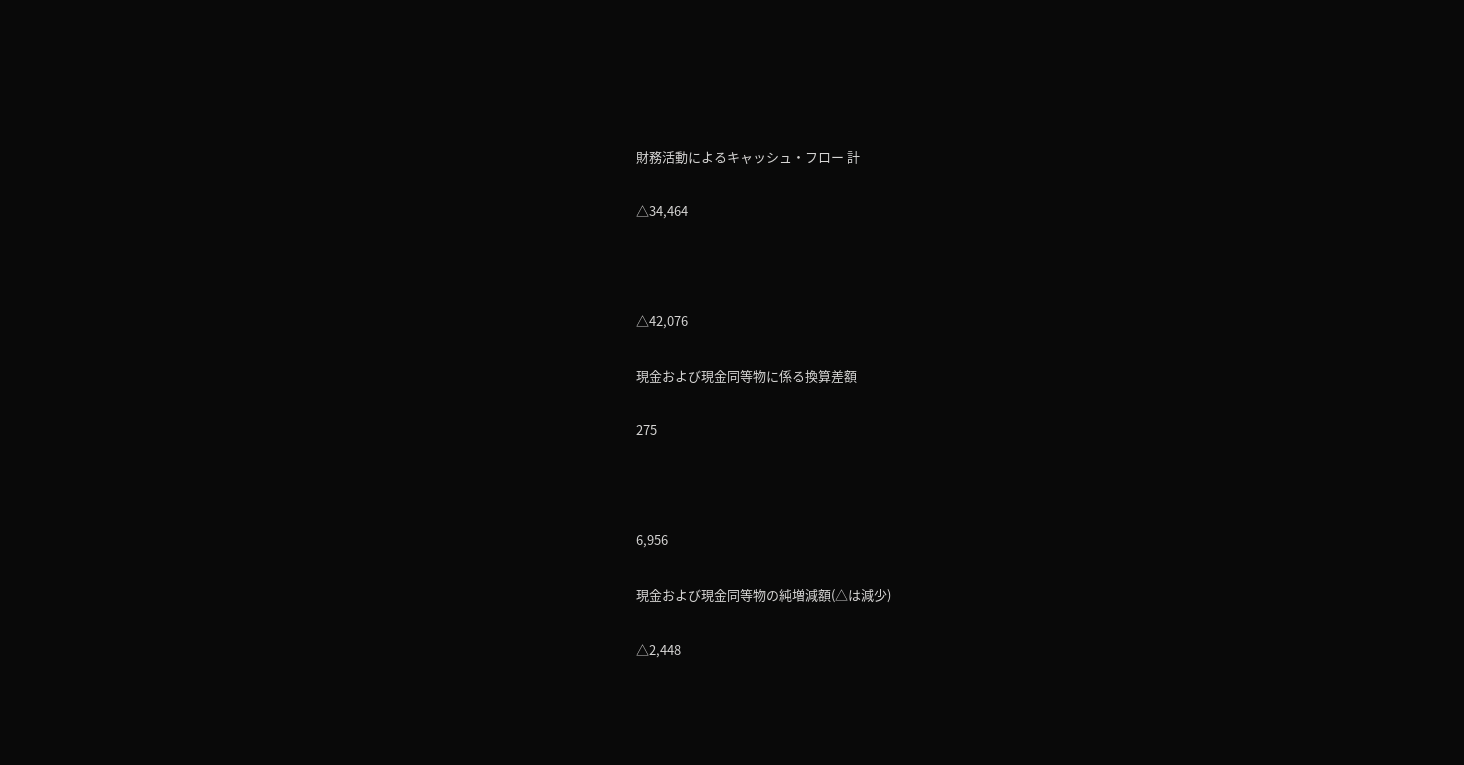財務活動によるキャッシュ・フロー 計

△34,464



△42,076

現金および現金同等物に係る換算差額

275



6,956

現金および現金同等物の純増減額(△は減少)

△2,448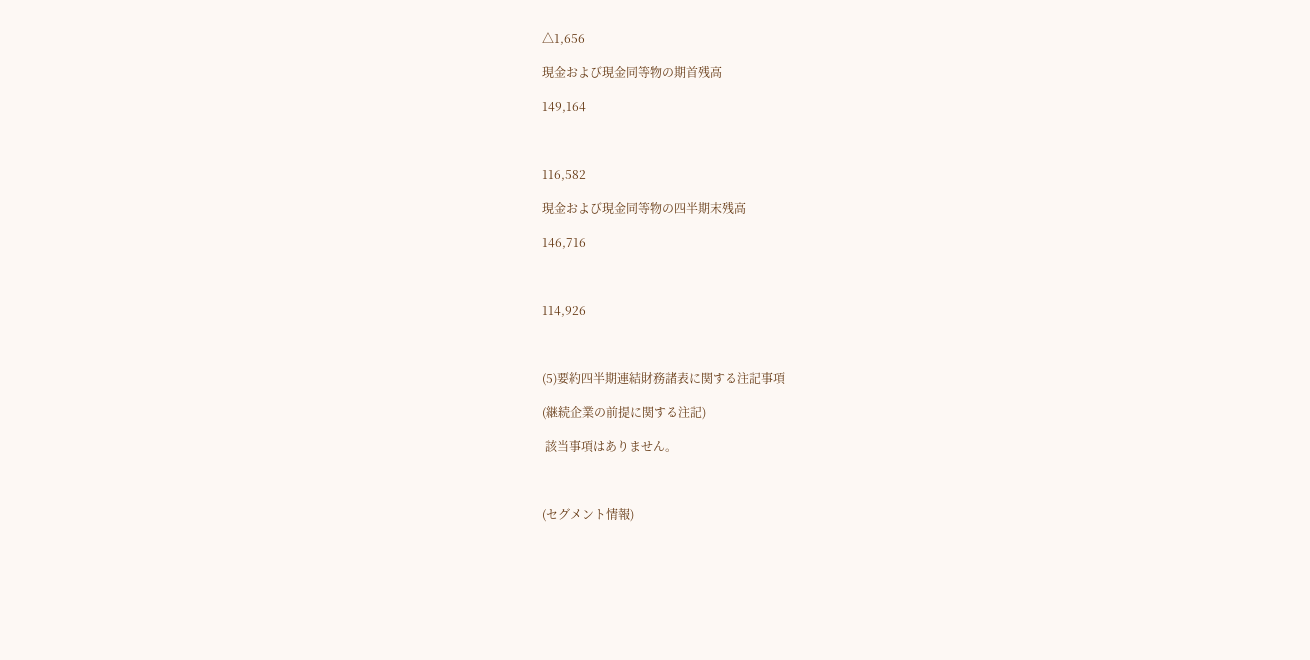△1,656

現金および現金同等物の期首残高

149,164



116,582

現金および現金同等物の四半期末残高

146,716



114,926



(5)要約四半期連結財務諸表に関する注記事項

(継続企業の前提に関する注記)

 該当事項はありません。



(セグメント情報)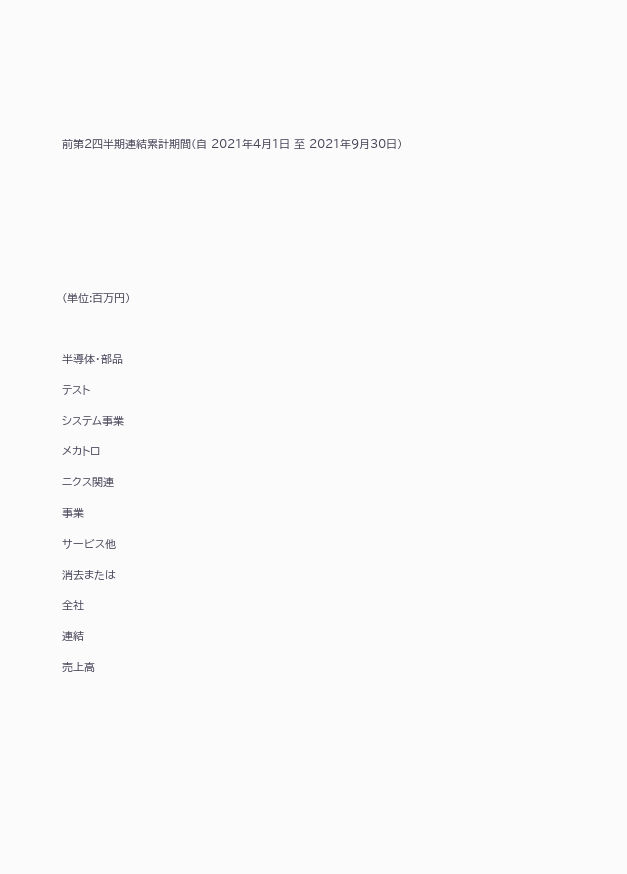前第2四半期連結累計期間(自 2021年4月1日 至 2021年9月30日)









(単位:百万円)



半導体・部品

テスト

システム事業

メカトロ

ニクス関連

事業

サービス他

消去または

全社

連結

売上高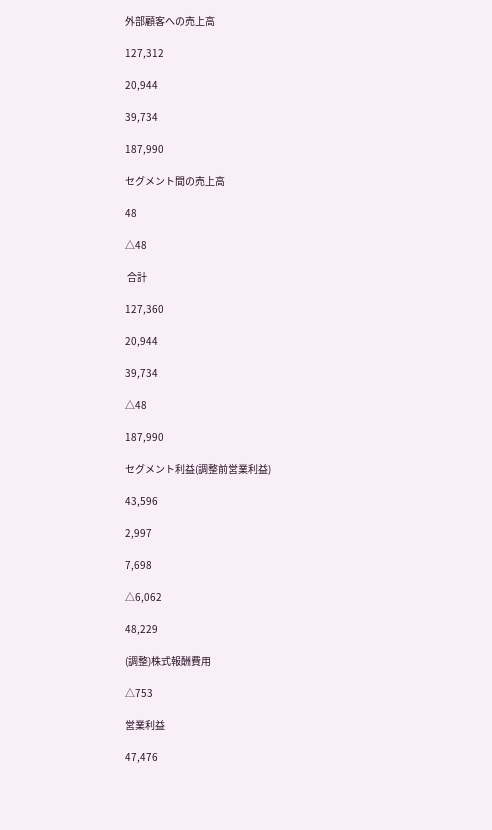外部顧客への売上高

127,312

20,944

39,734

187,990

セグメント間の売上高

48

△48

 合計

127,360

20,944

39,734

△48

187,990

セグメント利益(調整前営業利益)

43,596

2,997

7,698

△6,062

48,229

(調整)株式報酬費用

△753

営業利益

47,476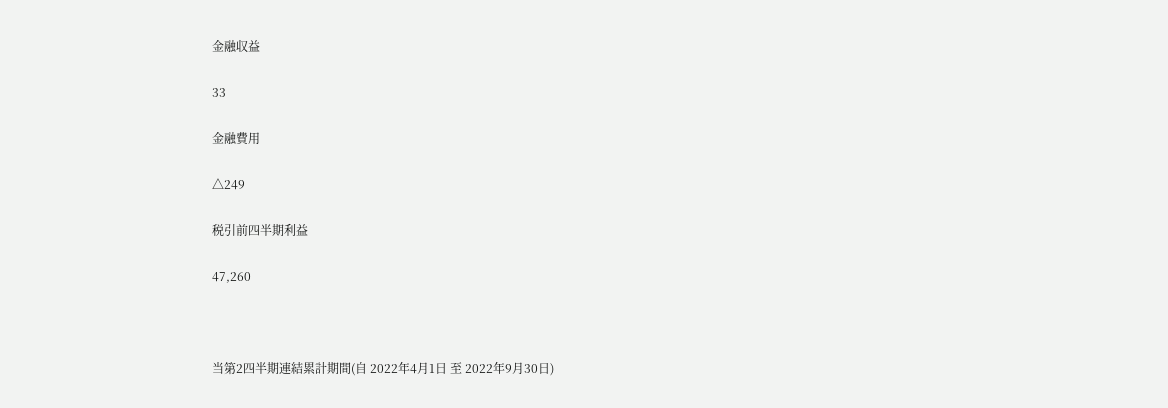金融収益

33

金融費用

△249

税引前四半期利益

47,260



当第2四半期連結累計期間(自 2022年4月1日 至 2022年9月30日)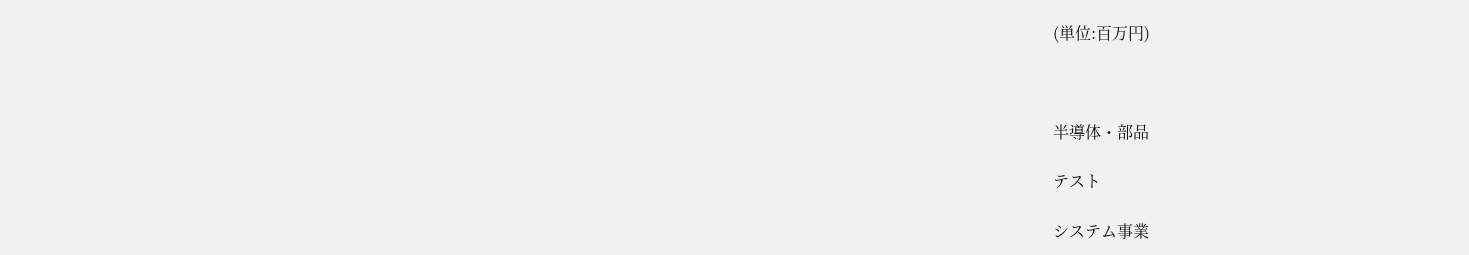(単位:百万円)



半導体・部品

テスト

システム事業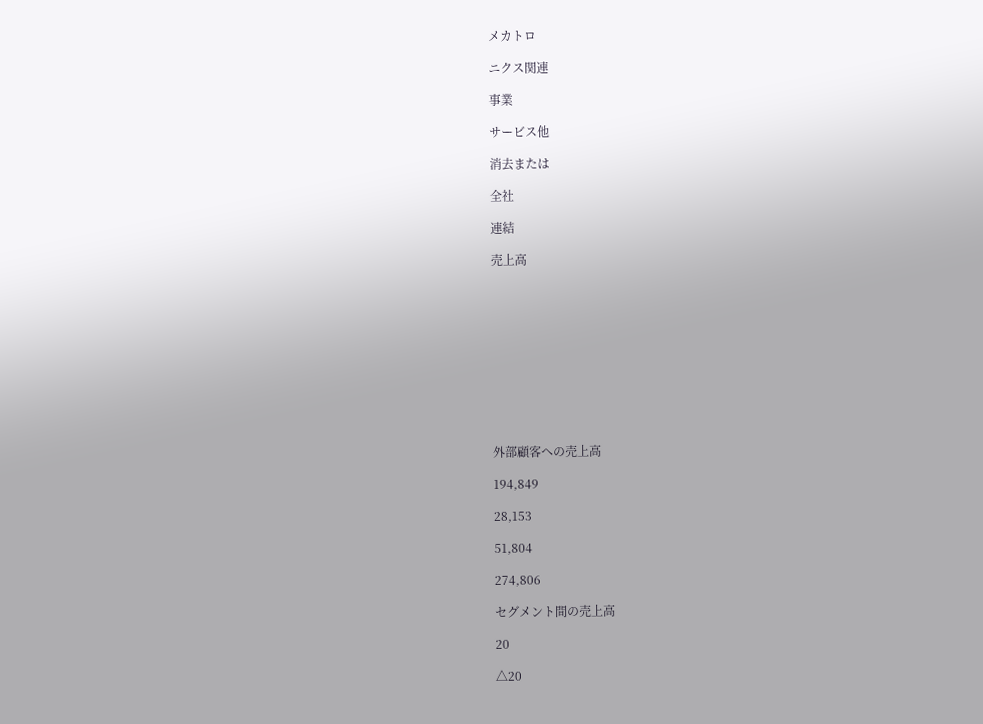メカトロ

ニクス関連

事業

サービス他

消去または

全社

連結

売上高











外部顧客への売上高

194,849

28,153

51,804

274,806

セグメント間の売上高

20

△20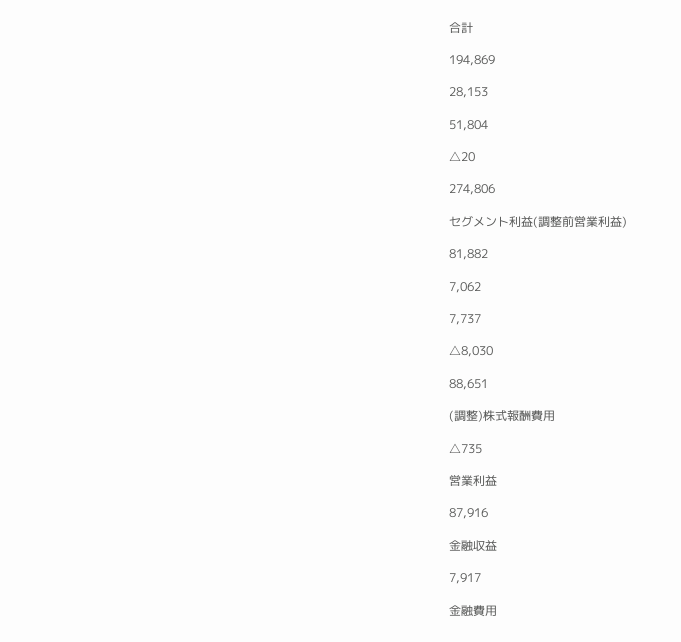合計

194,869

28,153

51,804

△20

274,806

セグメント利益(調整前営業利益)

81,882

7,062

7,737

△8,030

88,651

(調整)株式報酬費用

△735

営業利益

87,916

金融収益

7,917

金融費用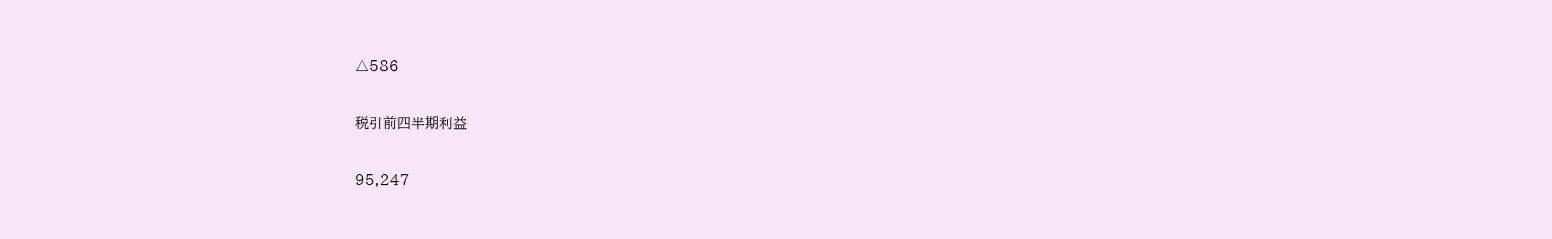△586

税引前四半期利益

95,247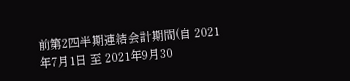前第2四半期連結会計期間(自 2021年7月1日 至 2021年9月30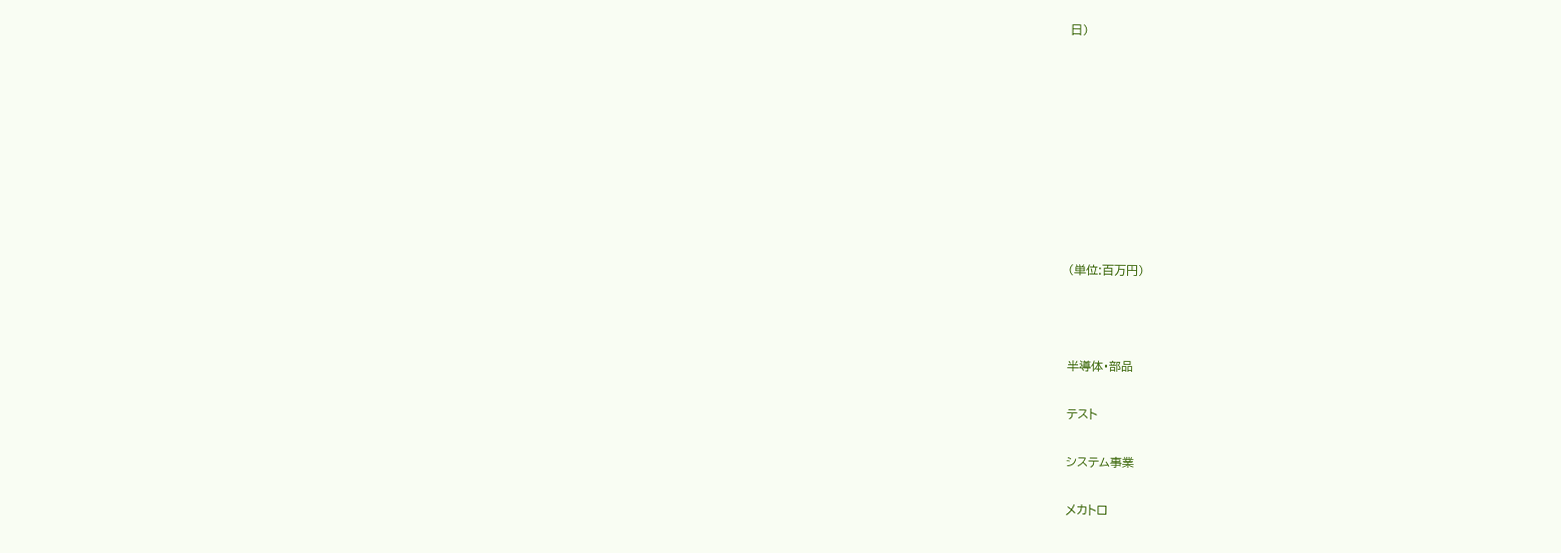日)









(単位:百万円)



半導体・部品

テスト

システム事業

メカトロ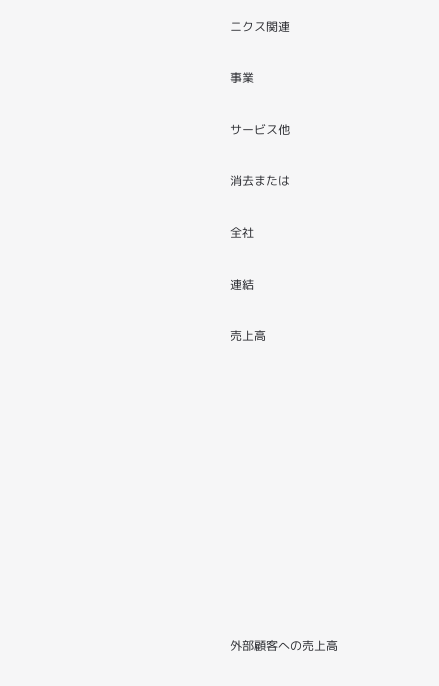ニクス関連

事業

サービス他

消去または

全社

連結

売上高











外部顧客への売上高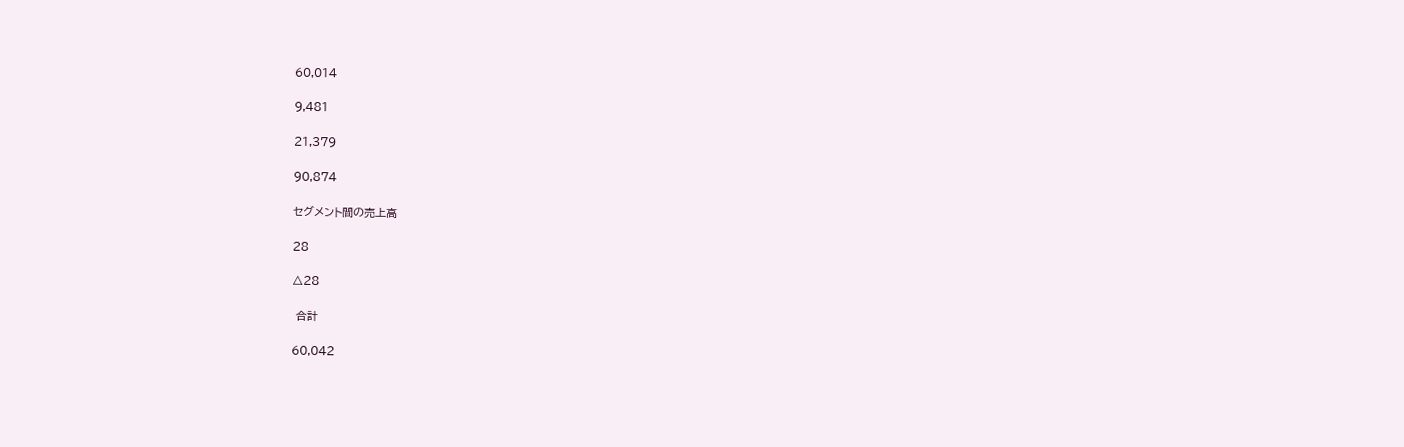60,014

9,481

21,379

90,874

セグメント間の売上高

28

△28

 合計

60,042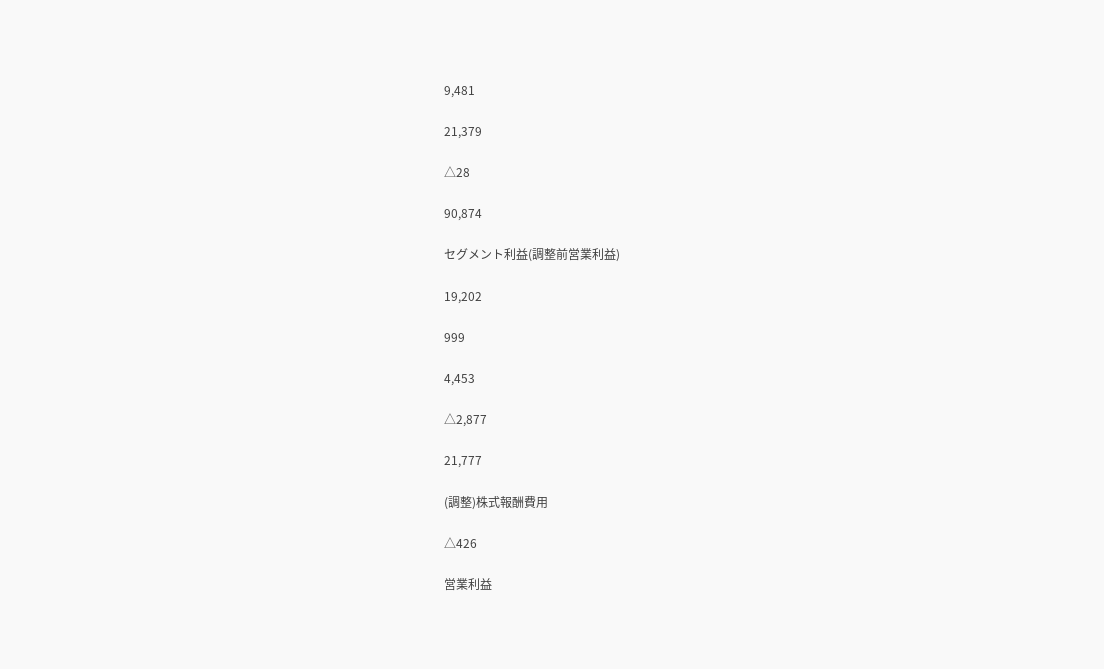9,481

21,379

△28

90,874

セグメント利益(調整前営業利益)

19,202

999

4,453

△2,877

21,777

(調整)株式報酬費用

△426

営業利益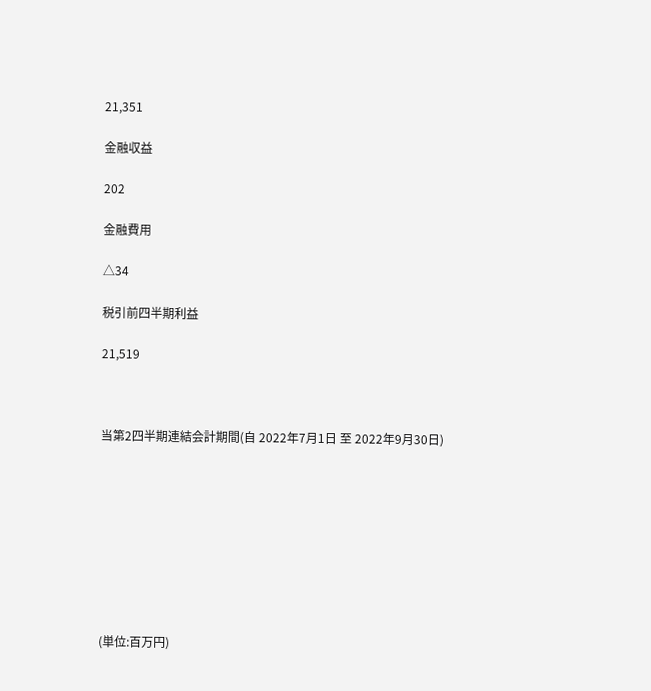21,351

金融収益

202

金融費用

△34

税引前四半期利益

21,519



当第2四半期連結会計期間(自 2022年7月1日 至 2022年9月30日)









(単位:百万円)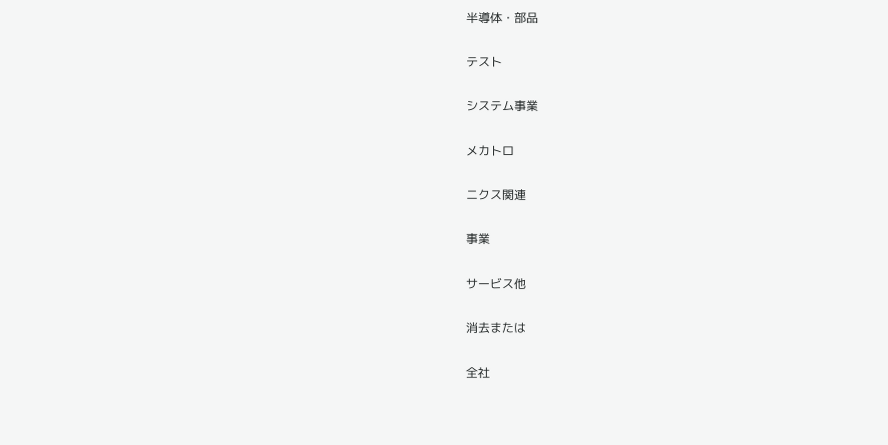半導体・部品

テスト

システム事業

メカトロ

ニクス関連

事業

サービス他

消去または

全社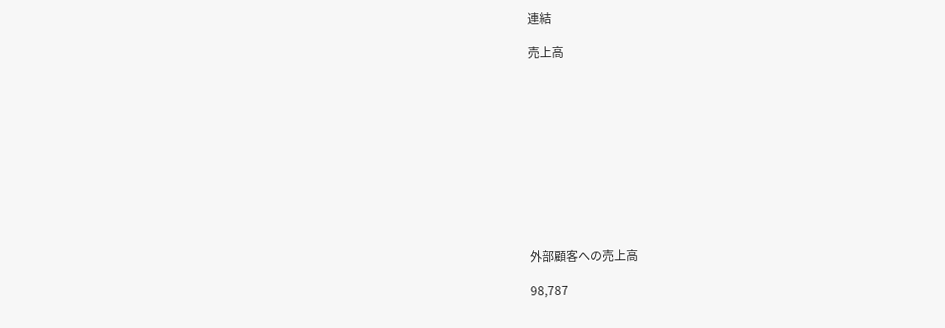連結

売上高











外部顧客への売上高

98,787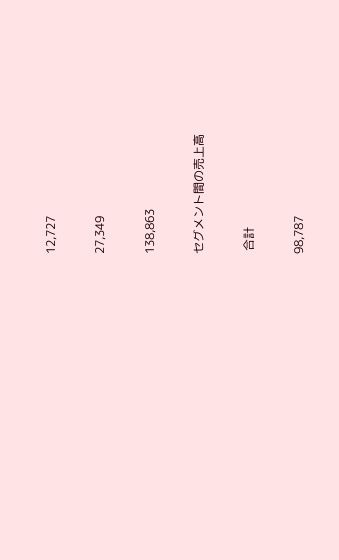12,727

27,349

138,863

セグメント間の売上高

 合計

98,787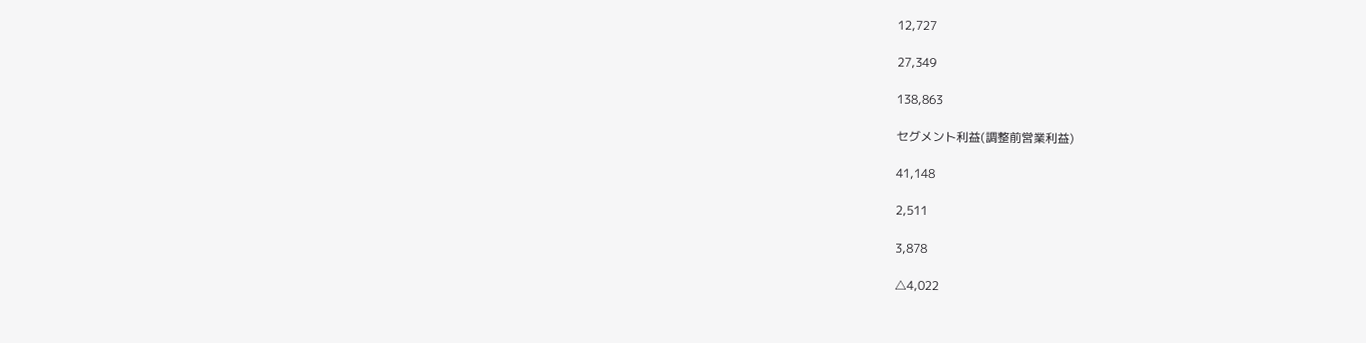12,727

27,349

138,863

セグメント利益(調整前営業利益)

41,148

2,511

3,878

△4,022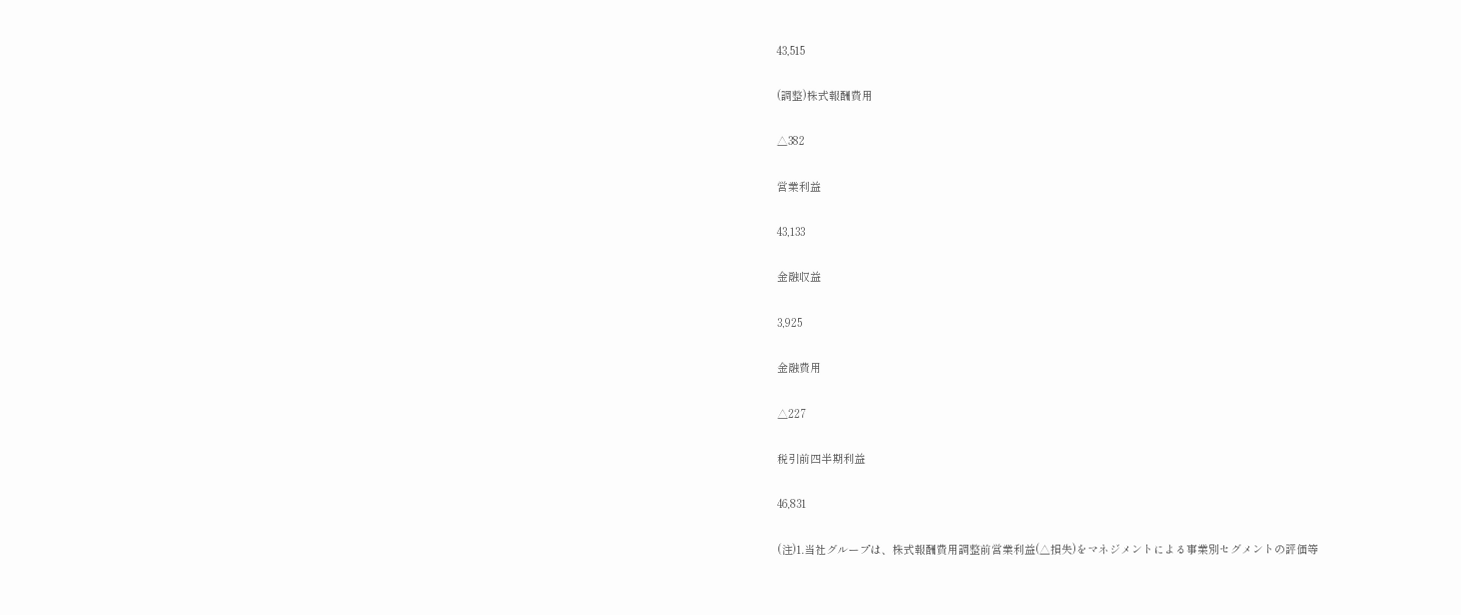43,515

(調整)株式報酬費用

△382

営業利益

43,133

金融収益

3,925

金融費用

△227

税引前四半期利益

46,831

(注)1.当社グループは、株式報酬費用調整前営業利益(△損失)をマネジメントによる事業別セグメントの評価等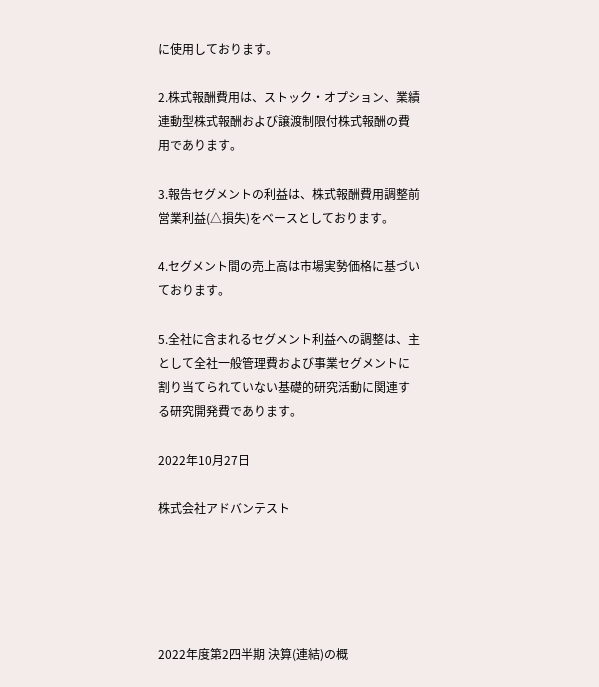に使用しております。

2.株式報酬費用は、ストック・オプション、業績連動型株式報酬および譲渡制限付株式報酬の費用であります。

3.報告セグメントの利益は、株式報酬費用調整前営業利益(△損失)をベースとしております。

4.セグメント間の売上高は市場実勢価格に基づいております。

5.全社に含まれるセグメント利益への調整は、主として全社一般管理費および事業セグメントに割り当てられていない基礎的研究活動に関連する研究開発費であります。

2022年10月27日

株式会社アドバンテスト





2022年度第2四半期 決算(連結)の概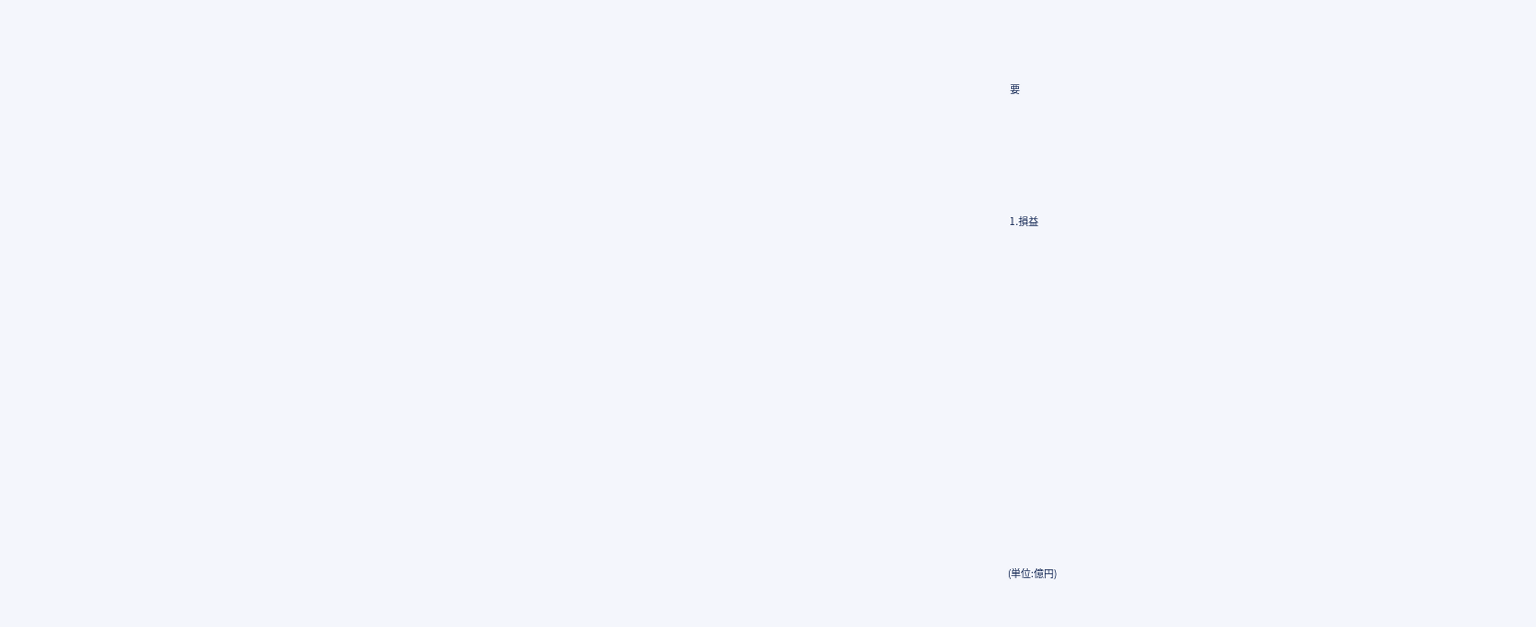要





1.損益















(単位:億円)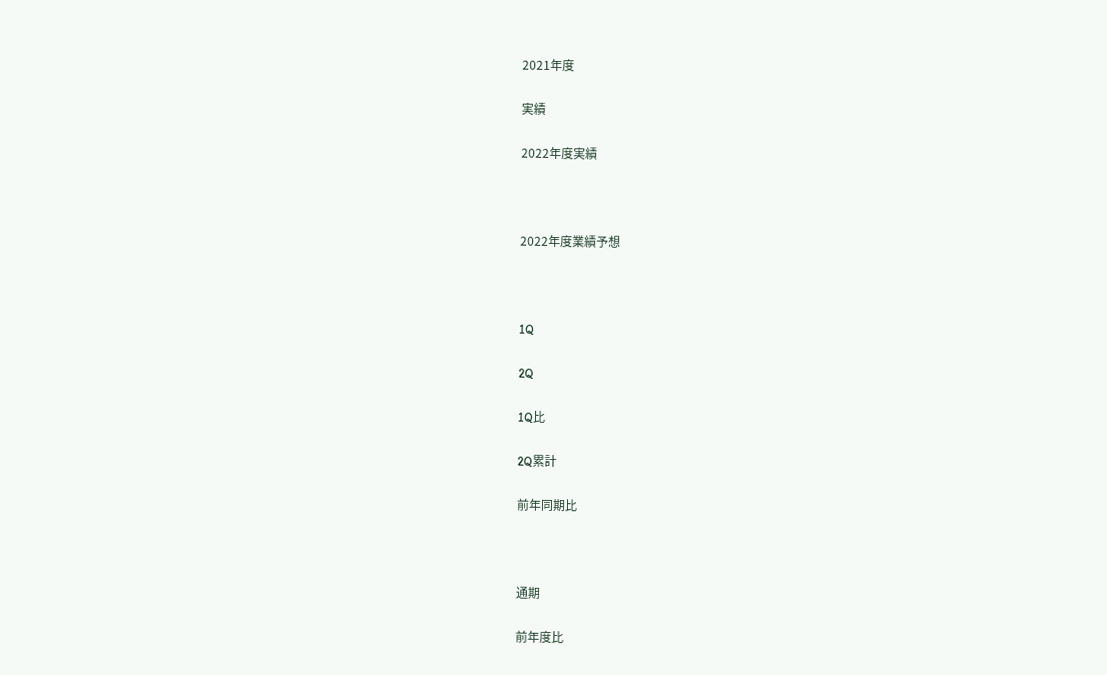2021年度

実績

2022年度実績



2022年度業績予想



1Q

2Q

1Q比

2Q累計

前年同期比



通期

前年度比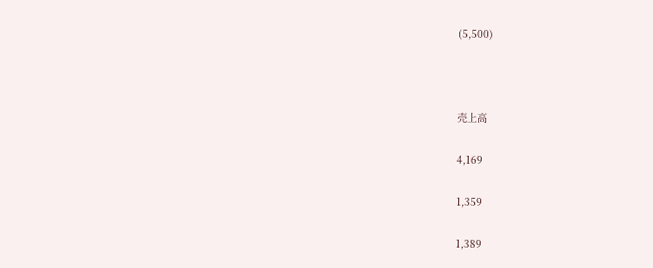(5,500)



売上高

4,169

1,359

1,389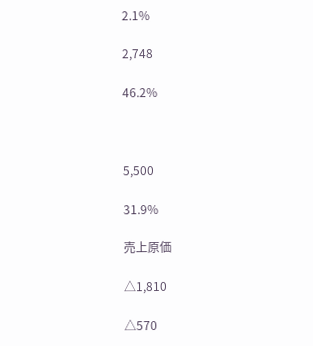2.1%

2,748

46.2%



5,500

31.9%

売上原価

△1,810

△570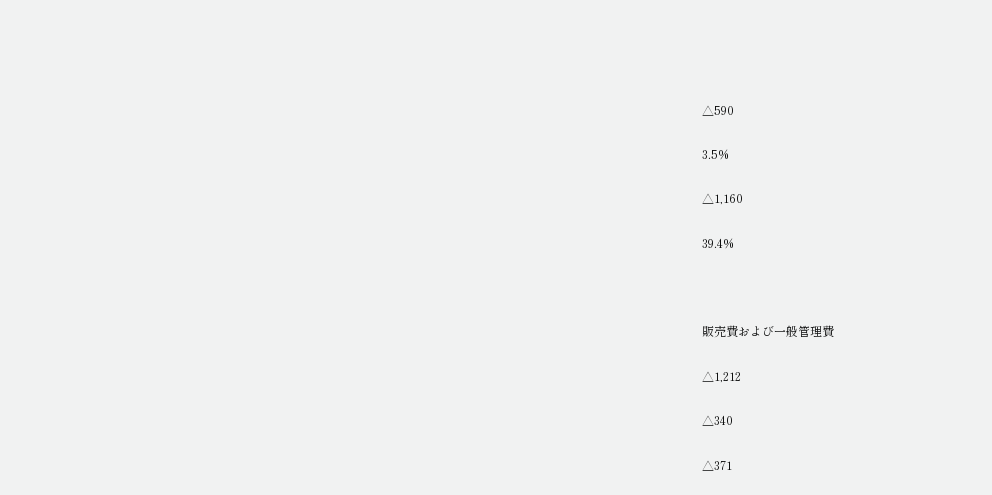△590

3.5%

△1,160

39.4%



販売費および一般管理費

△1,212

△340

△371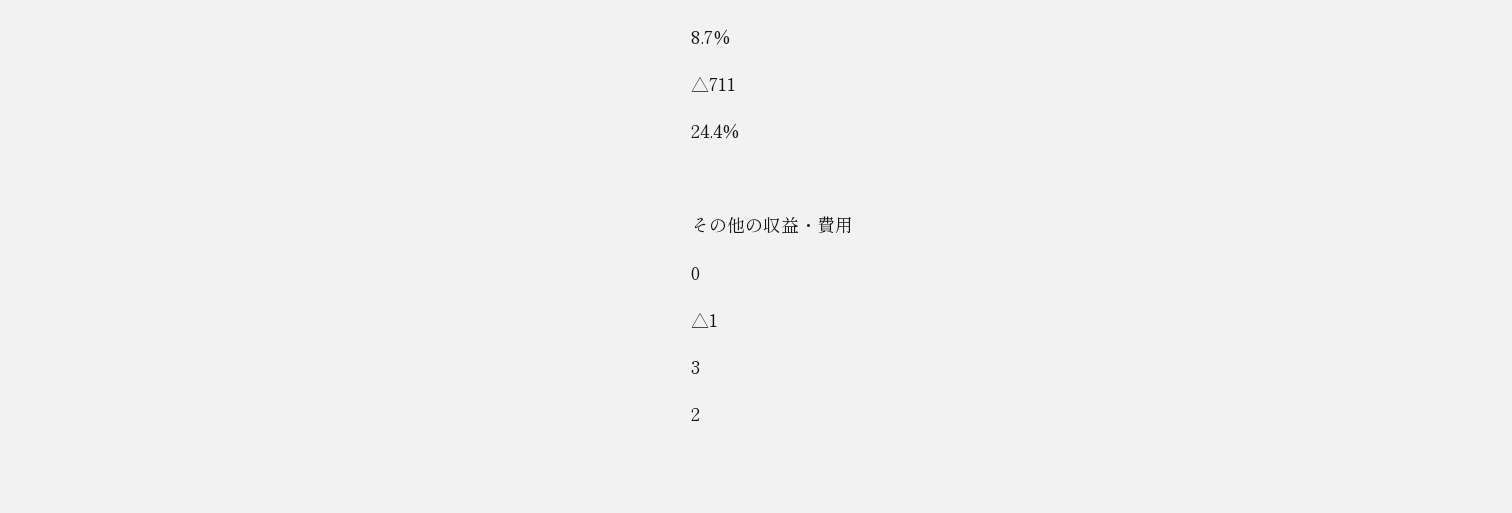8.7%

△711

24.4%



その他の収益・費用

0

△1

3

2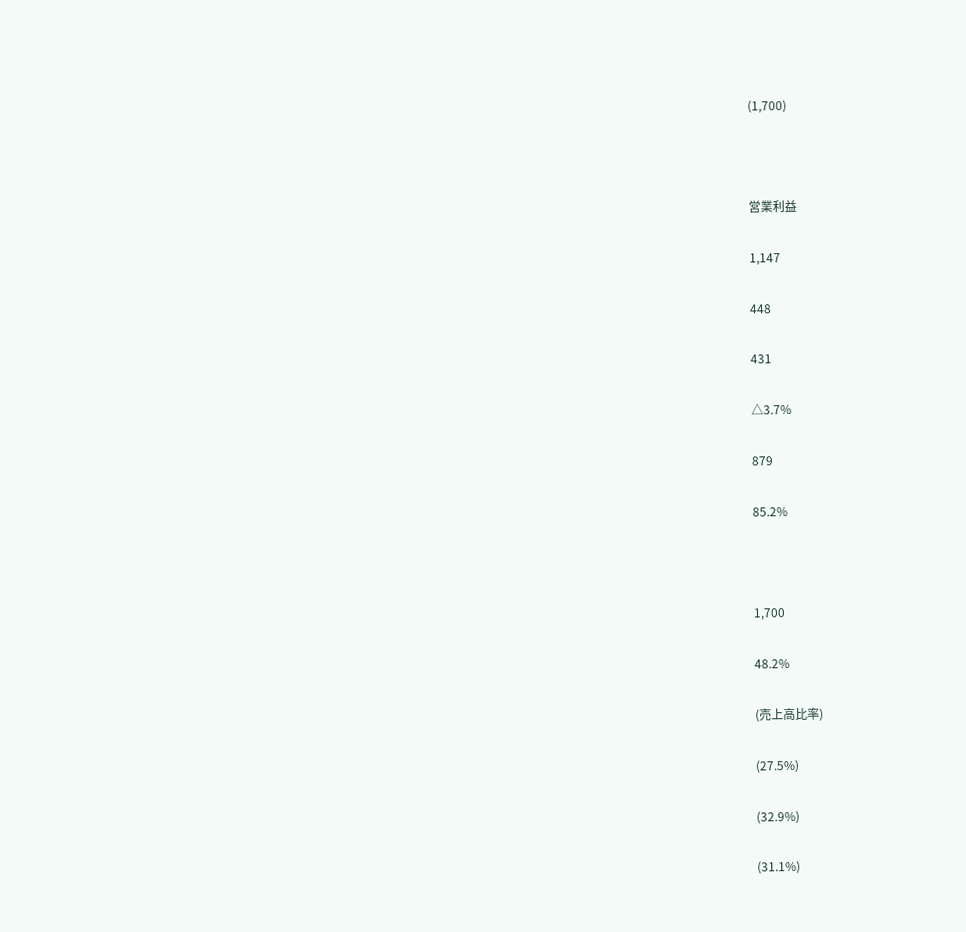(1,700)



営業利益

1,147

448

431

△3.7%

879

85.2%



1,700

48.2%

(売上高比率)

(27.5%)

(32.9%)

(31.1%)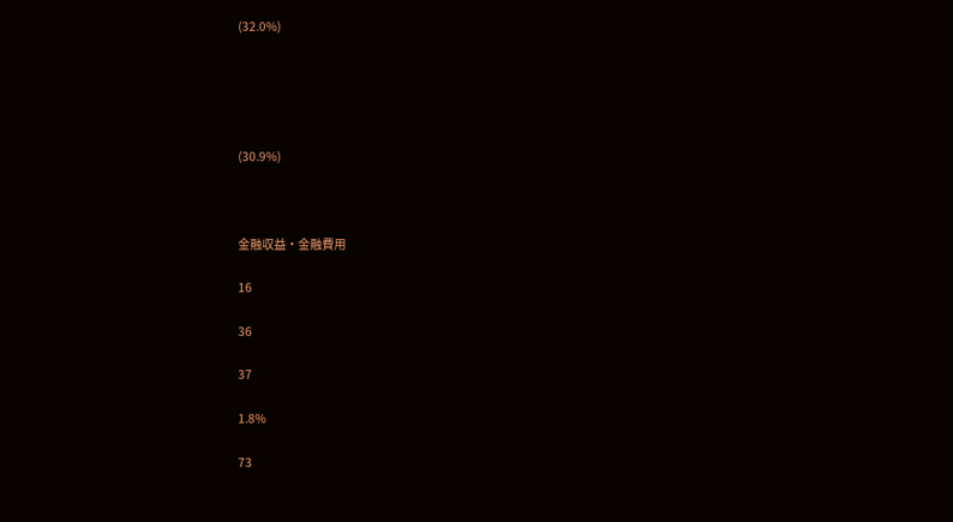(32.0%)





(30.9%)



金融収益・金融費用

16

36

37

1.8%

73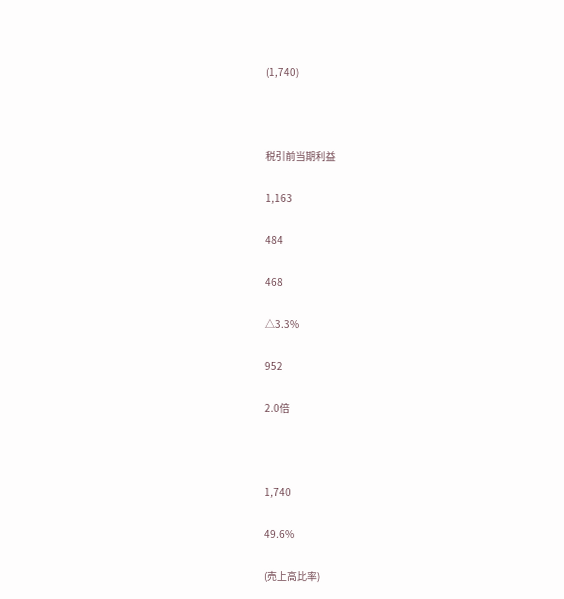(1,740)



税引前当期利益

1,163

484

468

△3.3%

952

2.0倍



1,740

49.6%

(売上高比率)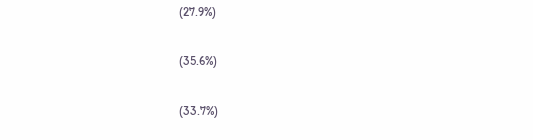(27.9%)

(35.6%)

(33.7%)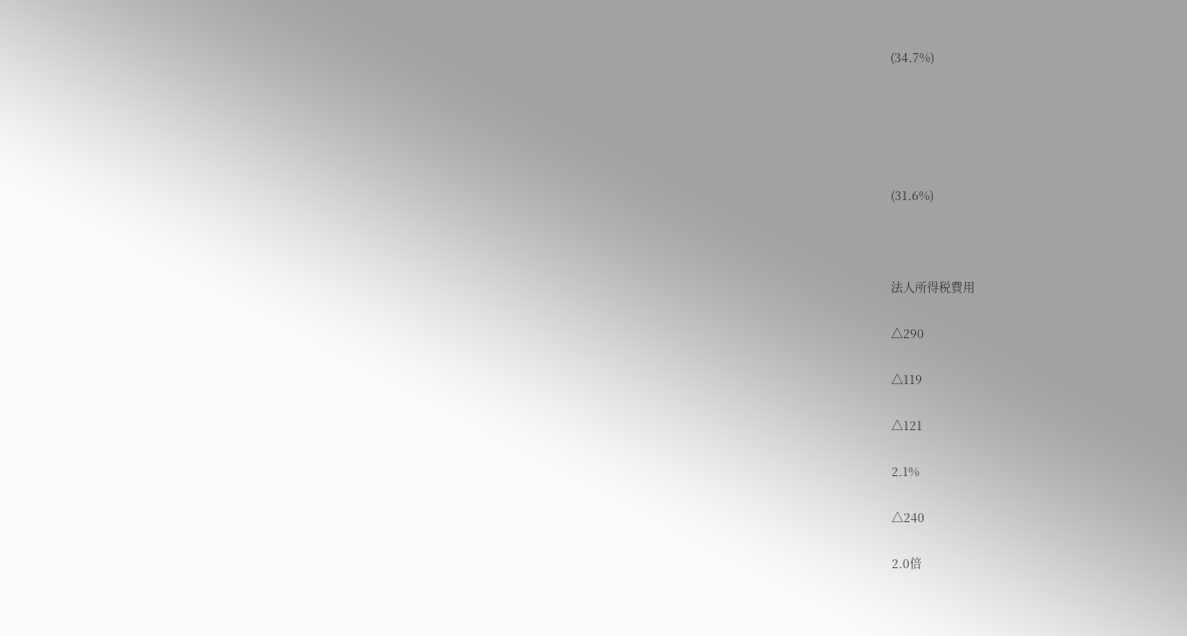(34.7%)





(31.6%)



法人所得税費用

△290

△119

△121

2.1%

△240

2.0倍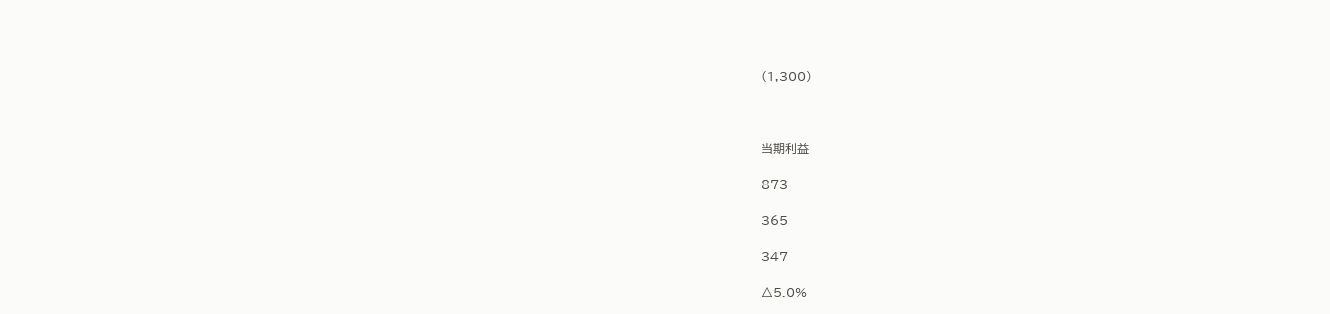(1,300)



当期利益

873

365

347

△5.0%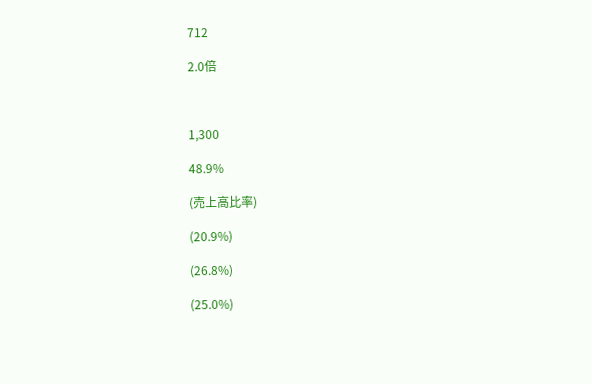712

2.0倍



1,300

48.9%

(売上高比率)

(20.9%)

(26.8%)

(25.0%)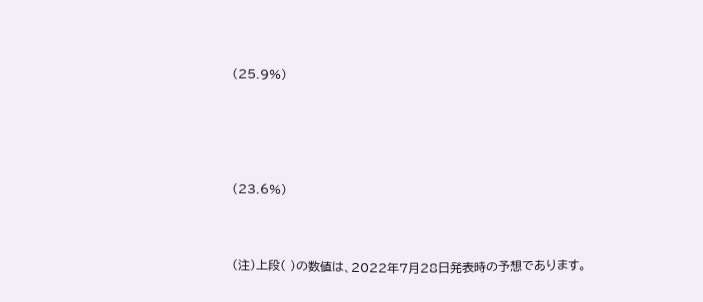(25.9%)





(23.6%)



(注)上段( )の数値は、2022年7月28日発表時の予想であります。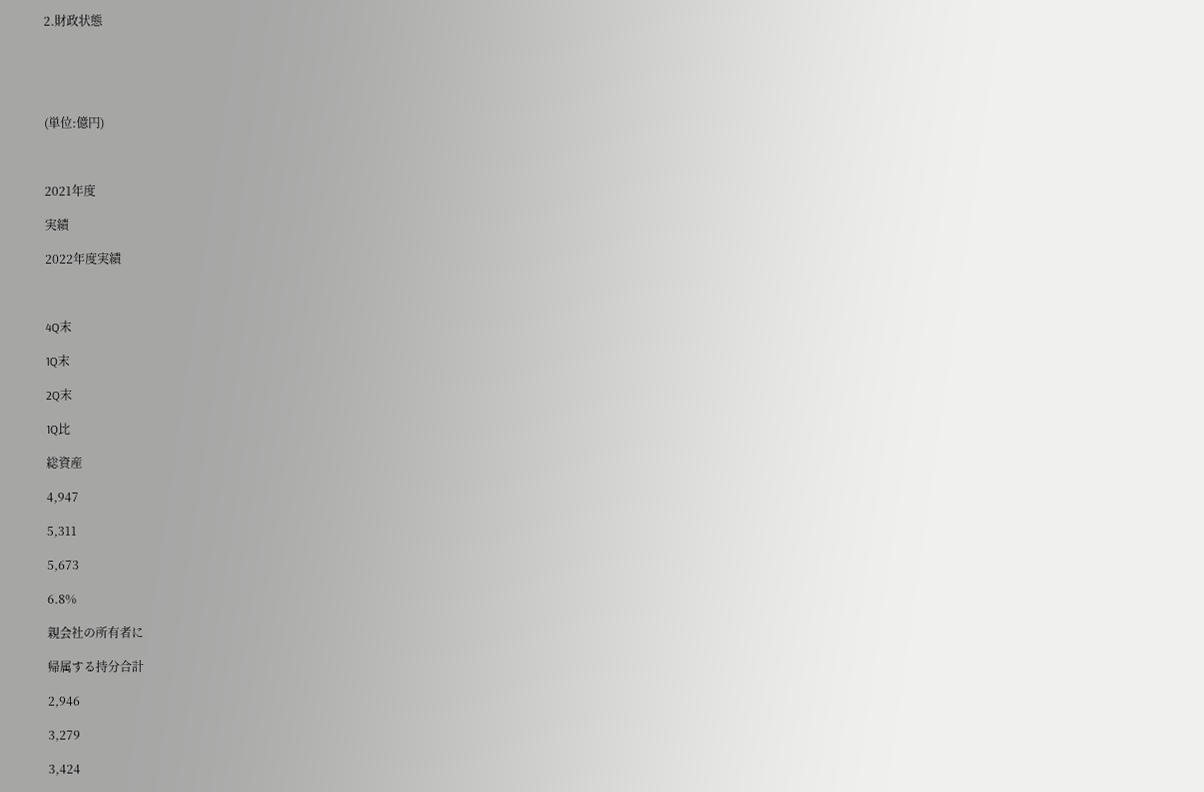2.財政状態





(単位:億円)



2021年度

実績

2022年度実績



4Q末

1Q末

2Q末

1Q比

総資産

4,947

5,311

5,673

6.8%

親会社の所有者に

帰属する持分合計

2,946

3,279

3,424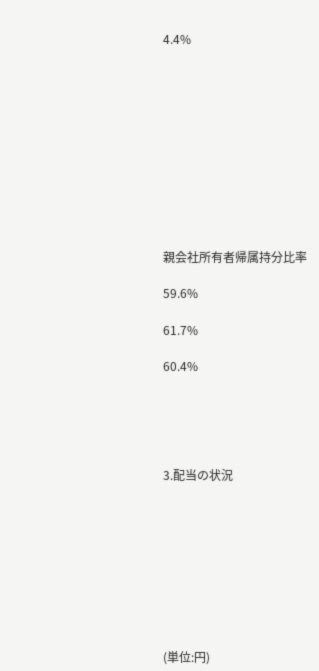4.4%











親会社所有者帰属持分比率

59.6%

61.7%

60.4%





3.配当の状況









(単位:円)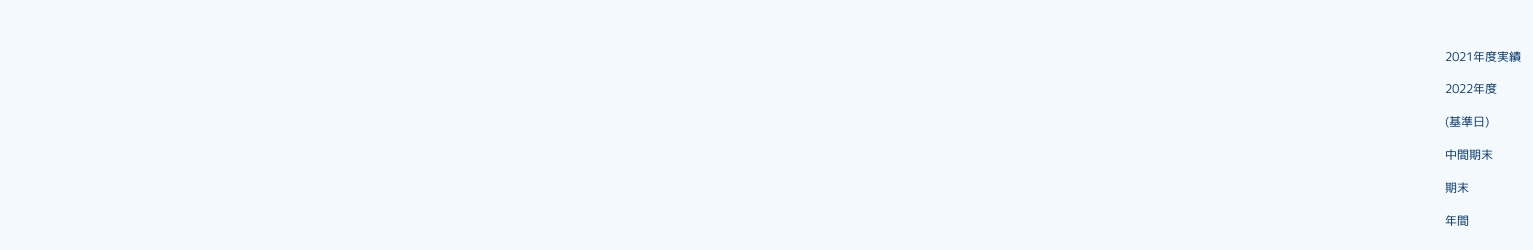2021年度実績

2022年度

(基準日)

中間期末

期末

年間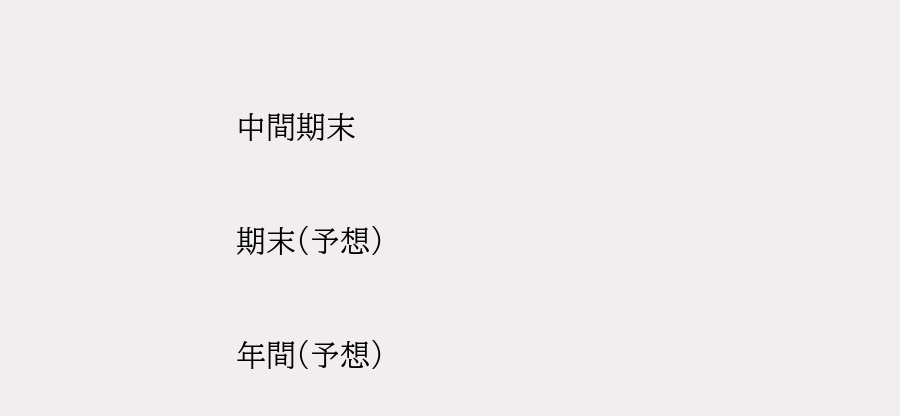中間期末

期末(予想)

年間(予想)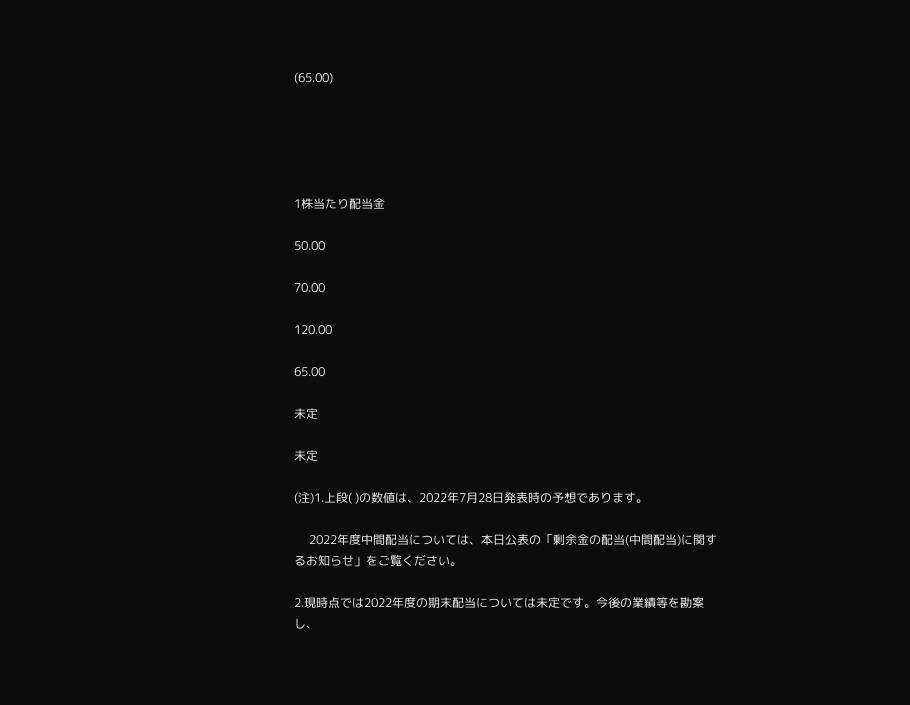(65.00)





1株当たり配当金

50.00

70.00

120.00

65.00

未定

未定

(注)1.上段( )の数値は、2022年7月28日発表時の予想であります。

     2022年度中間配当については、本日公表の「剰余金の配当(中間配当)に関するお知らせ」をご覧ください。

2.現時点では2022年度の期末配当については未定です。今後の業績等を勘案し、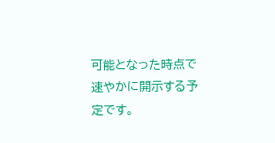可能となった時点で速やかに開示する予定です。